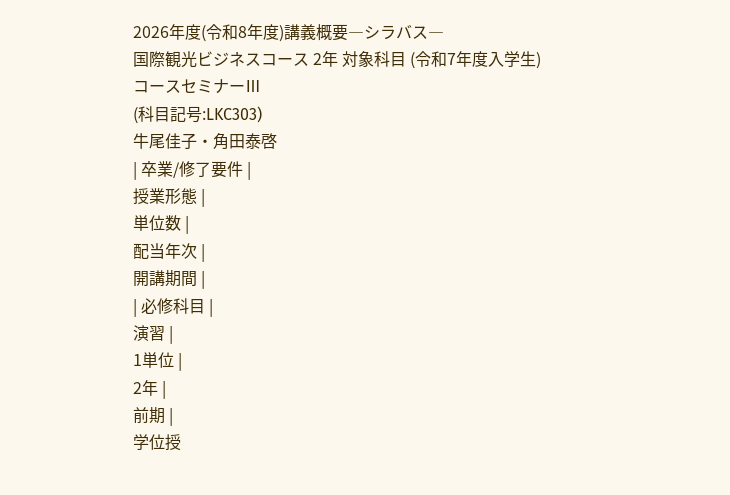2026年度(令和8年度)講義概要―シラバス―
国際観光ビジネスコース 2年 対象科目 (令和7年度入学生)
コースセミナーⅢ
(科目記号:LKC303)
牛尾佳子・角田泰啓
| 卒業/修了要件 |
授業形態 |
単位数 |
配当年次 |
開講期間 |
| 必修科目 |
演習 |
1単位 |
2年 |
前期 |
学位授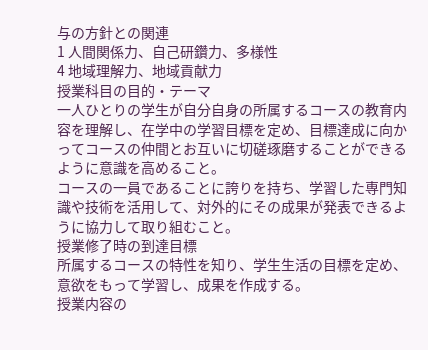与の方針との関連
1 人間関係力、自己研鑽力、多様性
4 地域理解力、地域貢献力
授業科目の目的・テーマ
一人ひとりの学生が自分自身の所属するコースの教育内容を理解し、在学中の学習目標を定め、目標達成に向かってコースの仲間とお互いに切磋琢磨することができるように意識を高めること。
コースの一員であることに誇りを持ち、学習した専門知識や技術を活用して、対外的にその成果が発表できるように協力して取り組むこと。
授業修了時の到達目標
所属するコースの特性を知り、学生生活の目標を定め、意欲をもって学習し、成果を作成する。
授業内容の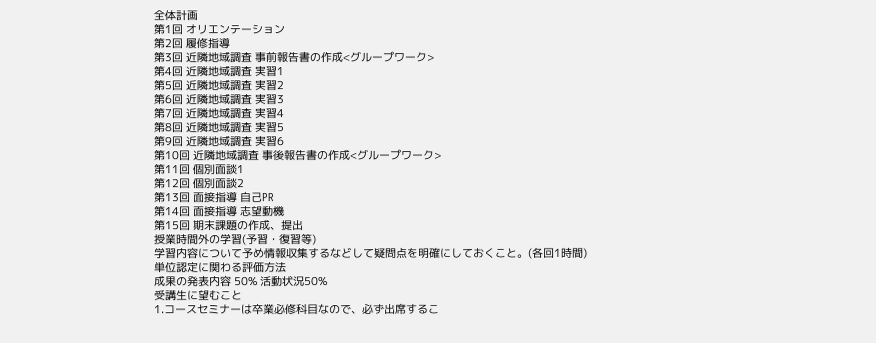全体計画
第1回 オリエンテーション
第2回 履修指導
第3回 近隣地域調査 事前報告書の作成<グループワーク>
第4回 近隣地域調査 実習1
第5回 近隣地域調査 実習2
第6回 近隣地域調査 実習3
第7回 近隣地域調査 実習4
第8回 近隣地域調査 実習5
第9回 近隣地域調査 実習6
第10回 近隣地域調査 事後報告書の作成<グループワーク>
第11回 個別面談1
第12回 個別面談2
第13回 面接指導 自己PR
第14回 面接指導 志望動機
第15回 期末課題の作成、提出
授業時間外の学習(予習・復習等)
学習内容について予め情報収集するなどして疑問点を明確にしておくこと。(各回1時間)
単位認定に関わる評価方法
成果の発表内容 50% 活動状況50%
受講生に望むこと
1.コースセミナーは卒業必修科目なので、必ず出席するこ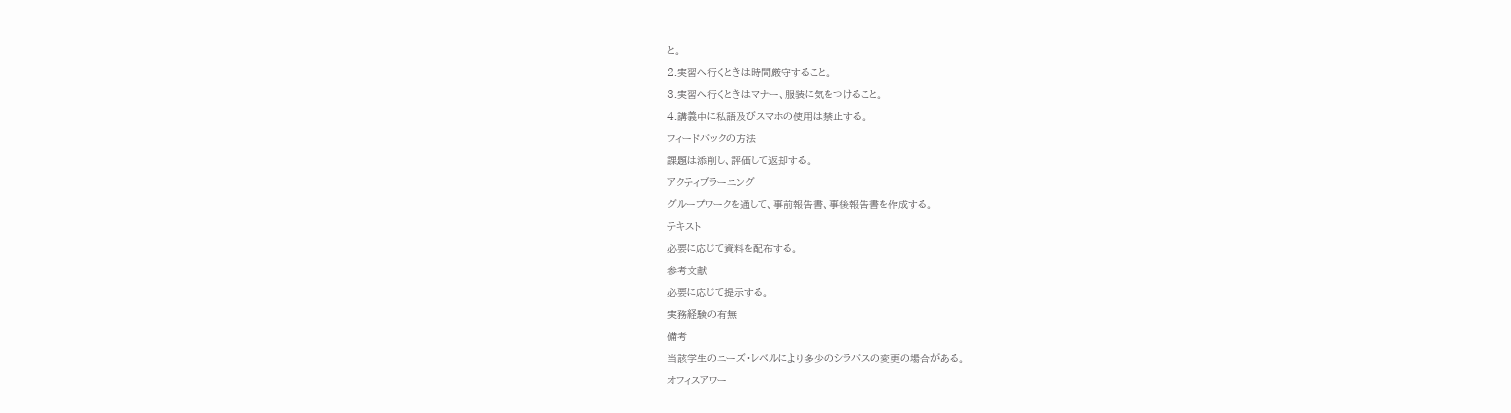と。
2.実習へ行くときは時間厳守すること。
3.実習へ行くときはマナー、服装に気をつけること。
4.講義中に私語及びスマホの使用は禁止する。
フィードバックの方法
課題は添削し、評価して返却する。
アクティブラーニング
グループワークを通して、事前報告書、事後報告書を作成する。
テキスト
必要に応じて資料を配布する。
参考文献
必要に応じて提示する。
実務経験の有無
備考
当該学生のニーズ・レベルにより多少のシラバスの変更の場合がある。
オフィスアワー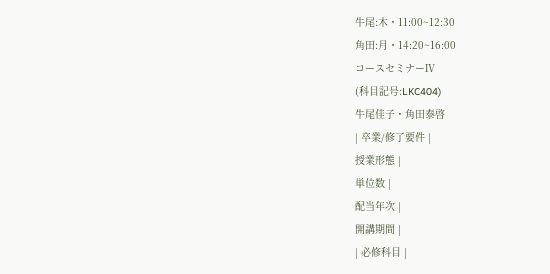牛尾:木・11:00~12:30
角田:月・14:20~16:00
コースセミナーⅣ
(科目記号:LKC404)
牛尾佳子・角田泰啓
| 卒業/修了要件 |
授業形態 |
単位数 |
配当年次 |
開講期間 |
| 必修科目 |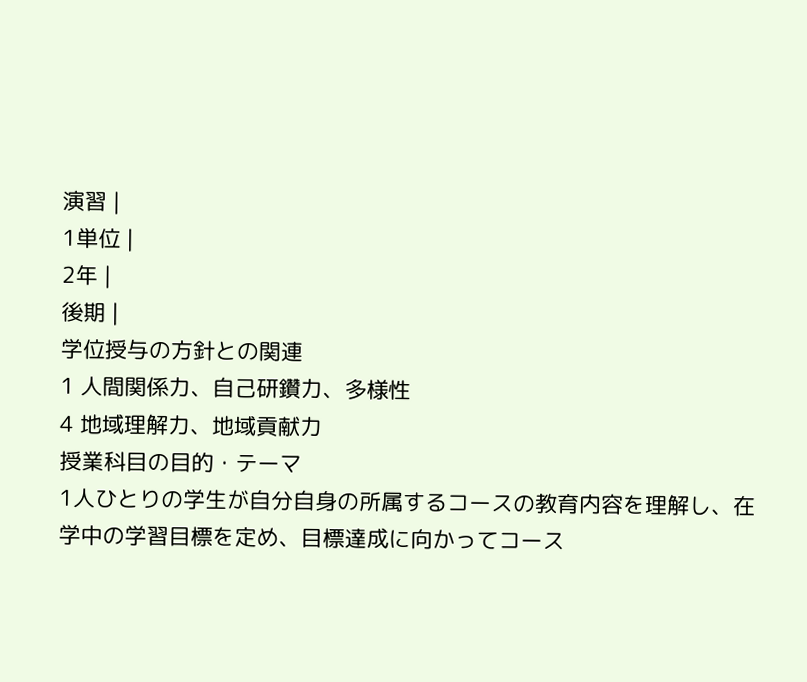演習 |
1単位 |
2年 |
後期 |
学位授与の方針との関連
1 人間関係力、自己研鑽力、多様性
4 地域理解力、地域貢献力
授業科目の目的・テーマ
1人ひとりの学生が自分自身の所属するコースの教育内容を理解し、在学中の学習目標を定め、目標達成に向かってコース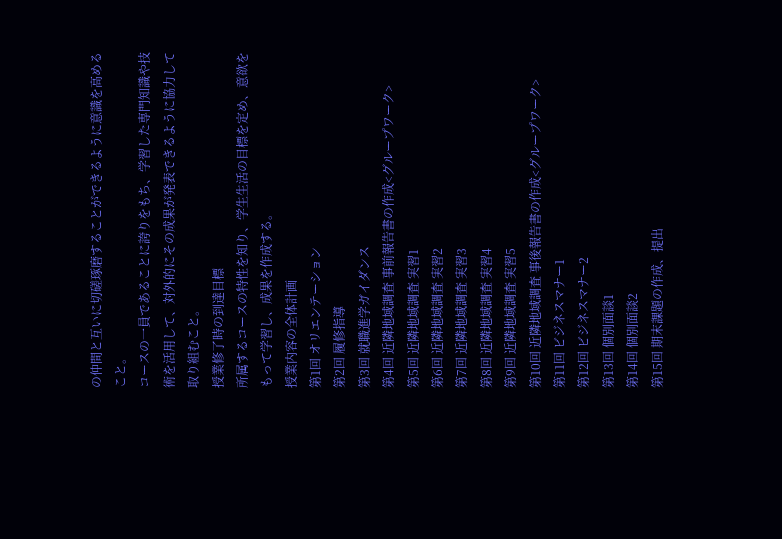の仲間と互いに切磋琢磨することができるように意識を高めること。
コースの一員であることに誇りをもち、学習した専門知識や技術を活用して、対外的にその成果が発表できるように協力して取り組むこと。
授業修了時の到達目標
所属するコースの特性を知り、学生生活の目標を定め、意欲をもって学習し、成果を作成する。
授業内容の全体計画
第1回 オリエンテーション
第2回 履修指導
第3回 就職進学ガイダンス
第4回 近隣地域調査 事前報告書の作成<グループワーク>
第5回 近隣地域調査 実習1
第6回 近隣地域調査 実習2
第7回 近隣地域調査 実習3
第8回 近隣地域調査 実習4
第9回 近隣地域調査 実習5
第10回 近隣地域調査 事後報告書の作成<グループワーク>
第11回 ビジネスマナー1
第12回 ビジネスマナー2
第13回 個別面談1
第14回 個別面談2
第15回 期末課題の作成、提出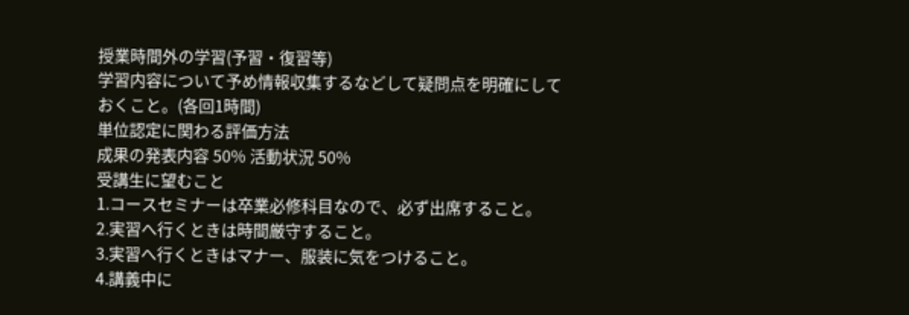授業時間外の学習(予習・復習等)
学習内容について予め情報収集するなどして疑問点を明確にしておくこと。(各回1時間)
単位認定に関わる評価方法
成果の発表内容 50% 活動状況 50%
受講生に望むこと
1.コースセミナーは卒業必修科目なので、必ず出席すること。
2.実習へ行くときは時間厳守すること。
3.実習へ行くときはマナー、服装に気をつけること。
4.講義中に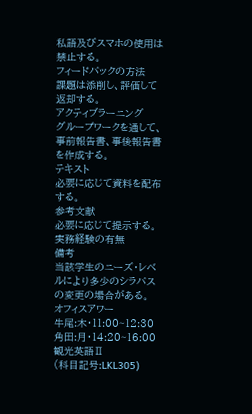私語及びスマホの使用は禁止する。
フィードバックの方法
課題は添削し、評価して返却する。
アクティブラーニング
グループワークを通して、事前報告書、事後報告書を作成する。
テキスト
必要に応じて資料を配布する。
参考文献
必要に応じて提示する。
実務経験の有無
備考
当該学生のニーズ・レベルにより多少のシラバスの変更の場合がある。
オフィスアワー
牛尾:木・11:00~12:30
角田:月・14:20~16:00
観光英語Ⅱ
(科目記号:LKL305)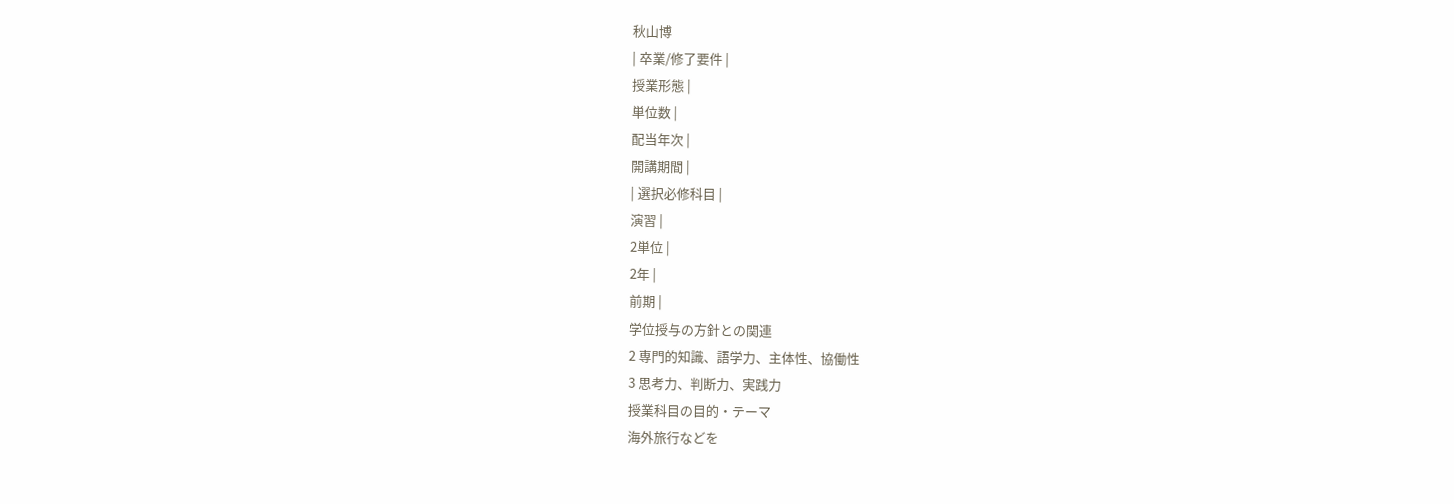秋山博
| 卒業/修了要件 |
授業形態 |
単位数 |
配当年次 |
開講期間 |
| 選択必修科目 |
演習 |
2単位 |
2年 |
前期 |
学位授与の方針との関連
2 専門的知識、語学力、主体性、協働性
3 思考力、判断力、実践力
授業科目の目的・テーマ
海外旅行などを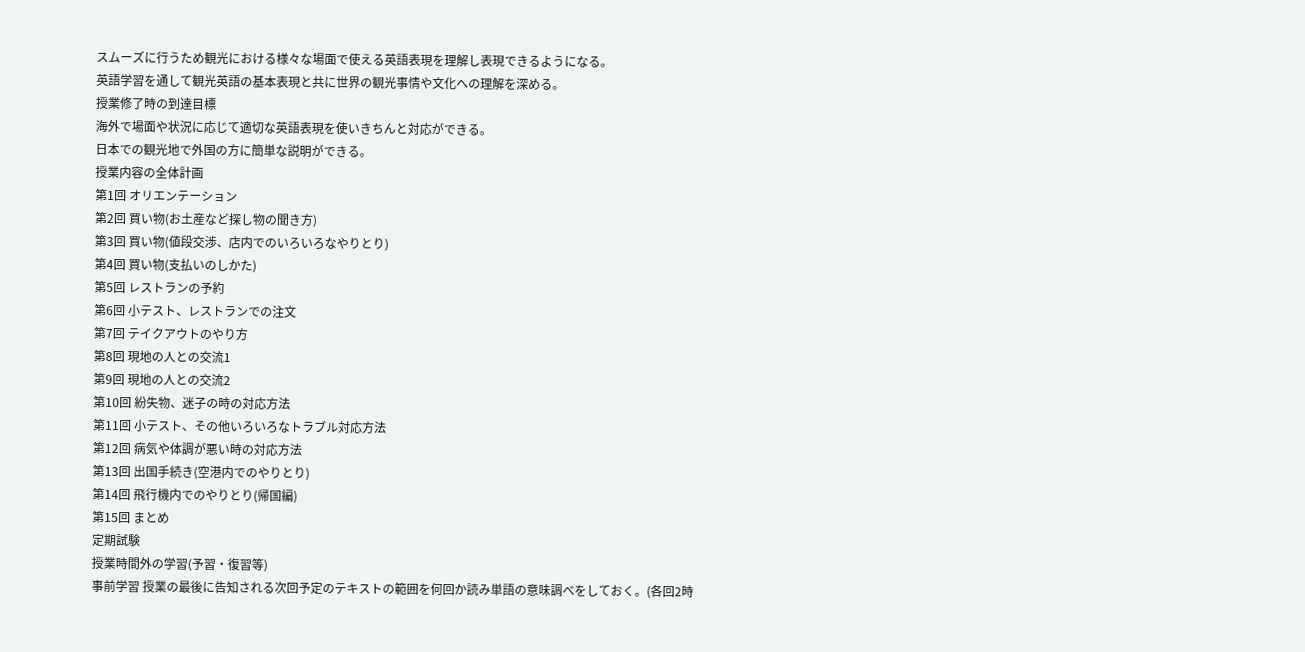スムーズに行うため観光における様々な場面で使える英語表現を理解し表現できるようになる。
英語学習を通して観光英語の基本表現と共に世界の観光事情や文化への理解を深める。
授業修了時の到達目標
海外で場面や状況に応じて適切な英語表現を使いきちんと対応ができる。
日本での観光地で外国の方に簡単な説明ができる。
授業内容の全体計画
第1回 オリエンテーション
第2回 買い物(お土産など探し物の聞き方)
第3回 買い物(値段交渉、店内でのいろいろなやりとり)
第4回 買い物(支払いのしかた)
第5回 レストランの予約
第6回 小テスト、レストランでの注文
第7回 テイクアウトのやり方
第8回 現地の人との交流1
第9回 現地の人との交流2
第10回 紛失物、迷子の時の対応方法
第11回 小テスト、その他いろいろなトラブル対応方法
第12回 病気や体調が悪い時の対応方法
第13回 出国手続き(空港内でのやりとり)
第14回 飛行機内でのやりとり(帰国編)
第15回 まとめ
定期試験
授業時間外の学習(予習・復習等)
事前学習 授業の最後に告知される次回予定のテキストの範囲を何回か読み単語の意味調べをしておく。(各回2時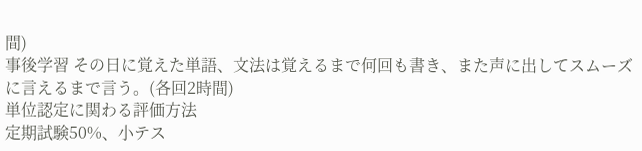間)
事後学習 その日に覚えた単語、文法は覚えるまで何回も書き、また声に出してスムーズに言えるまで言う。(各回2時間)
単位認定に関わる評価方法
定期試験50%、小テス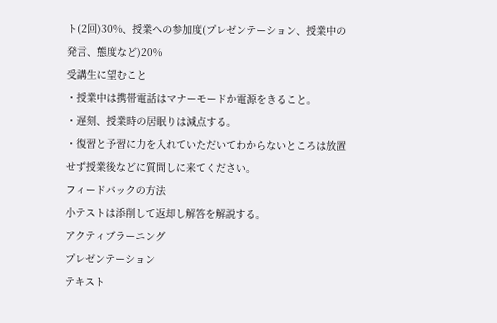ト(2回)30%、授業への参加度(プレゼンテーション、授業中の発言、態度など)20%
受講生に望むこと
・授業中は携帯電話はマナーモードか電源をきること。
・遅刻、授業時の居眠りは減点する。
・復習と予習に力を入れていただいてわからないところは放置せず授業後などに質問しに来てください。
フィードバックの方法
小テストは添削して返却し解答を解説する。
アクティブラーニング
プレゼンテーション
テキスト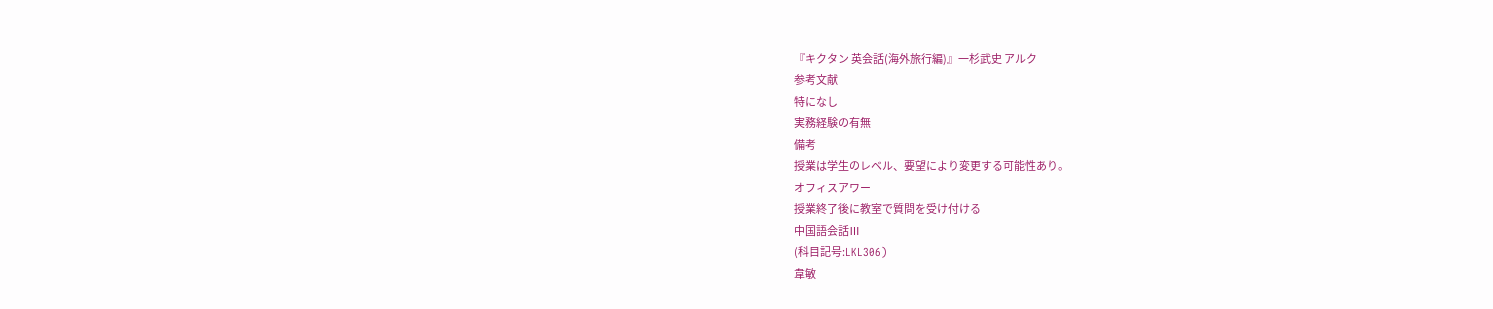『キクタン 英会話(海外旅行編)』一杉武史 アルク
参考文献
特になし
実務経験の有無
備考
授業は学生のレベル、要望により変更する可能性あり。
オフィスアワー
授業終了後に教室で質問を受け付ける
中国語会話Ⅲ
(科目記号:LKL306)
韋敏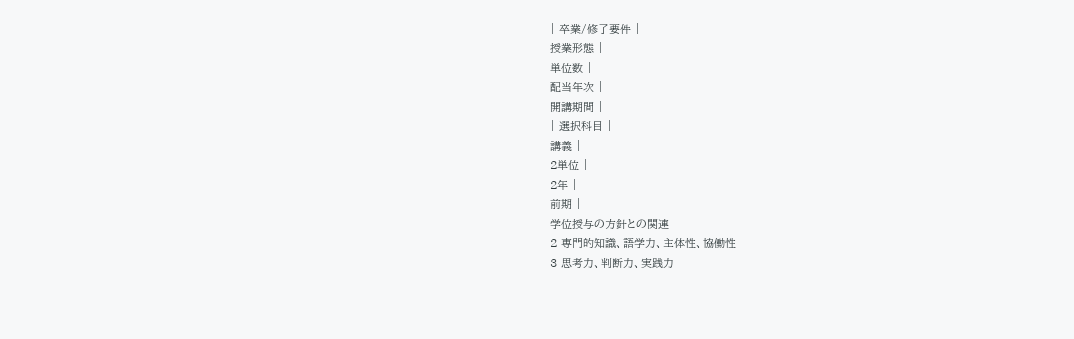| 卒業/修了要件 |
授業形態 |
単位数 |
配当年次 |
開講期間 |
| 選択科目 |
講義 |
2単位 |
2年 |
前期 |
学位授与の方針との関連
2 専門的知識、語学力、主体性、協働性
3 思考力、判断力、実践力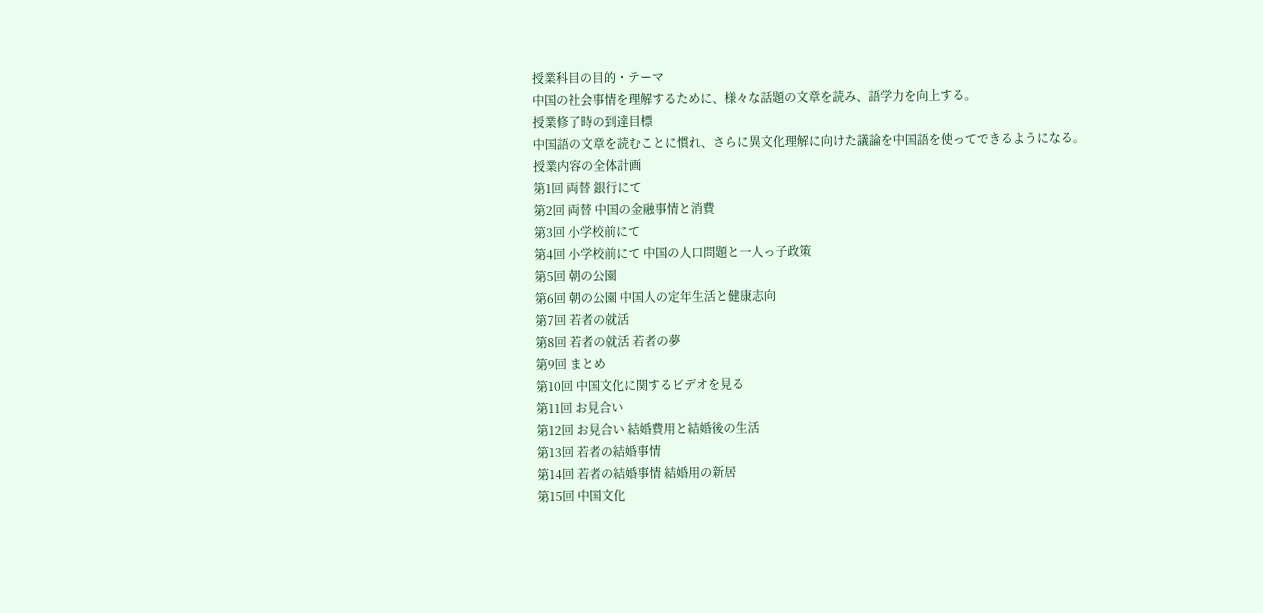授業科目の目的・テーマ
中国の社会事情を理解するために、様々な話題の文章を読み、語学力を向上する。
授業修了時の到達目標
中国語の文章を読むことに慣れ、さらに異文化理解に向けた議論を中国語を使ってできるようになる。
授業内容の全体計画
第1回 両替 銀行にて
第2回 両替 中国の金融事情と消費
第3回 小学校前にて
第4回 小学校前にて 中国の人口問題と一人っ子政策
第5回 朝の公園
第6回 朝の公園 中国人の定年生活と健康志向
第7回 若者の就活
第8回 若者の就活 若者の夢
第9回 まとめ
第10回 中国文化に関するビデオを見る
第11回 お見合い
第12回 お見合い 結婚費用と結婚後の生活
第13回 若者の結婚事情
第14回 若者の結婚事情 結婚用の新居
第15回 中国文化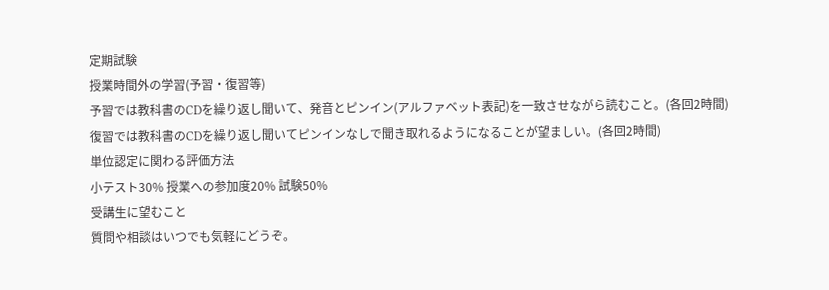定期試験
授業時間外の学習(予習・復習等)
予習では教科書のCDを繰り返し聞いて、発音とピンイン(アルファベット表記)を一致させながら読むこと。(各回2時間)
復習では教科書のCDを繰り返し聞いてピンインなしで聞き取れるようになることが望ましい。(各回2時間)
単位認定に関わる評価方法
小テスト30% 授業への参加度20% 試験50%
受講生に望むこと
質問や相談はいつでも気軽にどうぞ。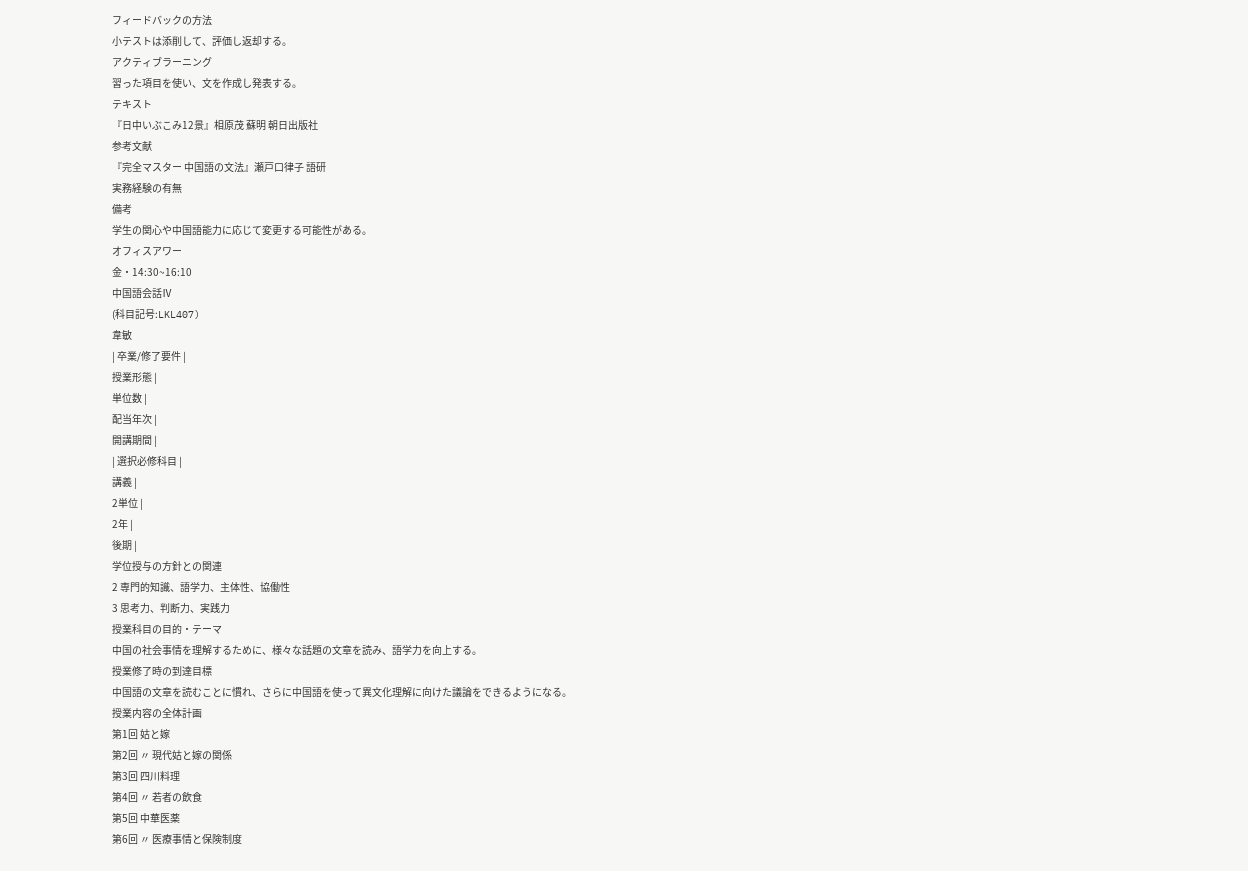フィードバックの方法
小テストは添削して、評価し返却する。
アクティブラーニング
習った項目を使い、文を作成し発表する。
テキスト
『日中いぶこみ12景』相原茂 蘇明 朝日出版社
参考文献
『完全マスター 中国語の文法』瀬戸口律子 語研
実務経験の有無
備考
学生の関心や中国語能力に応じて変更する可能性がある。
オフィスアワー
金・14:30~16:10
中国語会話Ⅳ
(科目記号:LKL407)
韋敏
| 卒業/修了要件 |
授業形態 |
単位数 |
配当年次 |
開講期間 |
| 選択必修科目 |
講義 |
2単位 |
2年 |
後期 |
学位授与の方針との関連
2 専門的知識、語学力、主体性、協働性
3 思考力、判断力、実践力
授業科目の目的・テーマ
中国の社会事情を理解するために、様々な話題の文章を読み、語学力を向上する。
授業修了時の到達目標
中国語の文章を読むことに慣れ、さらに中国語を使って異文化理解に向けた議論をできるようになる。
授業内容の全体計画
第1回 姑と嫁
第2回 〃 現代姑と嫁の関係
第3回 四川料理
第4回 〃 若者の飲食
第5回 中華医薬
第6回 〃 医療事情と保険制度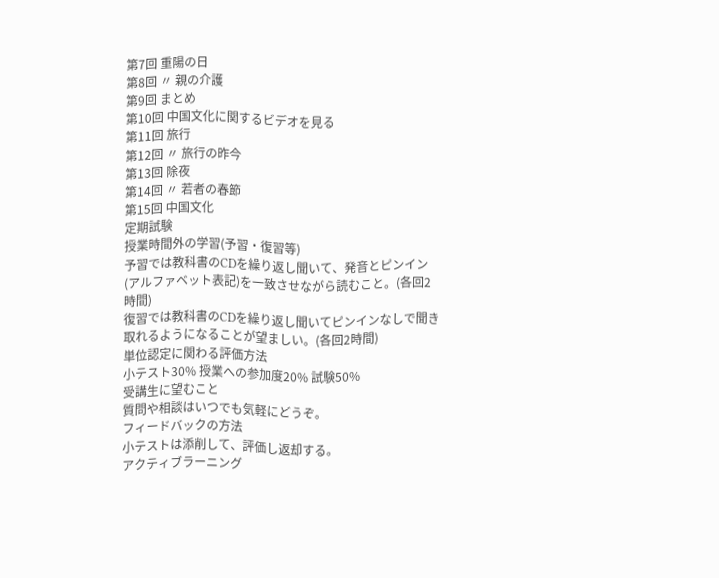第7回 重陽の日
第8回 〃 親の介護
第9回 まとめ
第10回 中国文化に関するビデオを見る
第11回 旅行
第12回 〃 旅行の昨今
第13回 除夜
第14回 〃 若者の春節
第15回 中国文化
定期試験
授業時間外の学習(予習・復習等)
予習では教科書のCDを繰り返し聞いて、発音とピンイン(アルファベット表記)を一致させながら読むこと。(各回2時間)
復習では教科書のCDを繰り返し聞いてピンインなしで聞き取れるようになることが望ましい。(各回2時間)
単位認定に関わる評価方法
小テスト30% 授業への参加度20% 試験50%
受講生に望むこと
質問や相談はいつでも気軽にどうぞ。
フィードバックの方法
小テストは添削して、評価し返却する。
アクティブラーニング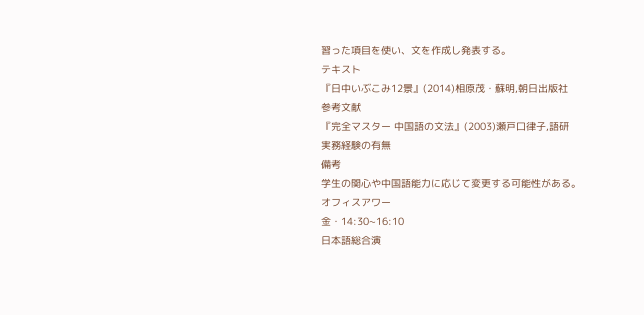習った項目を使い、文を作成し発表する。
テキスト
『日中いぶこみ12景』(2014)相原茂・蘇明,朝日出版社
参考文献
『完全マスター 中国語の文法』(2003)瀬戸口律子,語研
実務経験の有無
備考
学生の関心や中国語能力に応じて変更する可能性がある。
オフィスアワー
金・14:30~16:10
日本語総合演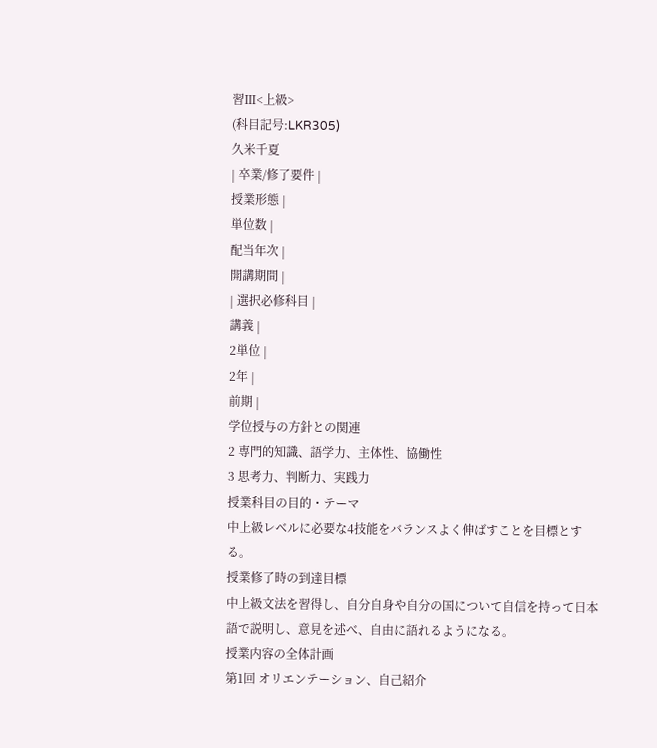習Ⅲ<上級>
(科目記号:LKR305)
久米千夏
| 卒業/修了要件 |
授業形態 |
単位数 |
配当年次 |
開講期間 |
| 選択必修科目 |
講義 |
2単位 |
2年 |
前期 |
学位授与の方針との関連
2 専門的知識、語学力、主体性、協働性
3 思考力、判断力、実践力
授業科目の目的・テーマ
中上級レベルに必要な4技能をバランスよく伸ばすことを目標とする。
授業修了時の到達目標
中上級文法を習得し、自分自身や自分の国について自信を持って日本語で説明し、意見を述べ、自由に語れるようになる。
授業内容の全体計画
第1回 オリエンテーション、自己紹介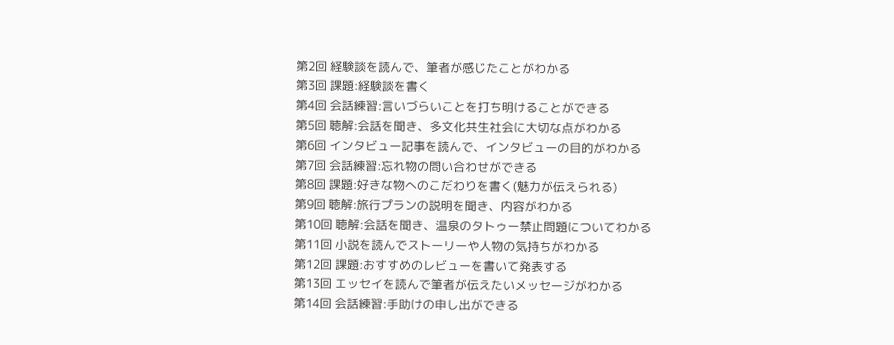第2回 経験談を読んで、筆者が感じたことがわかる
第3回 課題:経験談を書く
第4回 会話練習:言いづらいことを打ち明けることができる
第5回 聴解:会話を聞き、多文化共生社会に大切な点がわかる
第6回 インタビュー記事を読んで、インタビューの目的がわかる
第7回 会話練習:忘れ物の問い合わせができる
第8回 課題:好きな物へのこだわりを書く(魅力が伝えられる)
第9回 聴解:旅行プランの説明を聞き、内容がわかる
第10回 聴解:会話を聞き、温泉のタトゥー禁止問題についてわかる
第11回 小説を読んでストーリーや人物の気持ちがわかる
第12回 課題:おすすめのレビューを書いて発表する
第13回 エッセイを読んで筆者が伝えたいメッセージがわかる
第14回 会話練習:手助けの申し出ができる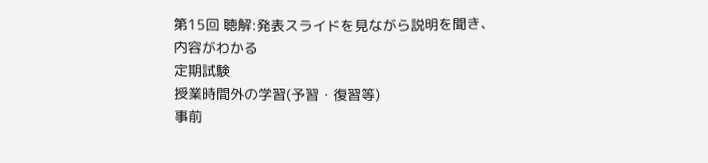第15回 聴解:発表スライドを見ながら説明を聞き、内容がわかる
定期試験
授業時間外の学習(予習・復習等)
事前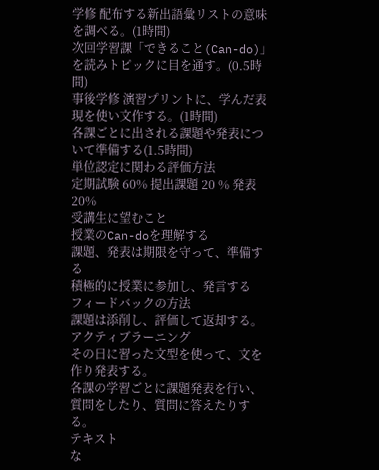学修 配布する新出語彙リストの意味を調べる。(1時間)
次回学習課「できること(Can-do)」を読みトピックに目を通す。(0.5時間)
事後学修 演習プリントに、学んだ表現を使い文作する。(1時間)
各課ごとに出される課題や発表について準備する(1.5時間)
単位認定に関わる評価方法
定期試験 60% 提出課題 20 % 発表 20%
受講生に望むこと
授業のCan-doを理解する
課題、発表は期限を守って、準備する
積極的に授業に参加し、発言する
フィードバックの方法
課題は添削し、評価して返却する。
アクティブラーニング
その日に習った文型を使って、文を作り発表する。
各課の学習ごとに課題発表を行い、質問をしたり、質問に答えたりする。
テキスト
な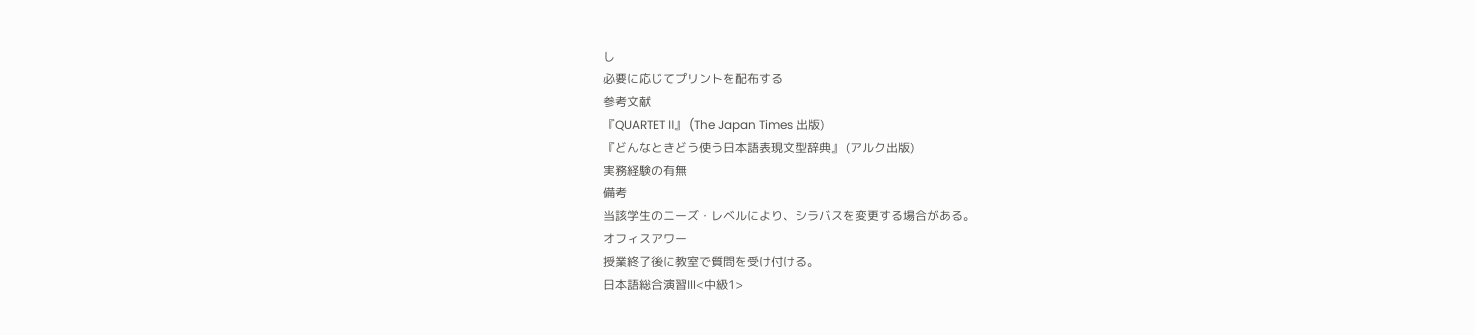し
必要に応じてプリントを配布する
参考文献
『QUARTET Ⅱ』 (The Japan Times 出版)
『どんなときどう使う日本語表現文型辞典』 (アルク出版)
実務経験の有無
備考
当該学生のニーズ・レベルにより、シラバスを変更する場合がある。
オフィスアワー
授業終了後に教室で質問を受け付ける。
日本語総合演習Ⅲ<中級1>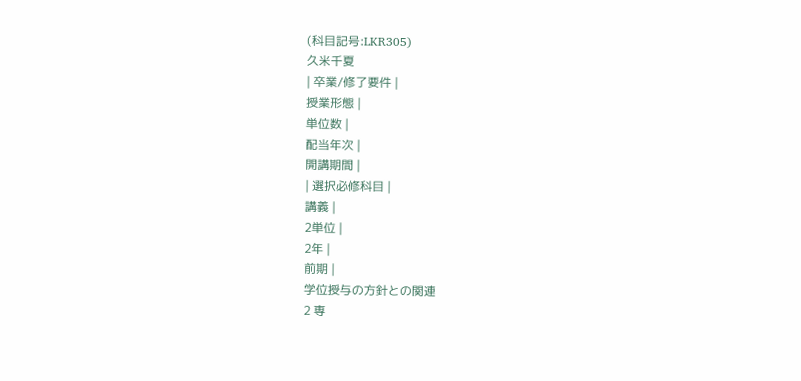(科目記号:LKR305)
久米千夏
| 卒業/修了要件 |
授業形態 |
単位数 |
配当年次 |
開講期間 |
| 選択必修科目 |
講義 |
2単位 |
2年 |
前期 |
学位授与の方針との関連
2 専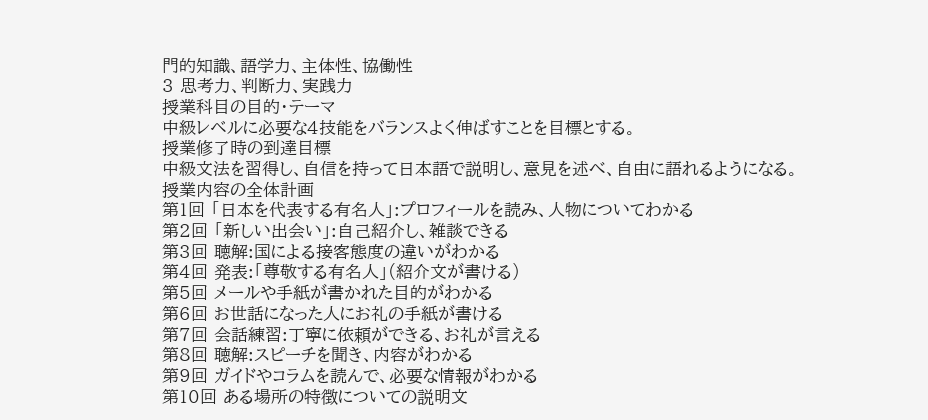門的知識、語学力、主体性、協働性
3 思考力、判断力、実践力
授業科目の目的・テーマ
中級レベルに必要な4技能をバランスよく伸ばすことを目標とする。
授業修了時の到達目標
中級文法を習得し、自信を持って日本語で説明し、意見を述べ、自由に語れるようになる。
授業内容の全体計画
第1回 「日本を代表する有名人」:プロフィールを読み、人物についてわかる
第2回 「新しい出会い」:自己紹介し、雑談できる
第3回 聴解:国による接客態度の違いがわかる
第4回 発表:「尊敬する有名人」(紹介文が書ける)
第5回 メールや手紙が書かれた目的がわかる
第6回 お世話になった人にお礼の手紙が書ける
第7回 会話練習:丁寧に依頼ができる、お礼が言える
第8回 聴解:スピーチを聞き、内容がわかる
第9回 ガイドやコラムを読んで、必要な情報がわかる
第10回 ある場所の特徴についての説明文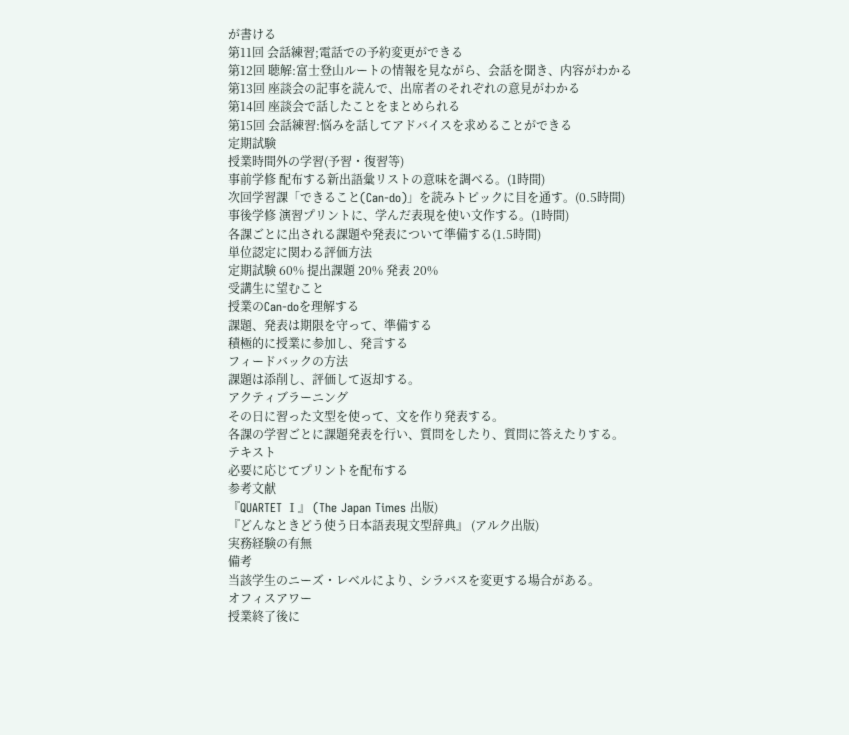が書ける
第11回 会話練習;電話での予約変更ができる
第12回 聴解:富士登山ルートの情報を見ながら、会話を聞き、内容がわかる
第13回 座談会の記事を読んで、出席者のそれぞれの意見がわかる
第14回 座談会で話したことをまとめられる
第15回 会話練習:悩みを話してアドバイスを求めることができる
定期試験
授業時間外の学習(予習・復習等)
事前学修 配布する新出語彙リストの意味を調べる。(1時間)
次回学習課「できること(Can-do)」を読みトピックに目を通す。(0.5時間)
事後学修 演習プリントに、学んだ表現を使い文作する。(1時間)
各課ごとに出される課題や発表について準備する(1.5時間)
単位認定に関わる評価方法
定期試験 60% 提出課題 20% 発表 20%
受講生に望むこと
授業のCan-doを理解する
課題、発表は期限を守って、準備する
積極的に授業に参加し、発言する
フィードバックの方法
課題は添削し、評価して返却する。
アクティブラーニング
その日に習った文型を使って、文を作り発表する。
各課の学習ごとに課題発表を行い、質問をしたり、質問に答えたりする。
テキスト
必要に応じてプリントを配布する
参考文献
『QUARTET Ⅰ』 (The Japan Times 出版)
『どんなときどう使う日本語表現文型辞典』 (アルク出版)
実務経験の有無
備考
当該学生のニーズ・レベルにより、シラバスを変更する場合がある。
オフィスアワー
授業終了後に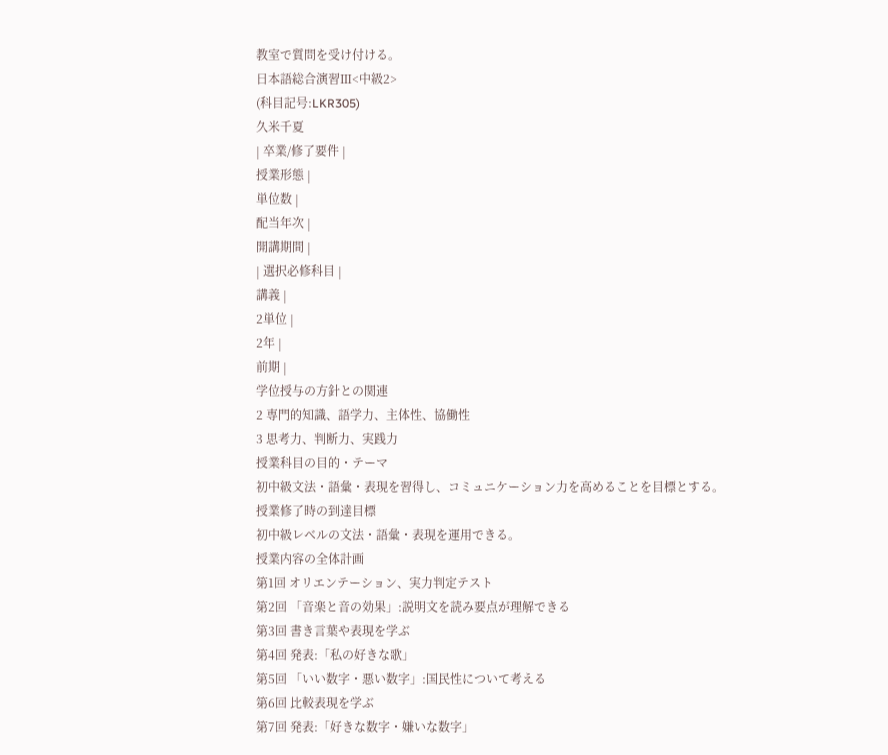教室で質問を受け付ける。
日本語総合演習Ⅲ<中級2>
(科目記号:LKR305)
久米千夏
| 卒業/修了要件 |
授業形態 |
単位数 |
配当年次 |
開講期間 |
| 選択必修科目 |
講義 |
2単位 |
2年 |
前期 |
学位授与の方針との関連
2 専門的知識、語学力、主体性、協働性
3 思考力、判断力、実践力
授業科目の目的・テーマ
初中級文法・語彙・表現を習得し、コミュニケーション力を高めることを目標とする。
授業修了時の到達目標
初中級レベルの文法・語彙・表現を運用できる。
授業内容の全体計画
第1回 オリエンテーション、実力判定テスト
第2回 「音楽と音の効果」:説明文を読み要点が理解できる
第3回 書き言葉や表現を学ぶ
第4回 発表:「私の好きな歌」
第5回 「いい数字・悪い数字」:国民性について考える
第6回 比較表現を学ぶ
第7回 発表:「好きな数字・嫌いな数字」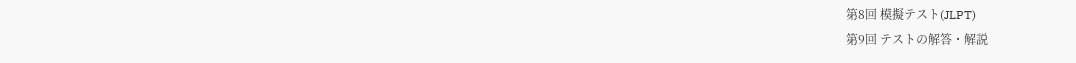第8回 模擬テスト(JLPT)
第9回 テストの解答・解説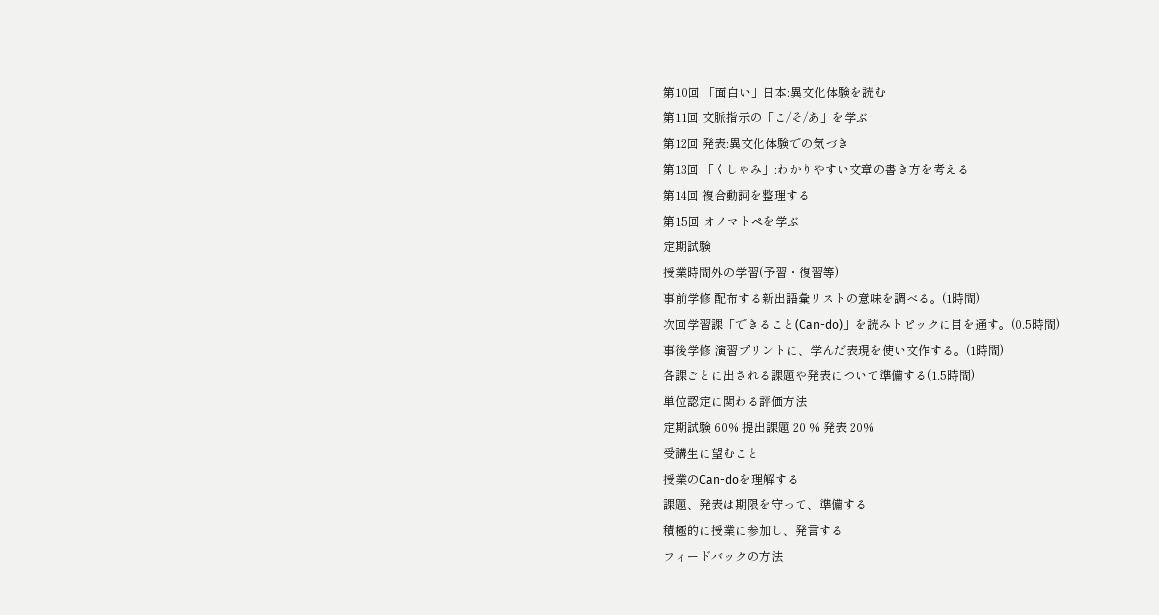第10回 「面白い」日本:異文化体験を読む
第11回 文脈指示の「こ/そ/あ」を学ぶ
第12回 発表:異文化体験での気づき
第13回 「くしゃみ」:わかりやすい文章の書き方を考える
第14回 複合動詞を整理する
第15回 オノマトペを学ぶ
定期試験
授業時間外の学習(予習・復習等)
事前学修 配布する新出語彙リストの意味を調べる。(1時間)
次回学習課「できること(Can-do)」を読みトピックに目を通す。(0.5時間)
事後学修 演習プリントに、学んだ表現を使い文作する。(1時間)
各課ごとに出される課題や発表について準備する(1.5時間)
単位認定に関わる評価方法
定期試験 60% 提出課題 20 % 発表 20%
受講生に望むこと
授業のCan-doを理解する
課題、発表は期限を守って、準備する
積極的に授業に参加し、発言する
フィードバックの方法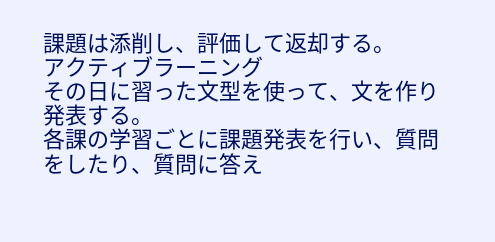課題は添削し、評価して返却する。
アクティブラーニング
その日に習った文型を使って、文を作り発表する。
各課の学習ごとに課題発表を行い、質問をしたり、質問に答え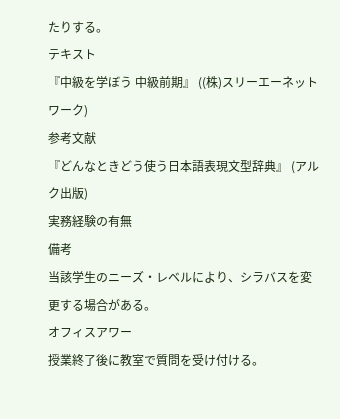たりする。
テキスト
『中級を学ぼう 中級前期』 ((株)スリーエーネットワーク)
参考文献
『どんなときどう使う日本語表現文型辞典』 (アルク出版)
実務経験の有無
備考
当該学生のニーズ・レベルにより、シラバスを変更する場合がある。
オフィスアワー
授業終了後に教室で質問を受け付ける。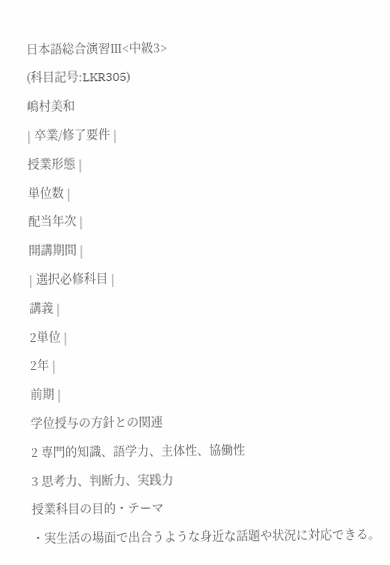日本語総合演習Ⅲ<中級3>
(科目記号:LKR305)
嶋村美和
| 卒業/修了要件 |
授業形態 |
単位数 |
配当年次 |
開講期間 |
| 選択必修科目 |
講義 |
2単位 |
2年 |
前期 |
学位授与の方針との関連
2 専門的知識、語学力、主体性、協働性
3 思考力、判断力、実践力
授業科目の目的・テーマ
・実生活の場面で出合うような身近な話題や状況に対応できる。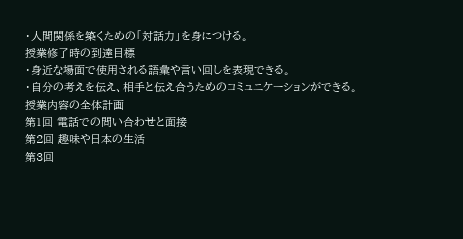・人間関係を築くための「対話力」を身につける。
授業修了時の到達目標
・身近な場面で使用される語彙や言い回しを表現できる。
・自分の考えを伝え、相手と伝え合うためのコミュニケーションができる。
授業内容の全体計画
第1回 電話での問い合わせと面接
第2回 趣味や日本の生活
第3回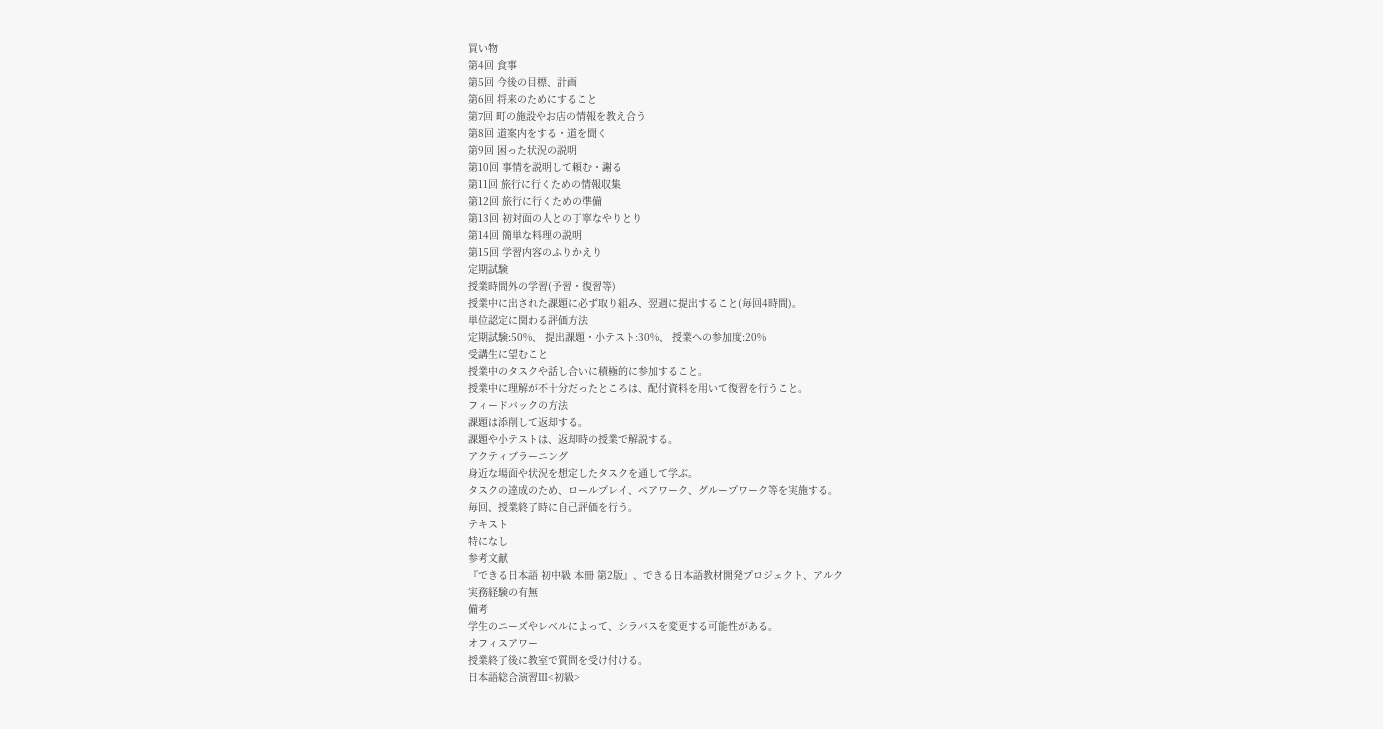買い物
第4回 食事
第5回 今後の目標、計画
第6回 将来のためにすること
第7回 町の施設やお店の情報を教え合う
第8回 道案内をする・道を聞く
第9回 困った状況の説明
第10回 事情を説明して頼む・謝る
第11回 旅行に行くための情報収集
第12回 旅行に行くための準備
第13回 初対面の人との丁寧なやりとり
第14回 簡単な料理の説明
第15回 学習内容のふりかえり
定期試験
授業時間外の学習(予習・復習等)
授業中に出された課題に必ず取り組み、翌週に提出すること(毎回4時間)。
単位認定に関わる評価方法
定期試験:50%、 提出課題・小テスト:30%、 授業への参加度:20%
受講生に望むこと
授業中のタスクや話し合いに積極的に参加すること。
授業中に理解が不十分だったところは、配付資料を用いて復習を行うこと。
フィードバックの方法
課題は添削して返却する。
課題や小テストは、返却時の授業で解説する。
アクティブラーニング
身近な場面や状況を想定したタスクを通して学ぶ。
タスクの達成のため、ロールプレイ、ペアワーク、グループワーク等を実施する。
毎回、授業終了時に自己評価を行う。
テキスト
特になし
参考文献
『できる日本語 初中級 本冊 第2版』、できる日本語教材開発プロジェクト、アルク
実務経験の有無
備考
学生のニーズやレベルによって、シラバスを変更する可能性がある。
オフィスアワー
授業終了後に教室で質問を受け付ける。
日本語総合演習Ⅲ<初級>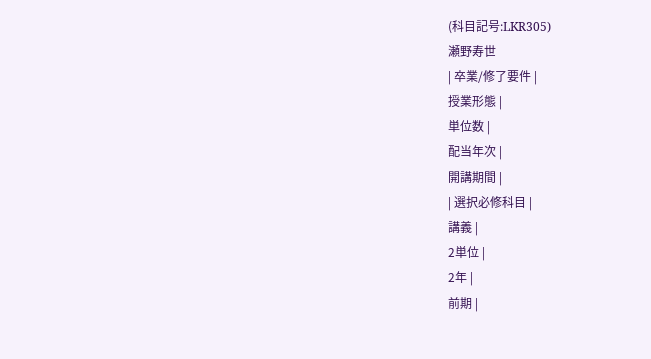(科目記号:LKR305)
瀬野寿世
| 卒業/修了要件 |
授業形態 |
単位数 |
配当年次 |
開講期間 |
| 選択必修科目 |
講義 |
2単位 |
2年 |
前期 |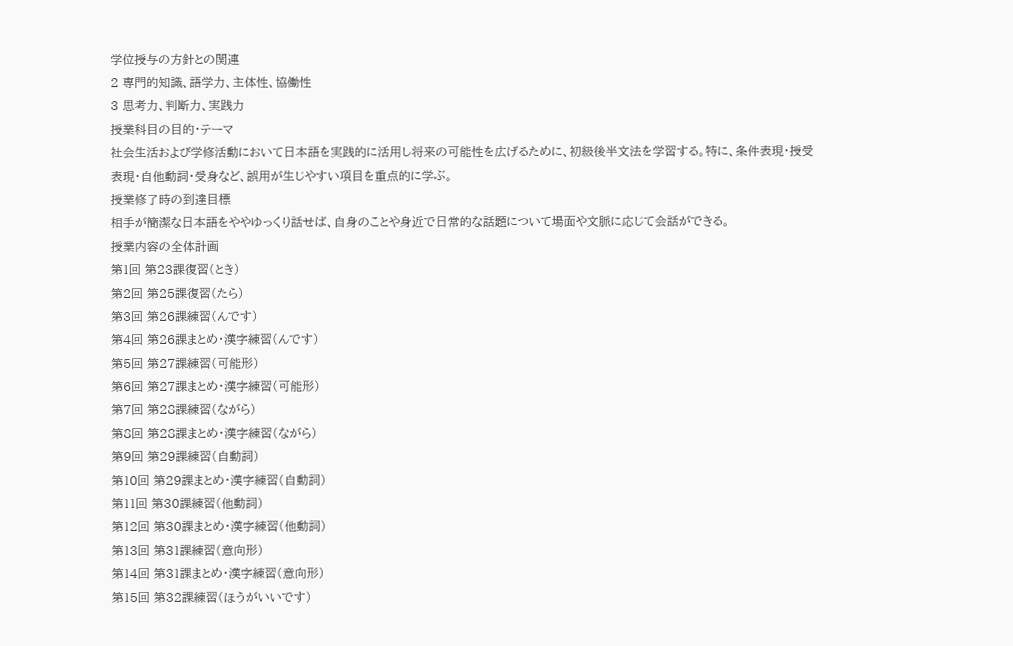学位授与の方針との関連
2 専門的知識、語学力、主体性、協働性
3 思考力、判断力、実践力
授業科目の目的・テーマ
社会生活および学修活動において日本語を実践的に活用し将来の可能性を広げるために、初級後半文法を学習する。特に、条件表現・授受表現・自他動詞・受身など、誤用が生じやすい項目を重点的に学ぶ。
授業修了時の到達目標
相手が簡潔な日本語をややゆっくり話せば、自身のことや身近で日常的な話題について場面や文脈に応じて会話ができる。
授業内容の全体計画
第1回 第23課復習(とき)
第2回 第25課復習(たら)
第3回 第26課練習(んです)
第4回 第26課まとめ・漢字練習(んです)
第5回 第27課練習(可能形)
第6回 第27課まとめ・漢字練習(可能形)
第7回 第28課練習(ながら)
第8回 第28課まとめ・漢字練習(ながら)
第9回 第29課練習(自動詞)
第10回 第29課まとめ・漢字練習(自動詞)
第11回 第30課練習(他動詞)
第12回 第30課まとめ・漢字練習(他動詞)
第13回 第31課練習(意向形)
第14回 第31課まとめ・漢字練習(意向形)
第15回 第32課練習(ほうがいいです)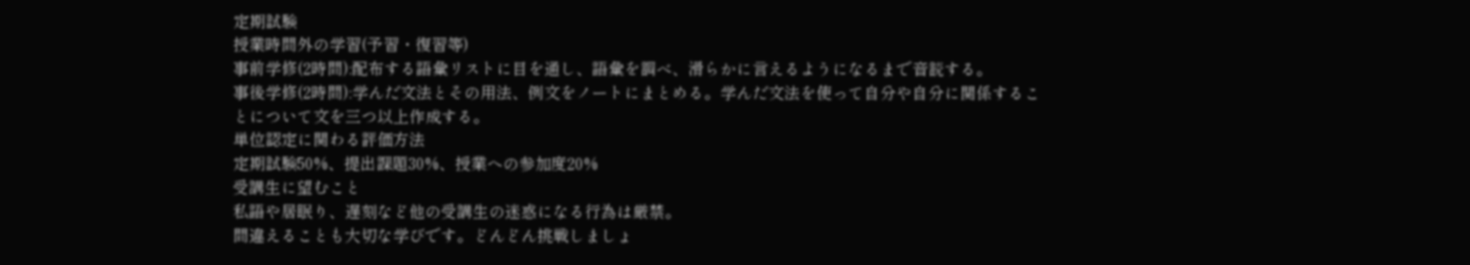定期試験
授業時間外の学習(予習・復習等)
事前学修(2時間):配布する語彙リストに目を通し、語彙を調べ、滑らかに言えるようになるまで音読する。
事後学修(2時間):学んだ文法とその用法、例文をノートにまとめる。学んだ文法を使って自分や自分に関係することについて文を三つ以上作成する。
単位認定に関わる評価方法
定期試験50%、提出課題30%、授業への参加度20%
受講生に望むこと
私語や居眠り、遅刻など他の受講生の迷惑になる行為は厳禁。
間違えることも大切な学びです。どんどん挑戦しましょ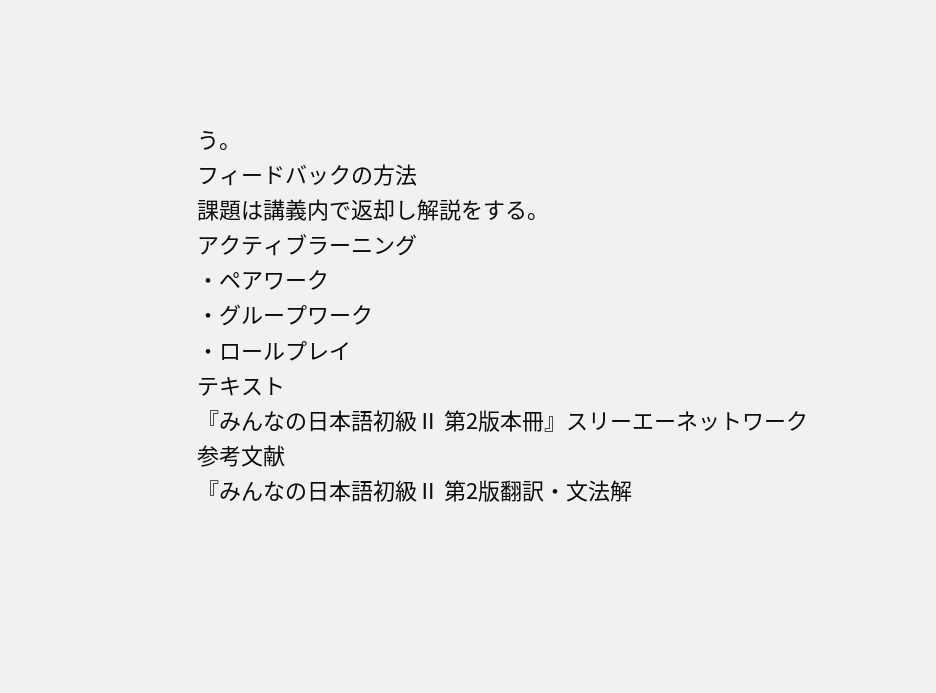う。
フィードバックの方法
課題は講義内で返却し解説をする。
アクティブラーニング
・ペアワーク
・グループワーク
・ロールプレイ
テキスト
『みんなの日本語初級Ⅱ 第2版本冊』スリーエーネットワーク
参考文献
『みんなの日本語初級Ⅱ 第2版翻訳・文法解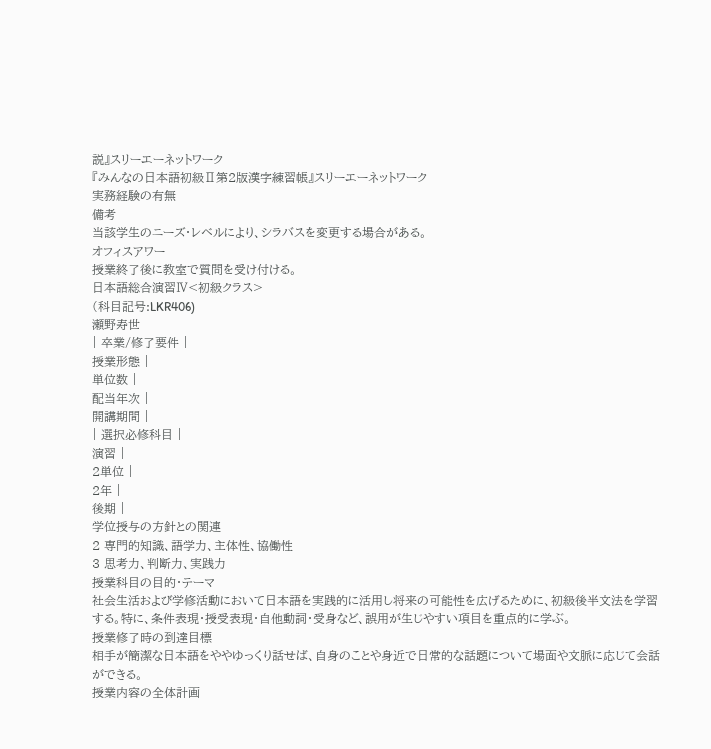説』スリーエーネットワーク
『みんなの日本語初級Ⅱ第2版漢字練習帳』スリーエーネットワーク
実務経験の有無
備考
当該学生のニーズ・レベルにより、シラバスを変更する場合がある。
オフィスアワー
授業終了後に教室で質問を受け付ける。
日本語総合演習Ⅳ<初級クラス>
(科目記号:LKR406)
瀬野寿世
| 卒業/修了要件 |
授業形態 |
単位数 |
配当年次 |
開講期間 |
| 選択必修科目 |
演習 |
2単位 |
2年 |
後期 |
学位授与の方針との関連
2 専門的知識、語学力、主体性、協働性
3 思考力、判断力、実践力
授業科目の目的・テーマ
社会生活および学修活動において日本語を実践的に活用し将来の可能性を広げるために、初級後半文法を学習する。特に、条件表現・授受表現・自他動詞・受身など、誤用が生じやすい項目を重点的に学ぶ。
授業修了時の到達目標
相手が簡潔な日本語をややゆっくり話せば、自身のことや身近で日常的な話題について場面や文脈に応じて会話ができる。
授業内容の全体計画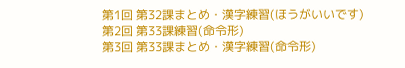第1回 第32課まとめ・漢字練習(ほうがいいです)
第2回 第33課練習(命令形)
第3回 第33課まとめ・漢字練習(命令形)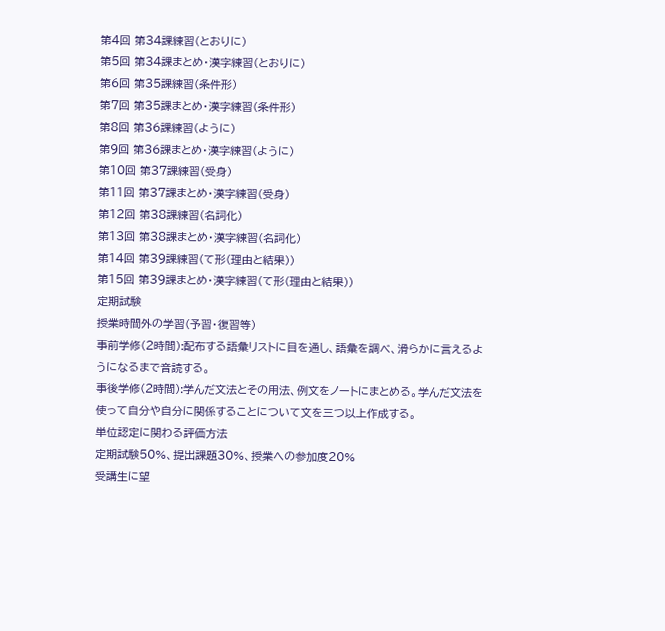第4回 第34課練習(とおりに)
第5回 第34課まとめ・漢字練習(とおりに)
第6回 第35課練習(条件形)
第7回 第35課まとめ・漢字練習(条件形)
第8回 第36課練習(ように)
第9回 第36課まとめ・漢字練習(ように)
第10回 第37課練習(受身)
第11回 第37課まとめ・漢字練習(受身)
第12回 第38課練習(名詞化)
第13回 第38課まとめ・漢字練習(名詞化)
第14回 第39課練習(て形(理由と結果))
第15回 第39課まとめ・漢字練習(て形(理由と結果))
定期試験
授業時間外の学習(予習・復習等)
事前学修(2時間):配布する語彙リストに目を通し、語彙を調べ、滑らかに言えるようになるまで音読する。
事後学修(2時間):学んだ文法とその用法、例文をノートにまとめる。学んだ文法を使って自分や自分に関係することについて文を三つ以上作成する。
単位認定に関わる評価方法
定期試験50%、提出課題30%、授業への参加度20%
受講生に望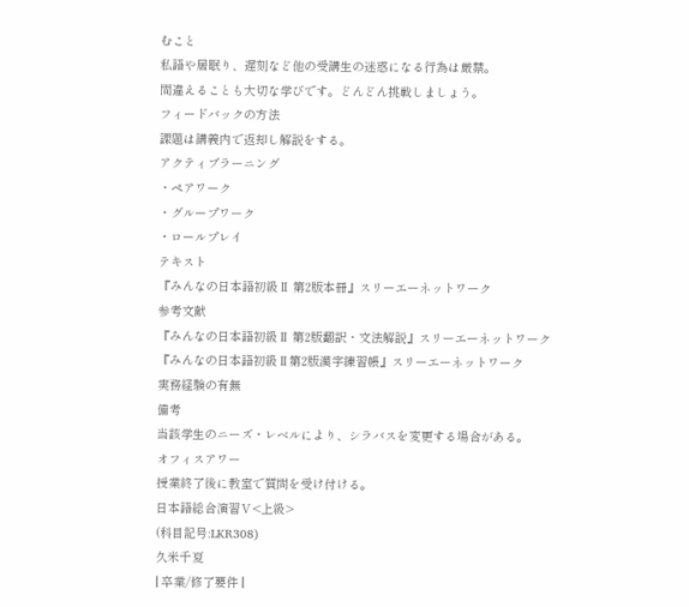むこと
私語や居眠り、遅刻など他の受講生の迷惑になる行為は厳禁。
間違えることも大切な学びです。どんどん挑戦しましょう。
フィードバックの方法
課題は講義内で返却し解説をする。
アクティブラーニング
・ペアワーク
・グループワーク
・ロールプレイ
テキスト
『みんなの日本語初級Ⅱ 第2版本冊』スリーエーネットワーク
参考文献
『みんなの日本語初級Ⅱ 第2版翻訳・文法解説』スリーエーネットワーク
『みんなの日本語初級Ⅱ第2版漢字練習帳』スリーエーネットワーク
実務経験の有無
備考
当該学生のニーズ・レベルにより、シラバスを変更する場合がある。
オフィスアワー
授業終了後に教室で質問を受け付ける。
日本語総合演習Ⅴ<上級>
(科目記号:LKR308)
久米千夏
| 卒業/修了要件 |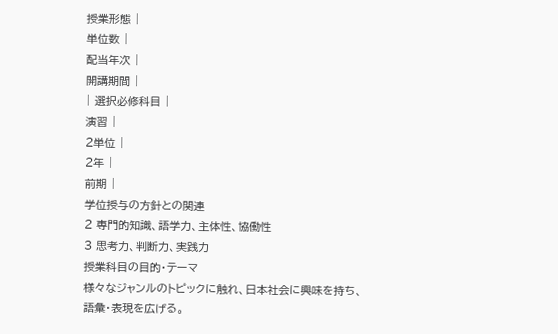授業形態 |
単位数 |
配当年次 |
開講期間 |
| 選択必修科目 |
演習 |
2単位 |
2年 |
前期 |
学位授与の方針との関連
2 専門的知識、語学力、主体性、協働性
3 思考力、判断力、実践力
授業科目の目的・テーマ
様々なジャンルのトピックに触れ、日本社会に興味を持ち、
語彙・表現を広げる。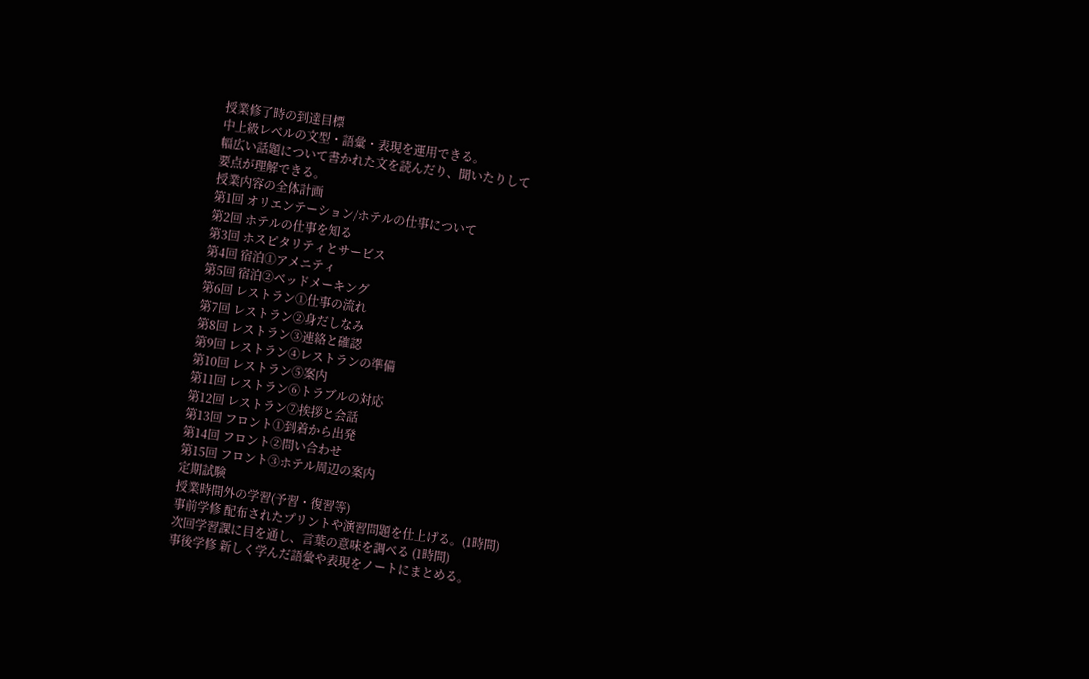授業修了時の到達目標
中上級レベルの文型・語彙・表現を運用できる。
幅広い話題について書かれた文を読んだり、聞いたりして
要点が理解できる。
授業内容の全体計画
第1回 オリエンテーション/ホテルの仕事について
第2回 ホテルの仕事を知る
第3回 ホスピタリティとサービス
第4回 宿泊①アメニティ
第5回 宿泊②ベッドメーキング
第6回 レストラン①仕事の流れ
第7回 レストラン②身だしなみ
第8回 レストラン③連絡と確認
第9回 レストラン④レストランの準備
第10回 レストラン⑤案内
第11回 レストラン⑥トラブルの対応
第12回 レストラン⑦挨拶と会話
第13回 フロント①到着から出発
第14回 フロント②問い合わせ
第15回 フロント③ホテル周辺の案内
定期試験
授業時間外の学習(予習・復習等)
事前学修 配布されたプリントや演習問題を仕上げる。(1時間)
次回学習課に目を通し、言葉の意味を調べる (1時間)
事後学修 新しく学んだ語彙や表現をノートにまとめる。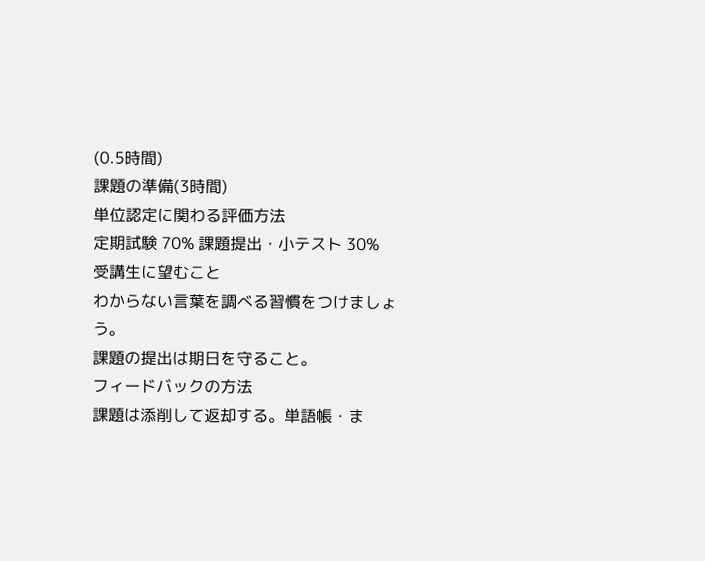(0.5時間)
課題の準備(3時間)
単位認定に関わる評価方法
定期試験 70% 課題提出・小テスト 30%
受講生に望むこと
わからない言葉を調べる習慣をつけましょう。
課題の提出は期日を守ること。
フィードバックの方法
課題は添削して返却する。単語帳・ま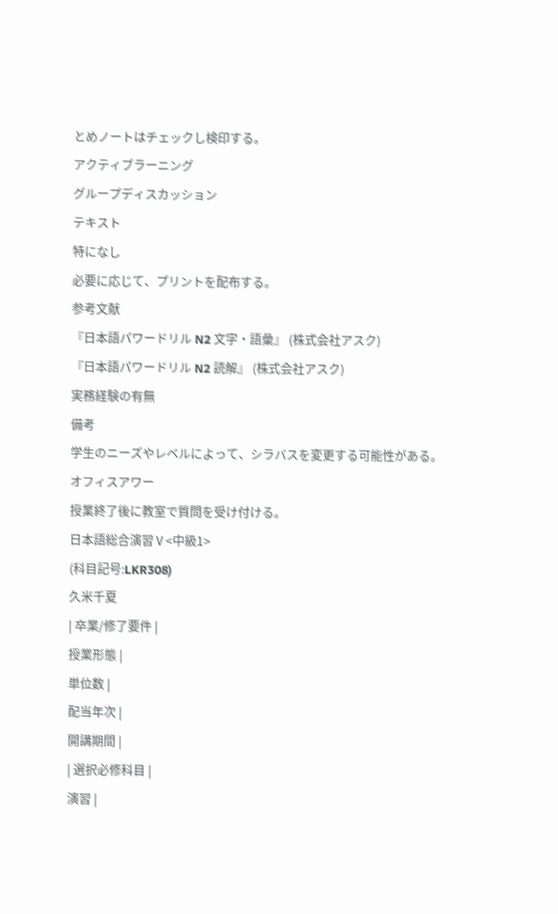とめノートはチェックし検印する。
アクティブラーニング
グループディスカッション
テキスト
特になし
必要に応じて、プリントを配布する。
参考文献
『日本語パワードリル N2 文字・語彙』 (株式会社アスク)
『日本語パワードリル N2 読解』 (株式会社アスク)
実務経験の有無
備考
学生のニーズやレベルによって、シラバスを変更する可能性がある。
オフィスアワー
授業終了後に教室で質問を受け付ける。
日本語総合演習Ⅴ<中級1>
(科目記号:LKR308)
久米千夏
| 卒業/修了要件 |
授業形態 |
単位数 |
配当年次 |
開講期間 |
| 選択必修科目 |
演習 |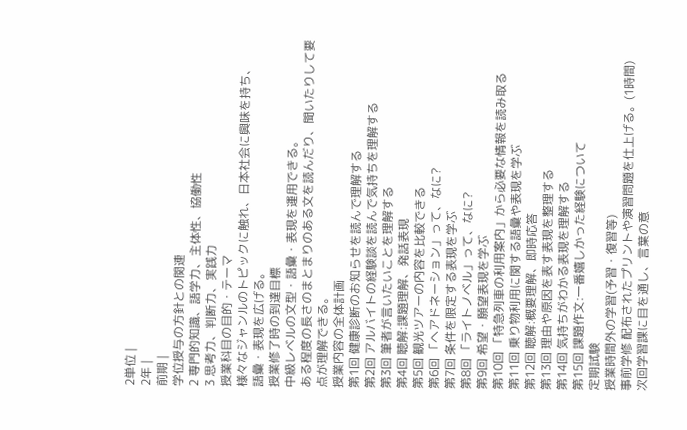2単位 |
2年 |
前期 |
学位授与の方針との関連
2 専門的知識、語学力、主体性、協働性
3 思考力、判断力、実践力
授業科目の目的・テーマ
様々なジャンルのトピックに触れ、日本社会に興味を持ち、
語彙・表現を広げる。
授業修了時の到達目標
中級レベルの文型・語彙・表現を運用できる。
ある程度の長さのまとまりのある文を読んだり、聞いたりして要点が理解できる。
授業内容の全体計画
第1回 健康診断のお知らせを読んで理解する
第2回 アルバイトの経験談を読んで気持ちを理解する
第3回 筆者が言いたいことを理解する
第4回 聴解:課題理解、発話表現
第5回 観光ツアーの内容を比較できる
第6回 「ヘアドネーション」って、なに?
第7回 条件を限定する表現を学ぶ
第8回 「ライトノベル」って、なに?
第9回 希望・願望表現を学ぶ
第10回 「特急列車の利用案内」から必要な情報を読み取る
第11回 乗り物利用に関する語彙や表現を学ぶ
第12回 聴解:概要理解、即時応答
第13回 理由や原因を表す表現を整理する
第14回 気持ちがわかる表現を理解する
第15回 課題作文:一番嬉しかった経験について
定期試験
授業時間外の学習(予習・復習等)
事前学修 配布されたプリントや演習問題を仕上げる。(1時間)
次回学習課に目を通し、言葉の意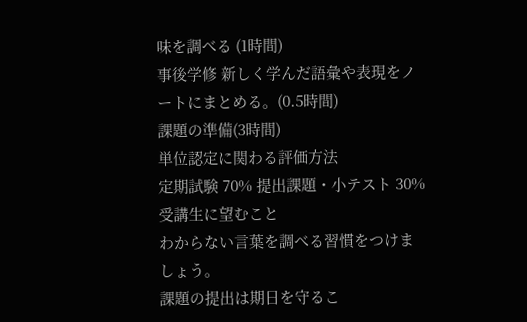味を調べる (1時間)
事後学修 新しく学んだ語彙や表現をノートにまとめる。(0.5時間)
課題の準備(3時間)
単位認定に関わる評価方法
定期試験 70% 提出課題・小テスト 30%
受講生に望むこと
わからない言葉を調べる習慣をつけましょう。
課題の提出は期日を守るこ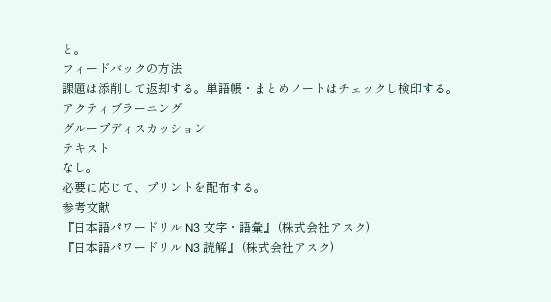と。
フィードバックの方法
課題は添削して返却する。単語帳・まとめノートはチェックし検印する。
アクティブラーニング
グループディスカッション
テキスト
なし。
必要に応じて、プリントを配布する。
参考文献
『日本語パワードリル N3 文字・語彙』 (株式会社アスク)
『日本語パワードリル N3 読解』 (株式会社アスク)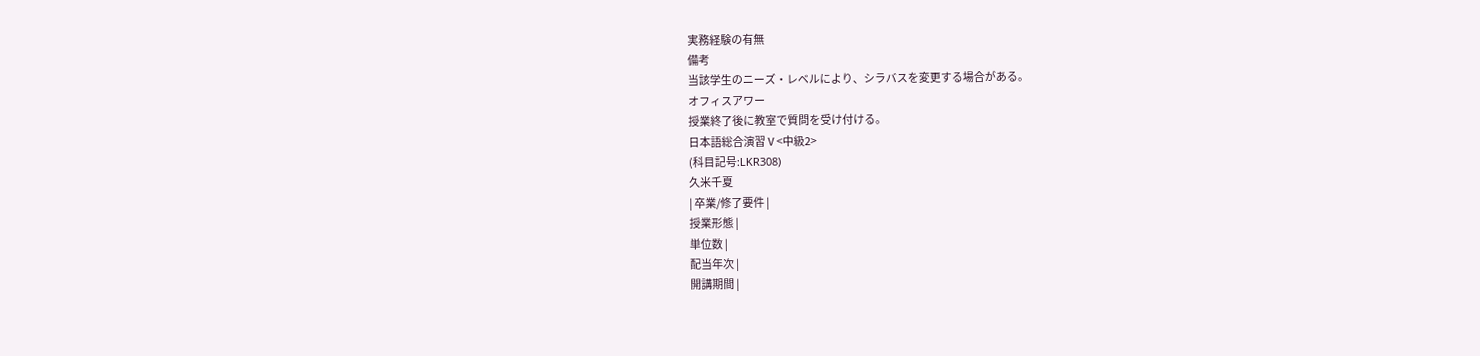実務経験の有無
備考
当該学生のニーズ・レベルにより、シラバスを変更する場合がある。
オフィスアワー
授業終了後に教室で質問を受け付ける。
日本語総合演習Ⅴ<中級2>
(科目記号:LKR308)
久米千夏
| 卒業/修了要件 |
授業形態 |
単位数 |
配当年次 |
開講期間 |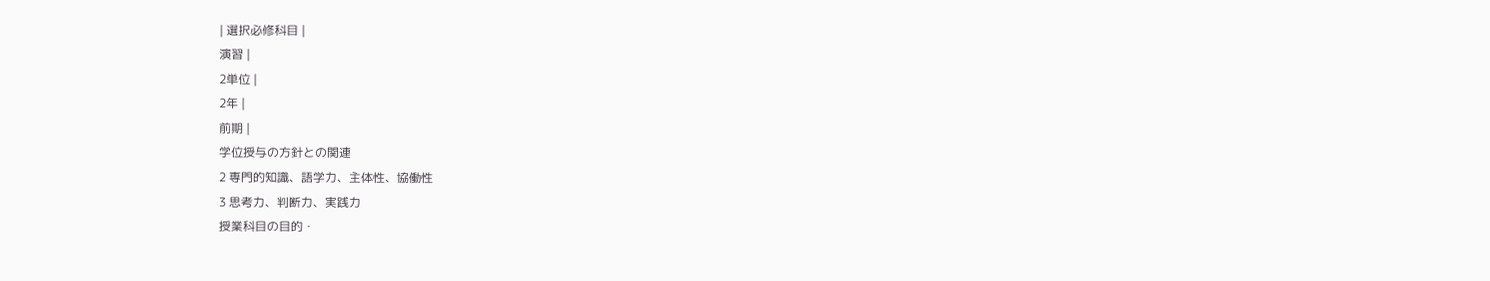| 選択必修科目 |
演習 |
2単位 |
2年 |
前期 |
学位授与の方針との関連
2 専門的知識、語学力、主体性、協働性
3 思考力、判断力、実践力
授業科目の目的・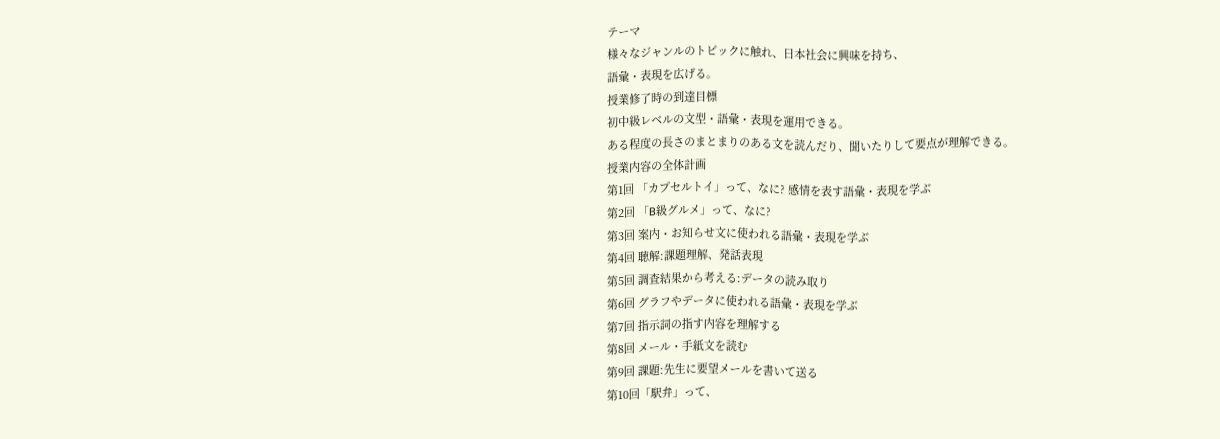テーマ
様々なジャンルのトピックに触れ、日本社会に興味を持ち、
語彙・表現を広げる。
授業修了時の到達目標
初中級レベルの文型・語彙・表現を運用できる。
ある程度の長さのまとまりのある文を読んだり、聞いたりして要点が理解できる。
授業内容の全体計画
第1回 「カプセルトイ」って、なに? 感情を表す語彙・表現を学ぶ
第2回 「B級グルメ」って、なに?
第3回 案内・お知らせ文に使われる語彙・表現を学ぶ
第4回 聴解:課題理解、発話表現
第5回 調査結果から考える:データの読み取り
第6回 グラフやデータに使われる語彙・表現を学ぶ
第7回 指示詞の指す内容を理解する
第8回 メール・手紙文を読む
第9回 課題:先生に要望メールを書いて送る
第10回「駅弁」って、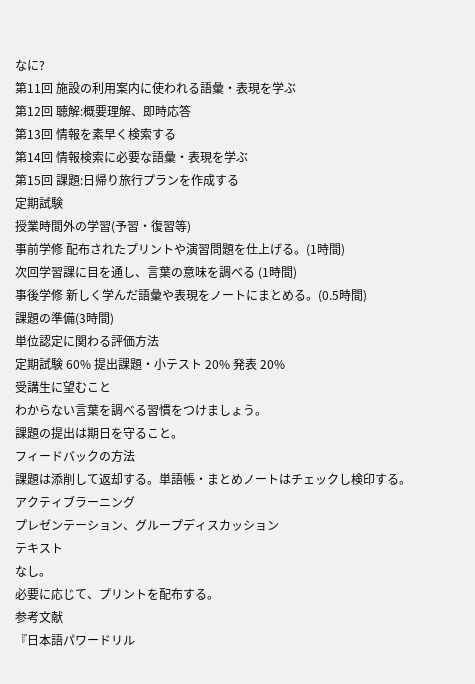なに?
第11回 施設の利用案内に使われる語彙・表現を学ぶ
第12回 聴解:概要理解、即時応答
第13回 情報を素早く検索する
第14回 情報検索に必要な語彙・表現を学ぶ
第15回 課題:日帰り旅行プランを作成する
定期試験
授業時間外の学習(予習・復習等)
事前学修 配布されたプリントや演習問題を仕上げる。(1時間)
次回学習課に目を通し、言葉の意味を調べる (1時間)
事後学修 新しく学んだ語彙や表現をノートにまとめる。(0.5時間)
課題の準備(3時間)
単位認定に関わる評価方法
定期試験 60% 提出課題・小テスト 20% 発表 20%
受講生に望むこと
わからない言葉を調べる習慣をつけましょう。
課題の提出は期日を守ること。
フィードバックの方法
課題は添削して返却する。単語帳・まとめノートはチェックし検印する。
アクティブラーニング
プレゼンテーション、グループディスカッション
テキスト
なし。
必要に応じて、プリントを配布する。
参考文献
『日本語パワードリル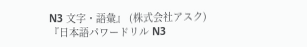N3 文字・語彙』 (株式会社アスク)
『日本語パワードリル N3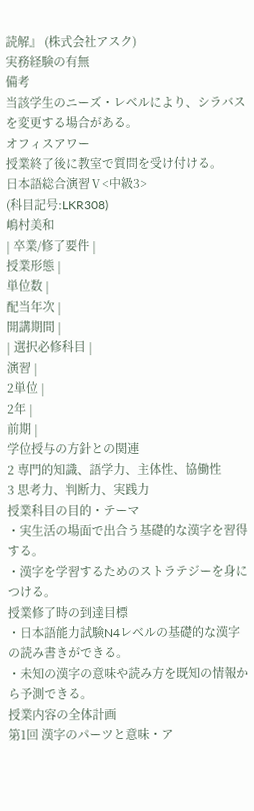読解』 (株式会社アスク)
実務経験の有無
備考
当該学生のニーズ・レベルにより、シラバスを変更する場合がある。
オフィスアワー
授業終了後に教室で質問を受け付ける。
日本語総合演習Ⅴ<中級3>
(科目記号:LKR308)
嶋村美和
| 卒業/修了要件 |
授業形態 |
単位数 |
配当年次 |
開講期間 |
| 選択必修科目 |
演習 |
2単位 |
2年 |
前期 |
学位授与の方針との関連
2 専門的知識、語学力、主体性、協働性
3 思考力、判断力、実践力
授業科目の目的・テーマ
・実生活の場面で出合う基礎的な漢字を習得する。
・漢字を学習するためのストラテジーを身につける。
授業修了時の到達目標
・日本語能力試験N4レベルの基礎的な漢字の読み書きができる。
・未知の漢字の意味や読み方を既知の情報から予測できる。
授業内容の全体計画
第1回 漢字のパーツと意味・ア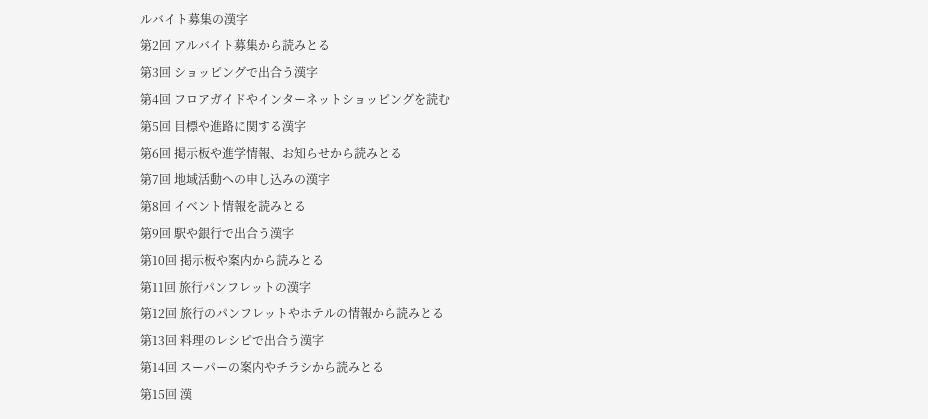ルバイト募集の漢字
第2回 アルバイト募集から読みとる
第3回 ショッピングで出合う漢字
第4回 フロアガイドやインターネットショッピングを読む
第5回 目標や進路に関する漢字
第6回 掲示板や進学情報、お知らせから読みとる
第7回 地域活動への申し込みの漢字
第8回 イベント情報を読みとる
第9回 駅や銀行で出合う漢字
第10回 掲示板や案内から読みとる
第11回 旅行パンフレットの漢字
第12回 旅行のパンフレットやホテルの情報から読みとる
第13回 料理のレシピで出合う漢字
第14回 スーパーの案内やチラシから読みとる
第15回 漢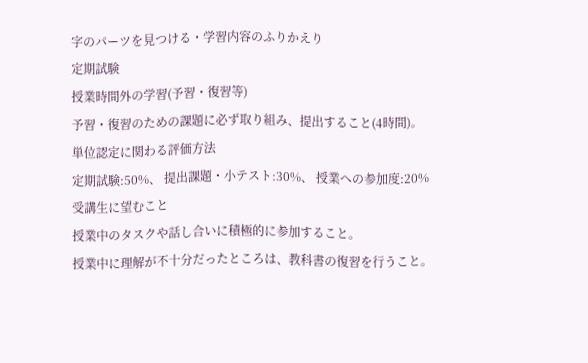字のパーツを見つける・学習内容のふりかえり
定期試験
授業時間外の学習(予習・復習等)
予習・復習のための課題に必ず取り組み、提出すること(4時間)。
単位認定に関わる評価方法
定期試験:50%、 提出課題・小テスト:30%、 授業への参加度:20%
受講生に望むこと
授業中のタスクや話し合いに積極的に参加すること。
授業中に理解が不十分だったところは、教科書の復習を行うこと。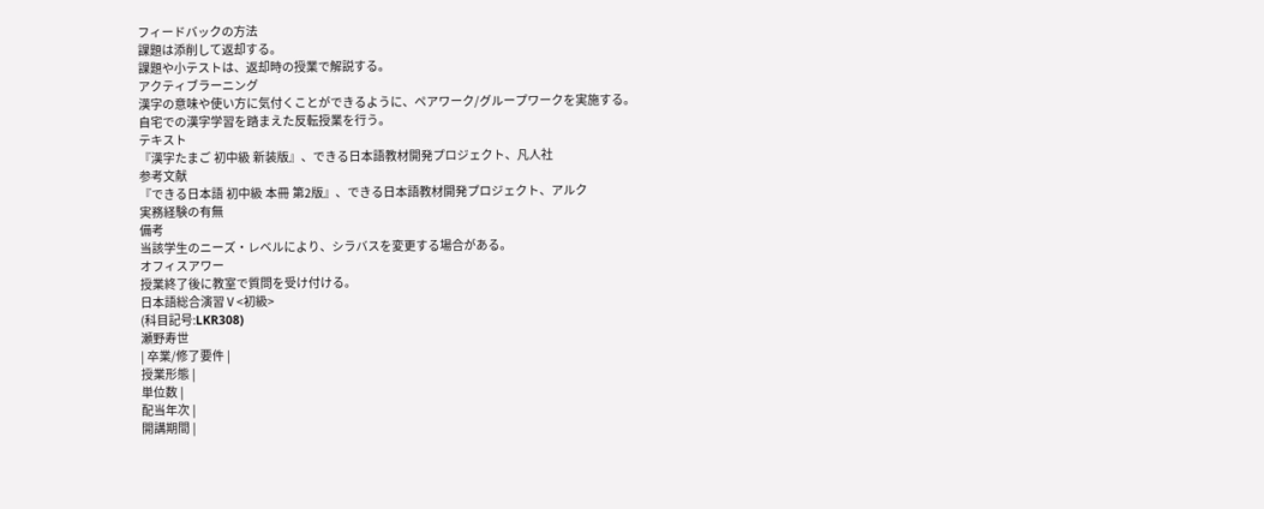フィードバックの方法
課題は添削して返却する。
課題や小テストは、返却時の授業で解説する。
アクティブラーニング
漢字の意味や使い方に気付くことができるように、ペアワーク/グループワークを実施する。
自宅での漢字学習を踏まえた反転授業を行う。
テキスト
『漢字たまご 初中級 新装版』、できる日本語教材開発プロジェクト、凡人社
参考文献
『できる日本語 初中級 本冊 第2版』、できる日本語教材開発プロジェクト、アルク
実務経験の有無
備考
当該学生のニーズ・レベルにより、シラバスを変更する場合がある。
オフィスアワー
授業終了後に教室で質問を受け付ける。
日本語総合演習Ⅴ<初級>
(科目記号:LKR308)
瀬野寿世
| 卒業/修了要件 |
授業形態 |
単位数 |
配当年次 |
開講期間 |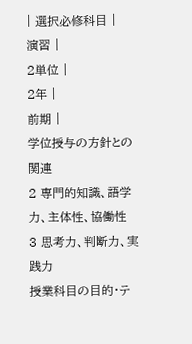| 選択必修科目 |
演習 |
2単位 |
2年 |
前期 |
学位授与の方針との関連
2 専門的知識、語学力、主体性、協働性
3 思考力、判断力、実践力
授業科目の目的・テ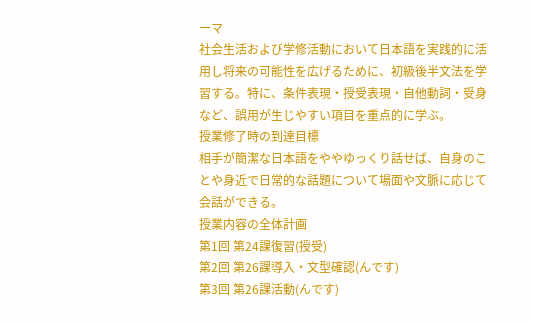ーマ
社会生活および学修活動において日本語を実践的に活用し将来の可能性を広げるために、初級後半文法を学習する。特に、条件表現・授受表現・自他動詞・受身など、誤用が生じやすい項目を重点的に学ぶ。
授業修了時の到達目標
相手が簡潔な日本語をややゆっくり話せば、自身のことや身近で日常的な話題について場面や文脈に応じて会話ができる。
授業内容の全体計画
第1回 第24課復習(授受)
第2回 第26課導入・文型確認(んです)
第3回 第26課活動(んです)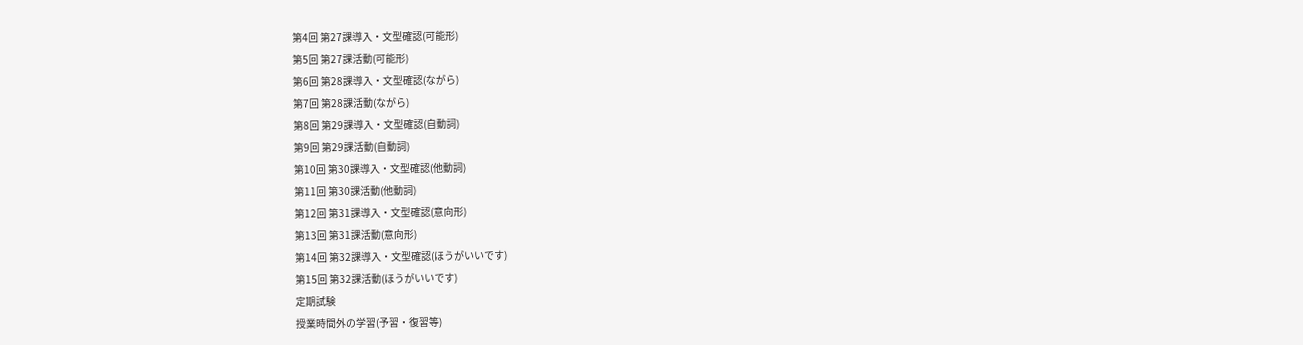第4回 第27課導入・文型確認(可能形)
第5回 第27課活動(可能形)
第6回 第28課導入・文型確認(ながら)
第7回 第28課活動(ながら)
第8回 第29課導入・文型確認(自動詞)
第9回 第29課活動(自動詞)
第10回 第30課導入・文型確認(他動詞)
第11回 第30課活動(他動詞)
第12回 第31課導入・文型確認(意向形)
第13回 第31課活動(意向形)
第14回 第32課導入・文型確認(ほうがいいです)
第15回 第32課活動(ほうがいいです)
定期試験
授業時間外の学習(予習・復習等)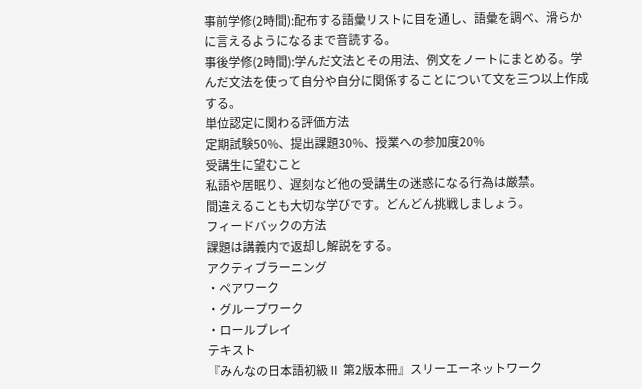事前学修(2時間):配布する語彙リストに目を通し、語彙を調べ、滑らかに言えるようになるまで音読する。
事後学修(2時間):学んだ文法とその用法、例文をノートにまとめる。学んだ文法を使って自分や自分に関係することについて文を三つ以上作成する。
単位認定に関わる評価方法
定期試験50%、提出課題30%、授業への参加度20%
受講生に望むこと
私語や居眠り、遅刻など他の受講生の迷惑になる行為は厳禁。
間違えることも大切な学びです。どんどん挑戦しましょう。
フィードバックの方法
課題は講義内で返却し解説をする。
アクティブラーニング
・ペアワーク
・グループワーク
・ロールプレイ
テキスト
『みんなの日本語初級Ⅱ 第2版本冊』スリーエーネットワーク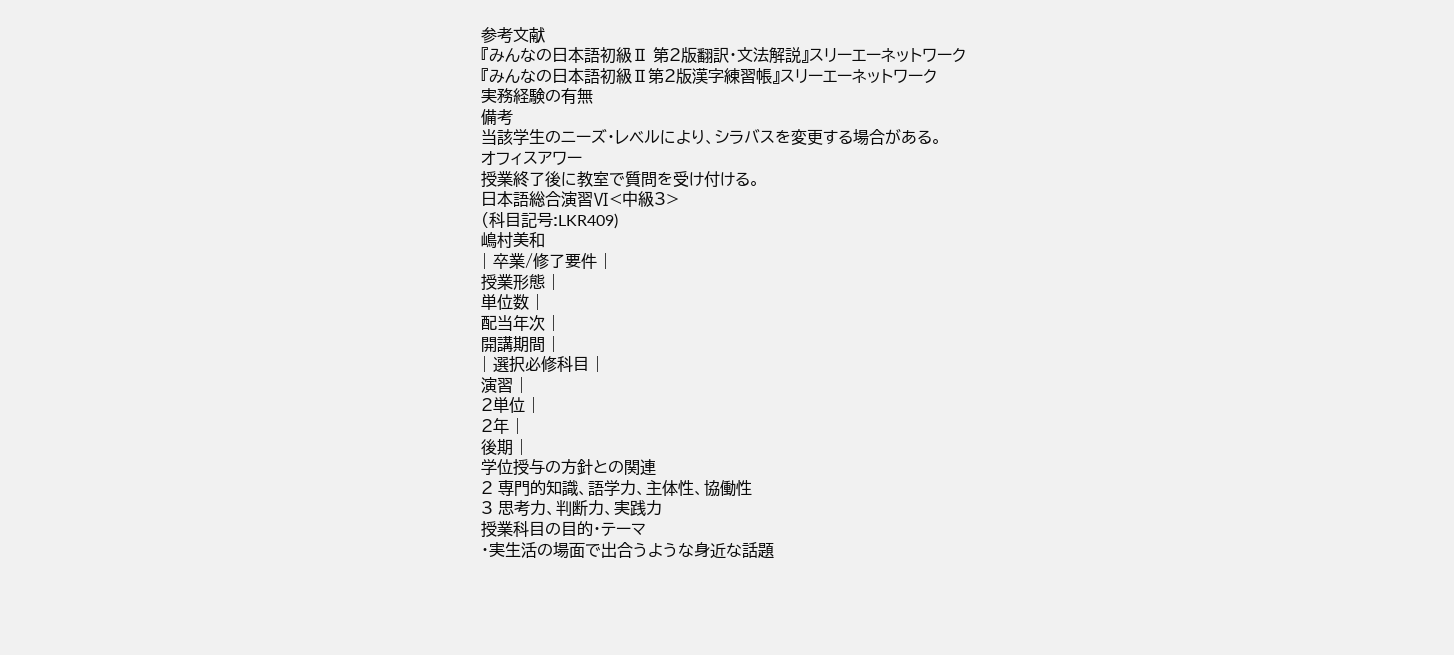参考文献
『みんなの日本語初級Ⅱ 第2版翻訳・文法解説』スリーエーネットワーク
『みんなの日本語初級Ⅱ第2版漢字練習帳』スリーエーネットワーク
実務経験の有無
備考
当該学生のニーズ・レベルにより、シラバスを変更する場合がある。
オフィスアワー
授業終了後に教室で質問を受け付ける。
日本語総合演習Ⅵ<中級3>
(科目記号:LKR409)
嶋村美和
| 卒業/修了要件 |
授業形態 |
単位数 |
配当年次 |
開講期間 |
| 選択必修科目 |
演習 |
2単位 |
2年 |
後期 |
学位授与の方針との関連
2 専門的知識、語学力、主体性、協働性
3 思考力、判断力、実践力
授業科目の目的・テーマ
・実生活の場面で出合うような身近な話題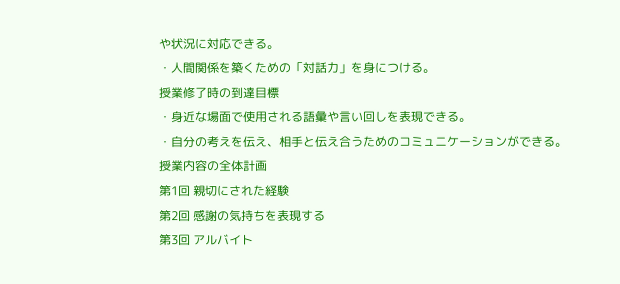や状況に対応できる。
・人間関係を築くための「対話力」を身につける。
授業修了時の到達目標
・身近な場面で使用される語彙や言い回しを表現できる。
・自分の考えを伝え、相手と伝え合うためのコミュニケーションができる。
授業内容の全体計画
第1回 親切にされた経験
第2回 感謝の気持ちを表現する
第3回 アルバイト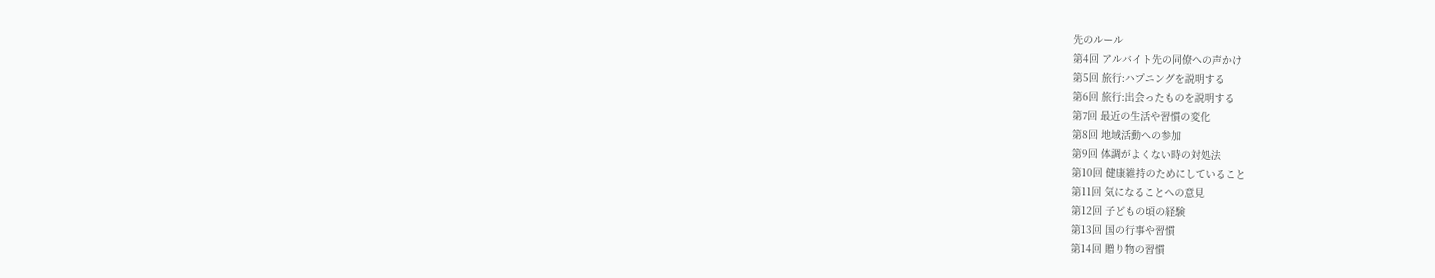先のルール
第4回 アルバイト先の同僚への声かけ
第5回 旅行:ハプニングを説明する
第6回 旅行:出会ったものを説明する
第7回 最近の生活や習慣の変化
第8回 地域活動への参加
第9回 体調がよくない時の対処法
第10回 健康維持のためにしていること
第11回 気になることへの意見
第12回 子どもの頃の経験
第13回 国の行事や習慣
第14回 贈り物の習慣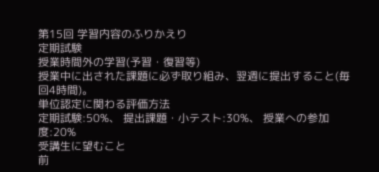第15回 学習内容のふりかえり
定期試験
授業時間外の学習(予習・復習等)
授業中に出された課題に必ず取り組み、翌週に提出すること(毎回4時間)。
単位認定に関わる評価方法
定期試験:50%、 提出課題・小テスト:30%、 授業への参加度:20%
受講生に望むこと
前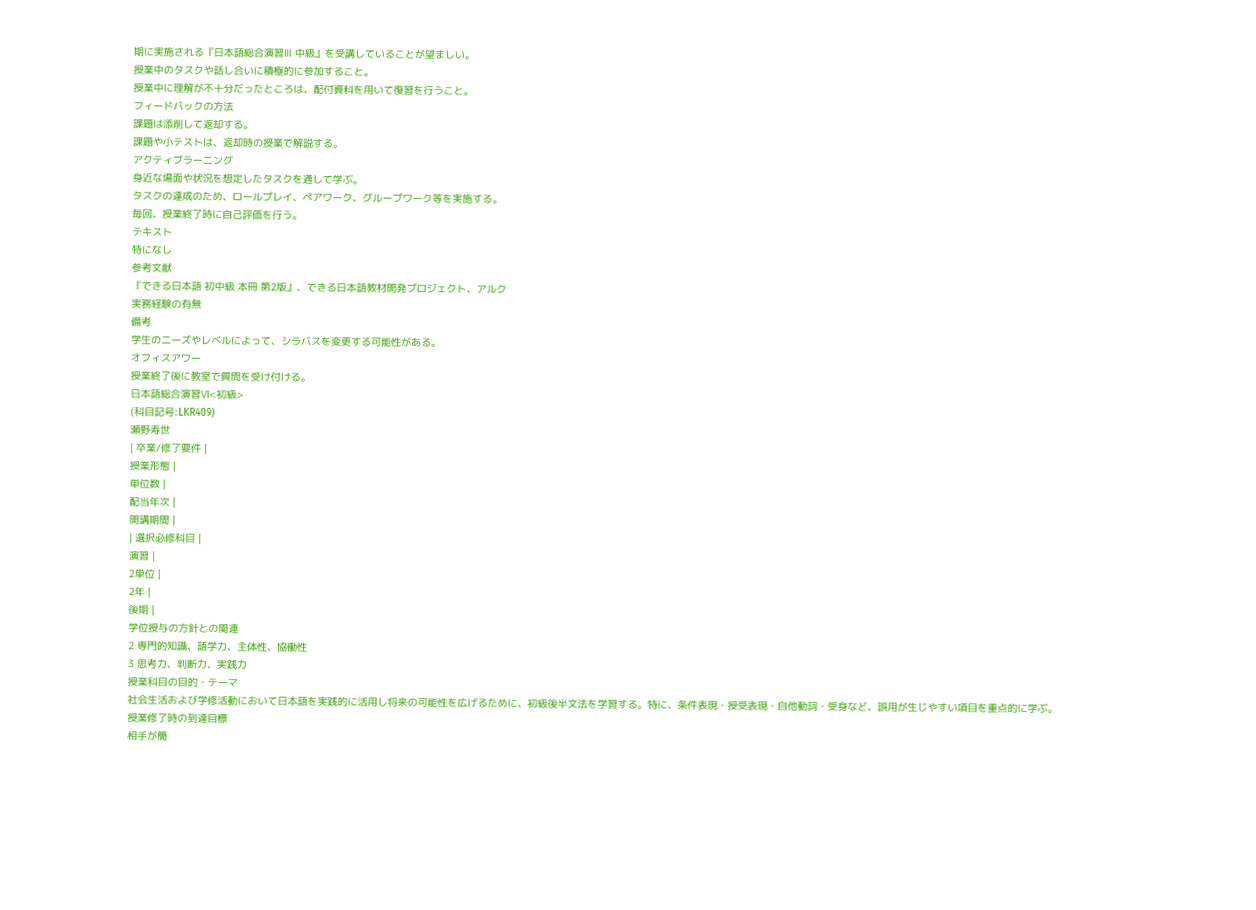期に実施される『日本語総合演習Ⅲ 中級』を受講していることが望ましい。
授業中のタスクや話し合いに積極的に参加すること。
授業中に理解が不十分だったところは、配付資料を用いて復習を行うこと。
フィードバックの方法
課題は添削して返却する。
課題や小テストは、返却時の授業で解説する。
アクティブラーニング
身近な場面や状況を想定したタスクを通して学ぶ。
タスクの達成のため、ロールプレイ、ペアワーク、グループワーク等を実施する。
毎回、授業終了時に自己評価を行う。
テキスト
特になし
参考文献
『できる日本語 初中級 本冊 第2版』、できる日本語教材開発プロジェクト、アルク
実務経験の有無
備考
学生のニーズやレベルによって、シラバスを変更する可能性がある。
オフィスアワー
授業終了後に教室で質問を受け付ける。
日本語総合演習Ⅵ<初級>
(科目記号:LKR409)
瀬野寿世
| 卒業/修了要件 |
授業形態 |
単位数 |
配当年次 |
開講期間 |
| 選択必修科目 |
演習 |
2単位 |
2年 |
後期 |
学位授与の方針との関連
2 専門的知識、語学力、主体性、協働性
3 思考力、判断力、実践力
授業科目の目的・テーマ
社会生活および学修活動において日本語を実践的に活用し将来の可能性を広げるために、初級後半文法を学習する。特に、条件表現・授受表現・自他動詞・受身など、誤用が生じやすい項目を重点的に学ぶ。
授業修了時の到達目標
相手が簡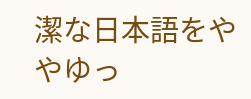潔な日本語をややゆっ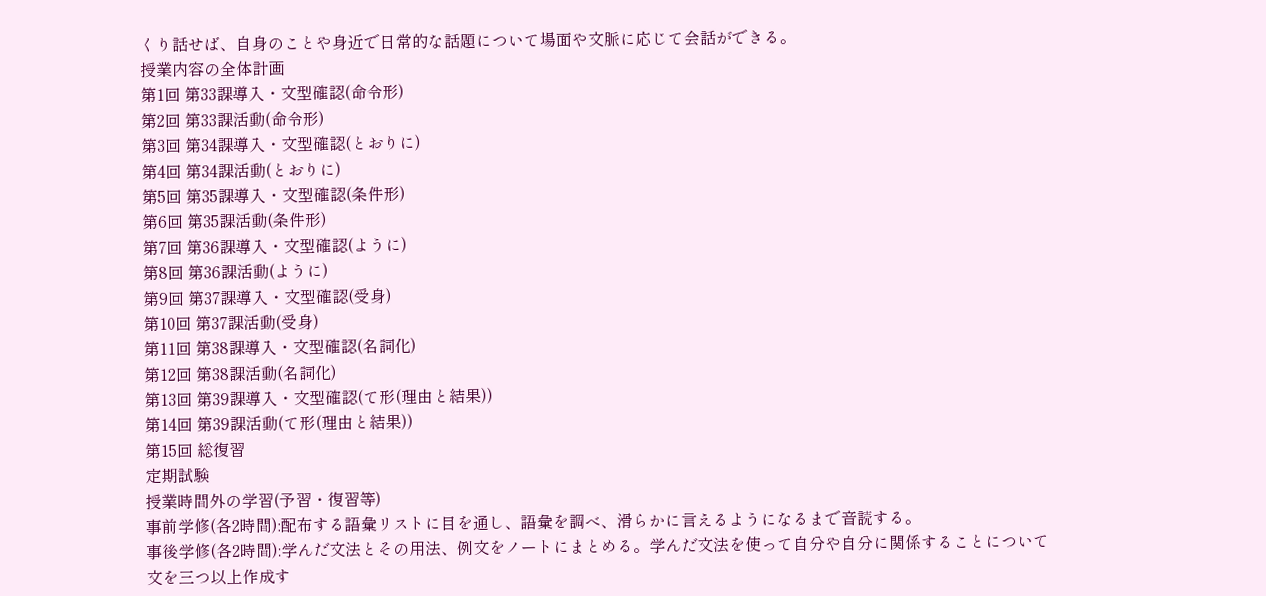くり話せば、自身のことや身近で日常的な話題について場面や文脈に応じて会話ができる。
授業内容の全体計画
第1回 第33課導入・文型確認(命令形)
第2回 第33課活動(命令形)
第3回 第34課導入・文型確認(とおりに)
第4回 第34課活動(とおりに)
第5回 第35課導入・文型確認(条件形)
第6回 第35課活動(条件形)
第7回 第36課導入・文型確認(ように)
第8回 第36課活動(ように)
第9回 第37課導入・文型確認(受身)
第10回 第37課活動(受身)
第11回 第38課導入・文型確認(名詞化)
第12回 第38課活動(名詞化)
第13回 第39課導入・文型確認(て形(理由と結果))
第14回 第39課活動(て形(理由と結果))
第15回 総復習
定期試験
授業時間外の学習(予習・復習等)
事前学修(各2時間):配布する語彙リストに目を通し、語彙を調べ、滑らかに言えるようになるまで音読する。
事後学修(各2時間):学んだ文法とその用法、例文をノートにまとめる。学んだ文法を使って自分や自分に関係することについて文を三つ以上作成す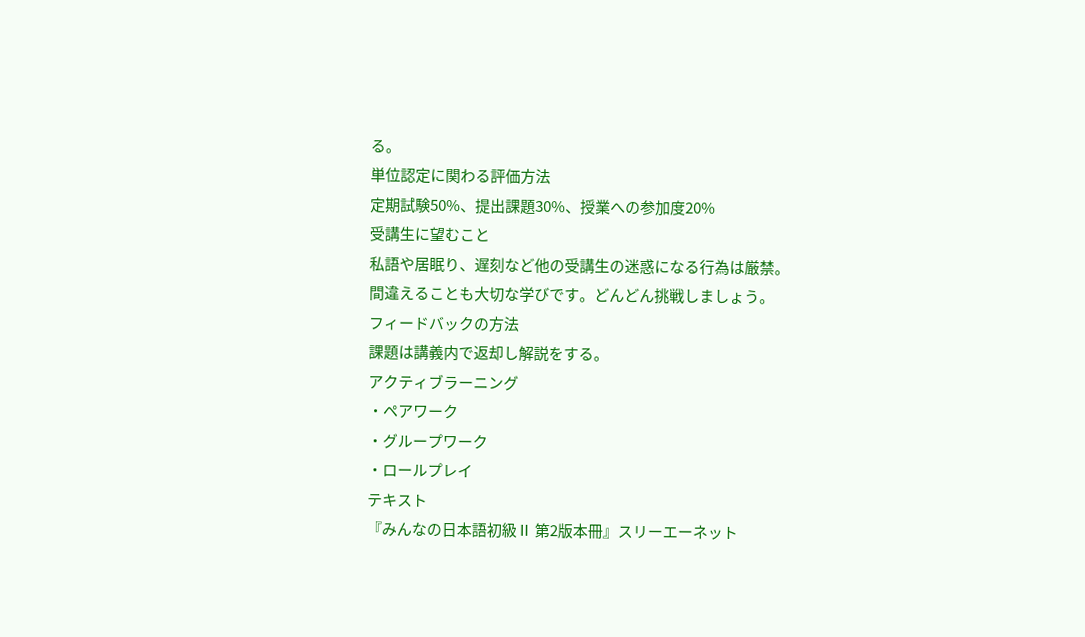る。
単位認定に関わる評価方法
定期試験50%、提出課題30%、授業への参加度20%
受講生に望むこと
私語や居眠り、遅刻など他の受講生の迷惑になる行為は厳禁。
間違えることも大切な学びです。どんどん挑戦しましょう。
フィードバックの方法
課題は講義内で返却し解説をする。
アクティブラーニング
・ペアワーク
・グループワーク
・ロールプレイ
テキスト
『みんなの日本語初級Ⅱ 第2版本冊』スリーエーネット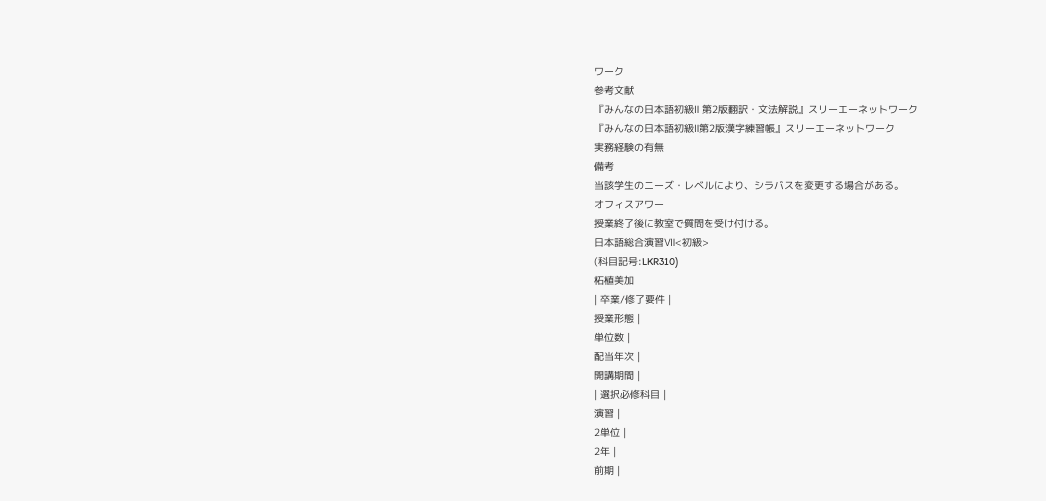ワーク
参考文献
『みんなの日本語初級Ⅱ 第2版翻訳・文法解説』スリーエーネットワーク
『みんなの日本語初級Ⅱ第2版漢字練習帳』スリーエーネットワーク
実務経験の有無
備考
当該学生のニーズ・レベルにより、シラバスを変更する場合がある。
オフィスアワー
授業終了後に教室で質問を受け付ける。
日本語総合演習Ⅶ<初級>
(科目記号:LKR310)
柘植美加
| 卒業/修了要件 |
授業形態 |
単位数 |
配当年次 |
開講期間 |
| 選択必修科目 |
演習 |
2単位 |
2年 |
前期 |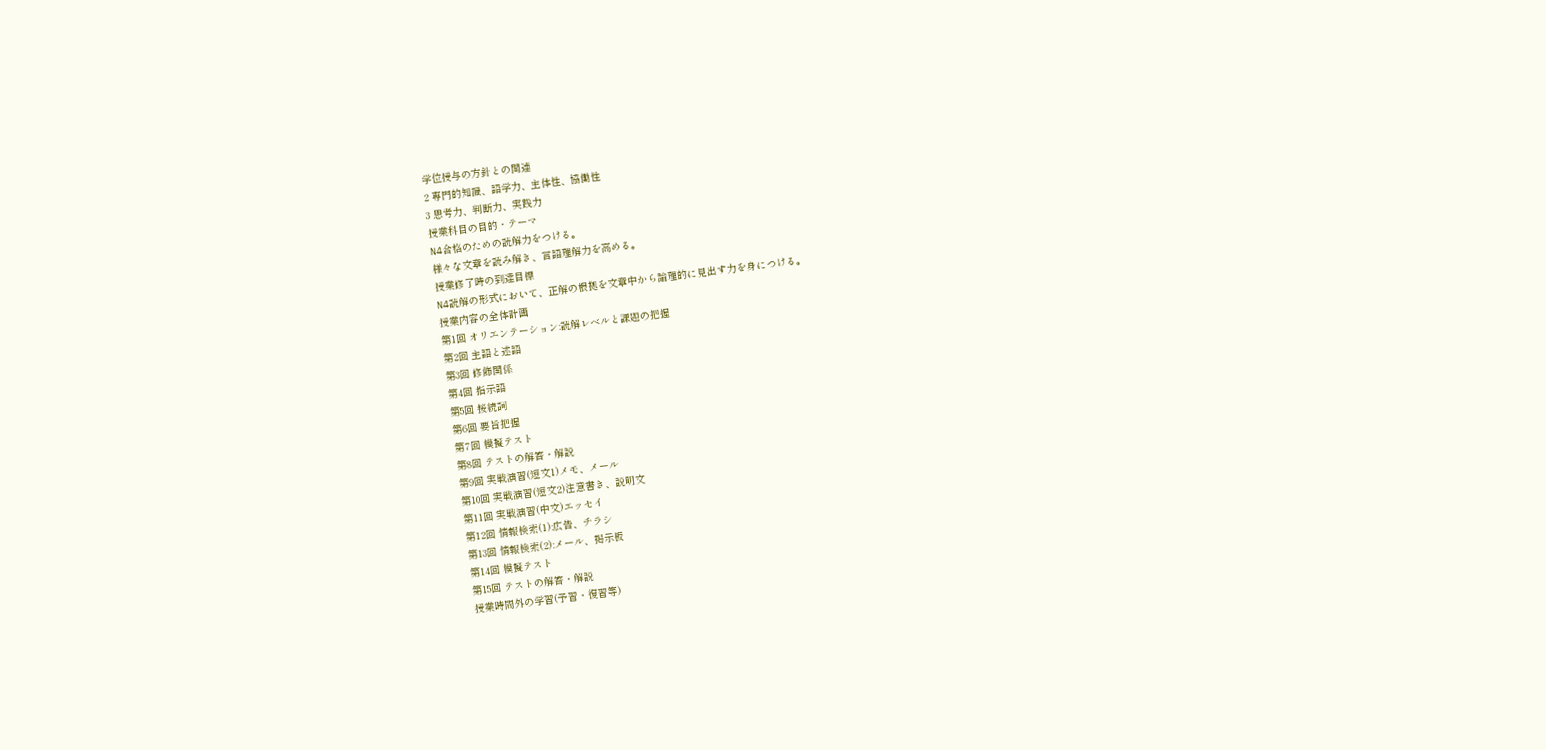学位授与の方針との関連
2 専門的知識、語学力、主体性、協働性
3 思考力、判断力、実践力
授業科目の目的・テーマ
N4合格のための読解力をつける。
様々な文章を読み解き、言語理解力を高める。
授業修了時の到達目標
N4読解の形式において、正解の根拠を文章中から論理的に見出す力を身につける。
授業内容の全体計画
第1回 オリエンテーション:読解レベルと課題の把握
第2回 主語と述語
第3回 修飾関係
第4回 指示語
第5回 接続詞
第6回 要旨把握
第7回 模擬テスト
第8回 テストの解答・解説
第9回 実戦演習(短文1)メモ、メール
第10回 実戦演習(短文2)注意書き、説明文
第11回 実戦演習(中文)エッセイ
第12回 情報検索(1):広告、チラシ
第13回 情報検索(2):メール、掲示板
第14回 模擬テスト
第15回 テストの解答・解説
授業時間外の学習(予習・復習等)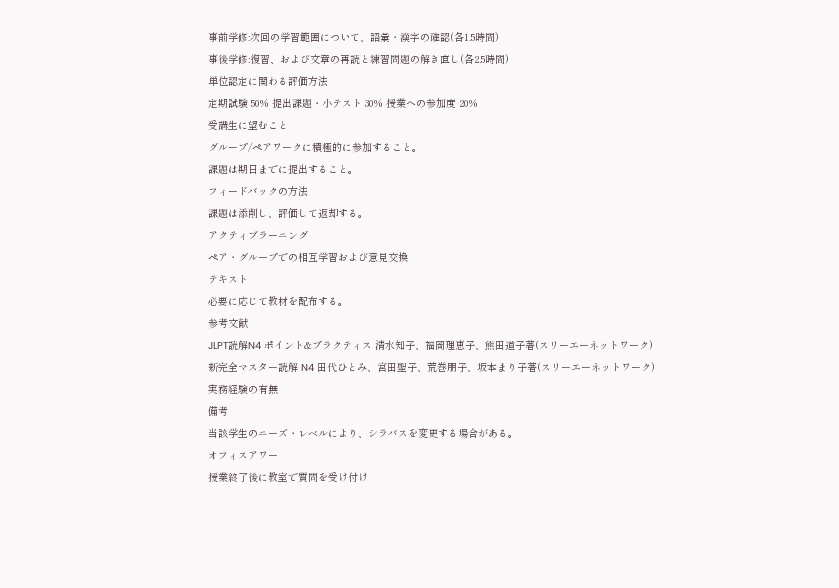事前学修:次回の学習範囲について、語彙・漢字の確認(各1.5時間)
事後学修:復習、および文章の再読と練習問題の解き直し(各2.5時間)
単位認定に関わる評価方法
定期試験 50% 提出課題・小テスト 30% 授業への参加度 20%
受講生に望むこと
グループ/ペアワークに積極的に参加すること。
課題は期日までに提出すること。
フィードバックの方法
課題は添削し、評価して返却する。
アクティブラーニング
ペア・グループでの相互学習および意見交換
テキスト
必要に応じて教材を配布する。
参考文献
JLPT読解N4 ポイント&プラクティス 清水知子、福岡理恵子、熊田道子著(スリーエーネットワーク)
新完全マスター読解 N4 田代ひとみ、宮田聖子、荒巻朋子、坂本まり子著(スリーエーネットワーク)
実務経験の有無
備考
当該学生のニーズ・レベルにより、シラバスを変更する場合がある。
オフィスアワー
授業終了後に教室で質問を受け付け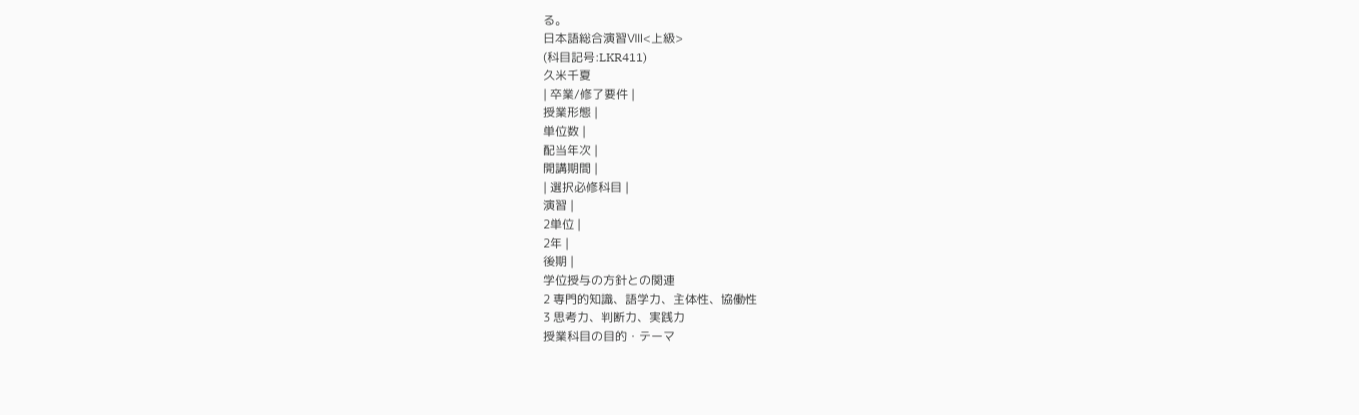る。
日本語総合演習Ⅷ<上級>
(科目記号:LKR411)
久米千夏
| 卒業/修了要件 |
授業形態 |
単位数 |
配当年次 |
開講期間 |
| 選択必修科目 |
演習 |
2単位 |
2年 |
後期 |
学位授与の方針との関連
2 専門的知識、語学力、主体性、協働性
3 思考力、判断力、実践力
授業科目の目的・テーマ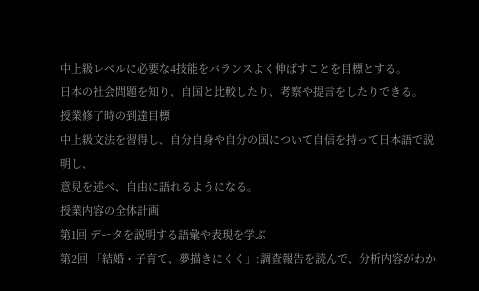中上級レベルに必要な4技能をバランスよく伸ばすことを目標とする。
日本の社会問題を知り、自国と比較したり、考察や提言をしたりできる。
授業修了時の到達目標
中上級文法を習得し、自分自身や自分の国について自信を持って日本語で説明し、
意見を述べ、自由に語れるようになる。
授業内容の全体計画
第1回 データを説明する語彙や表現を学ぶ
第2回 「結婚・子育て、夢描きにくく」:調査報告を読んで、分析内容がわか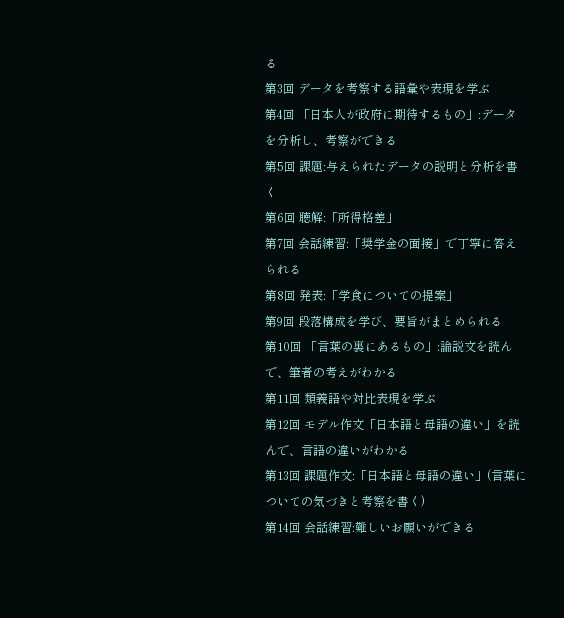る
第3回 データを考察する語彙や表現を学ぶ
第4回 「日本人が政府に期待するもの」:データを分析し、考察ができる
第5回 課題:与えられたデータの説明と分析を書く
第6回 聴解:「所得格差」
第7回 会話練習:「奨学金の面接」で丁寧に答えられる
第8回 発表:「学食についての提案」
第9回 段落構成を学び、要旨がまとめられる
第10回 「言葉の裏にあるもの」:論説文を読んで、筆者の考えがわかる
第11回 類義語や対比表現を学ぶ
第12回 モデル作文「日本語と母語の違い」を読んで、言語の違いがわかる
第13回 課題作文:「日本語と母語の違い」(言葉についての気づきと考察を書く)
第14回 会話練習:難しいお願いができる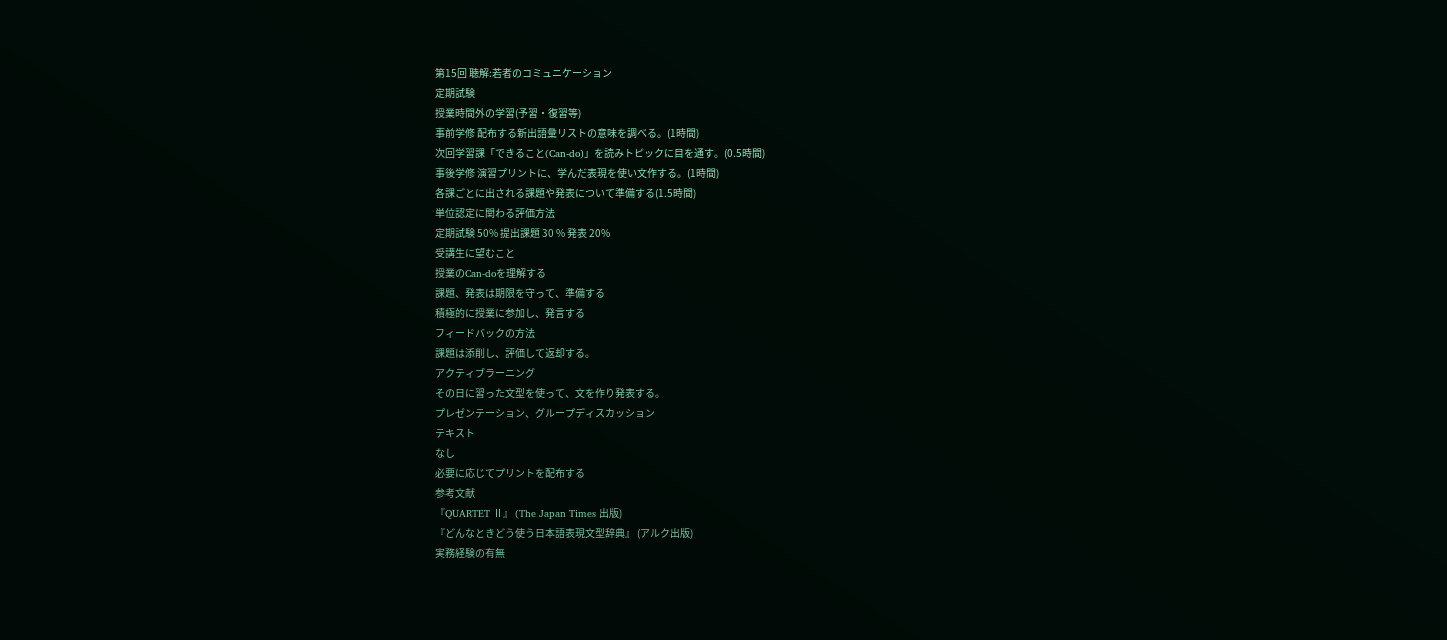第15回 聴解:若者のコミュニケーション
定期試験
授業時間外の学習(予習・復習等)
事前学修 配布する新出語彙リストの意味を調べる。(1時間)
次回学習課「できること(Can-do)」を読みトピックに目を通す。(0.5時間)
事後学修 演習プリントに、学んだ表現を使い文作する。(1時間)
各課ごとに出される課題や発表について準備する(1.5時間)
単位認定に関わる評価方法
定期試験 50% 提出課題 30 % 発表 20%
受講生に望むこと
授業のCan-doを理解する
課題、発表は期限を守って、準備する
積極的に授業に参加し、発言する
フィードバックの方法
課題は添削し、評価して返却する。
アクティブラーニング
その日に習った文型を使って、文を作り発表する。
プレゼンテーション、グループディスカッション
テキスト
なし
必要に応じてプリントを配布する
参考文献
『QUARTET Ⅱ』 (The Japan Times 出版)
『どんなときどう使う日本語表現文型辞典』 (アルク出版)
実務経験の有無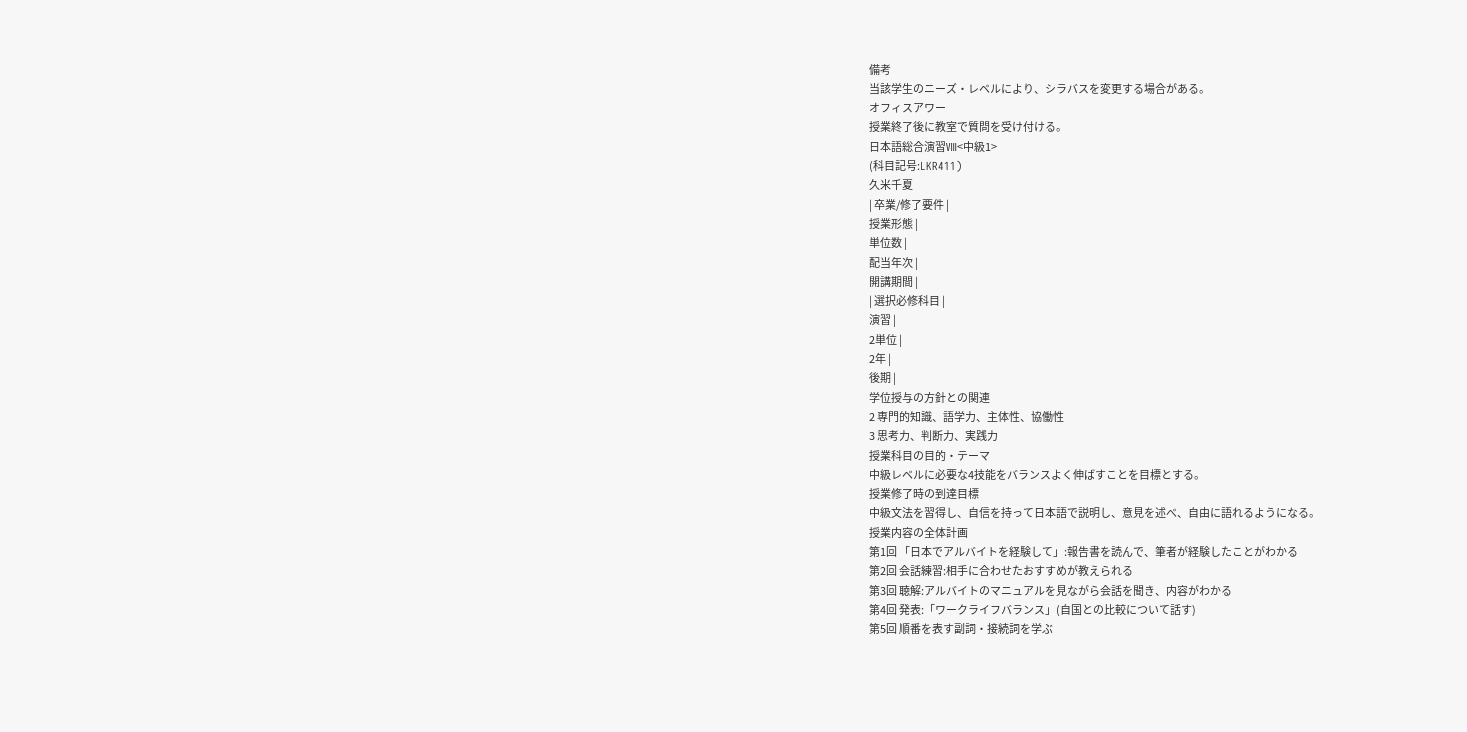備考
当該学生のニーズ・レベルにより、シラバスを変更する場合がある。
オフィスアワー
授業終了後に教室で質問を受け付ける。
日本語総合演習Ⅷ<中級1>
(科目記号:LKR411)
久米千夏
| 卒業/修了要件 |
授業形態 |
単位数 |
配当年次 |
開講期間 |
| 選択必修科目 |
演習 |
2単位 |
2年 |
後期 |
学位授与の方針との関連
2 専門的知識、語学力、主体性、協働性
3 思考力、判断力、実践力
授業科目の目的・テーマ
中級レベルに必要な4技能をバランスよく伸ばすことを目標とする。
授業修了時の到達目標
中級文法を習得し、自信を持って日本語で説明し、意見を述べ、自由に語れるようになる。
授業内容の全体計画
第1回 「日本でアルバイトを経験して」:報告書を読んで、筆者が経験したことがわかる
第2回 会話練習:相手に合わせたおすすめが教えられる
第3回 聴解:アルバイトのマニュアルを見ながら会話を聞き、内容がわかる
第4回 発表:「ワークライフバランス」(自国との比較について話す)
第5回 順番を表す副詞・接続詞を学ぶ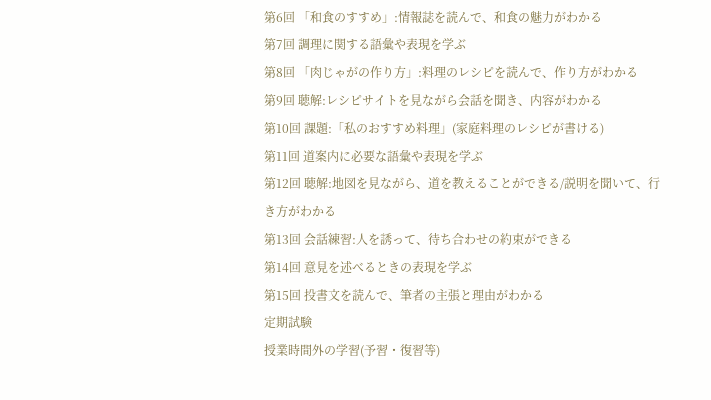第6回 「和食のすすめ」:情報誌を読んで、和食の魅力がわかる
第7回 調理に関する語彙や表現を学ぶ
第8回 「肉じゃがの作り方」:料理のレシピを読んで、作り方がわかる
第9回 聴解:レシピサイトを見ながら会話を聞き、内容がわかる
第10回 課題:「私のおすすめ料理」(家庭料理のレシピが書ける)
第11回 道案内に必要な語彙や表現を学ぶ
第12回 聴解:地図を見ながら、道を教えることができる/説明を聞いて、行き方がわかる
第13回 会話練習:人を誘って、待ち合わせの約束ができる
第14回 意見を述べるときの表現を学ぶ
第15回 投書文を読んで、筆者の主張と理由がわかる
定期試験
授業時間外の学習(予習・復習等)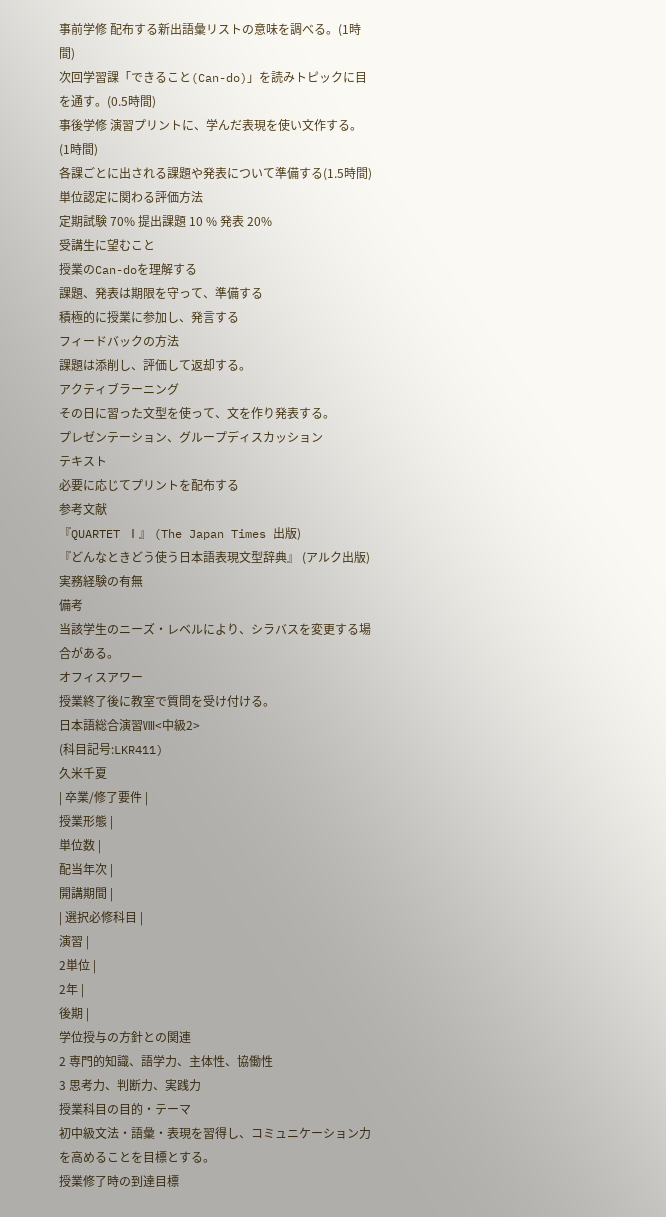事前学修 配布する新出語彙リストの意味を調べる。(1時間)
次回学習課「できること(Can-do)」を読みトピックに目を通す。(0.5時間)
事後学修 演習プリントに、学んだ表現を使い文作する。(1時間)
各課ごとに出される課題や発表について準備する(1.5時間)
単位認定に関わる評価方法
定期試験 70% 提出課題 10 % 発表 20%
受講生に望むこと
授業のCan-doを理解する
課題、発表は期限を守って、準備する
積極的に授業に参加し、発言する
フィードバックの方法
課題は添削し、評価して返却する。
アクティブラーニング
その日に習った文型を使って、文を作り発表する。
プレゼンテーション、グループディスカッション
テキスト
必要に応じてプリントを配布する
参考文献
『QUARTET Ⅰ』 (The Japan Times 出版)
『どんなときどう使う日本語表現文型辞典』 (アルク出版)
実務経験の有無
備考
当該学生のニーズ・レベルにより、シラバスを変更する場合がある。
オフィスアワー
授業終了後に教室で質問を受け付ける。
日本語総合演習Ⅷ<中級2>
(科目記号:LKR411)
久米千夏
| 卒業/修了要件 |
授業形態 |
単位数 |
配当年次 |
開講期間 |
| 選択必修科目 |
演習 |
2単位 |
2年 |
後期 |
学位授与の方針との関連
2 専門的知識、語学力、主体性、協働性
3 思考力、判断力、実践力
授業科目の目的・テーマ
初中級文法・語彙・表現を習得し、コミュニケーション力を高めることを目標とする。
授業修了時の到達目標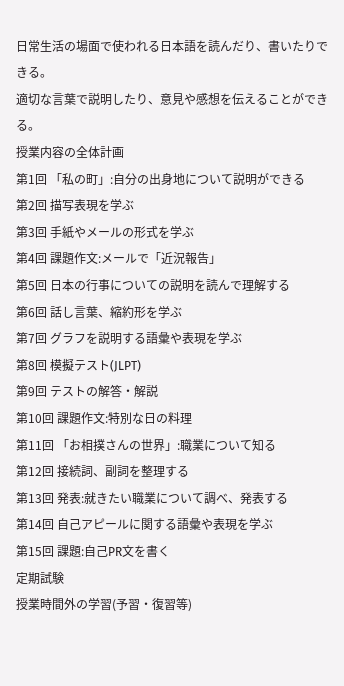日常生活の場面で使われる日本語を読んだり、書いたりできる。
適切な言葉で説明したり、意見や感想を伝えることができる。
授業内容の全体計画
第1回 「私の町」:自分の出身地について説明ができる
第2回 描写表現を学ぶ
第3回 手紙やメールの形式を学ぶ
第4回 課題作文:メールで「近況報告」
第5回 日本の行事についての説明を読んで理解する
第6回 話し言葉、縮約形を学ぶ
第7回 グラフを説明する語彙や表現を学ぶ
第8回 模擬テスト(JLPT)
第9回 テストの解答・解説
第10回 課題作文:特別な日の料理
第11回 「お相撲さんの世界」:職業について知る
第12回 接続詞、副詞を整理する
第13回 発表:就きたい職業について調べ、発表する
第14回 自己アピールに関する語彙や表現を学ぶ
第15回 課題:自己PR文を書く
定期試験
授業時間外の学習(予習・復習等)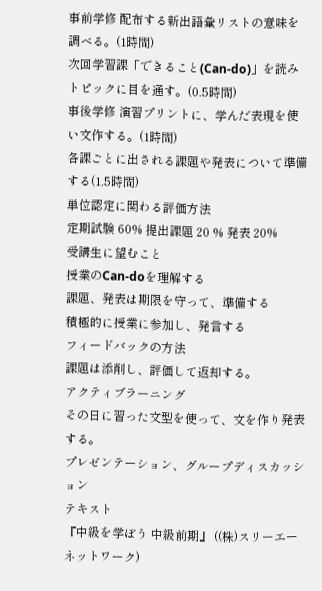事前学修 配布する新出語彙リストの意味を調べる。(1時間)
次回学習課「できること(Can-do)」を読みトピックに目を通す。(0.5時間)
事後学修 演習プリントに、学んだ表現を使い文作する。(1時間)
各課ごとに出される課題や発表について準備する(1.5時間)
単位認定に関わる評価方法
定期試験 60% 提出課題 20 % 発表 20%
受講生に望むこと
授業のCan-doを理解する
課題、発表は期限を守って、準備する
積極的に授業に参加し、発言する
フィードバックの方法
課題は添削し、評価して返却する。
アクティブラーニング
その日に習った文型を使って、文を作り発表する。
プレゼンテーション、グループディスカッション
テキスト
『中級を学ぼう 中級前期』 ((株)スリーエーネットワーク)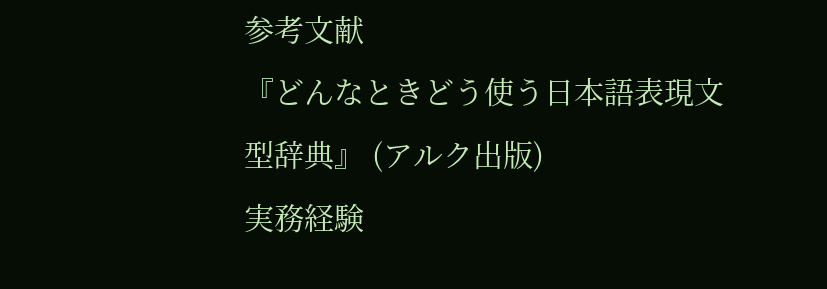参考文献
『どんなときどう使う日本語表現文型辞典』 (アルク出版)
実務経験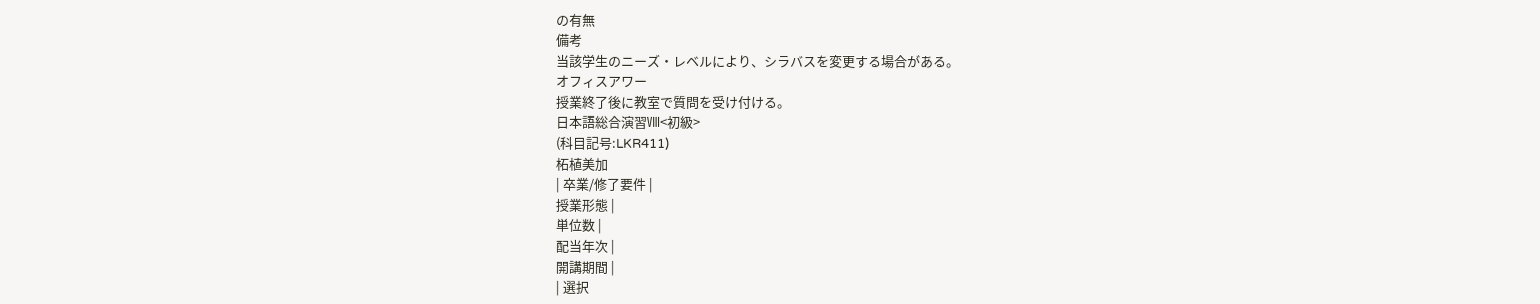の有無
備考
当該学生のニーズ・レベルにより、シラバスを変更する場合がある。
オフィスアワー
授業終了後に教室で質問を受け付ける。
日本語総合演習Ⅷ<初級>
(科目記号:LKR411)
柘植美加
| 卒業/修了要件 |
授業形態 |
単位数 |
配当年次 |
開講期間 |
| 選択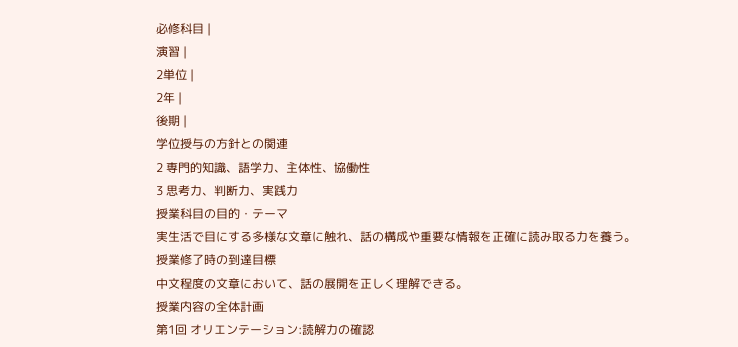必修科目 |
演習 |
2単位 |
2年 |
後期 |
学位授与の方針との関連
2 専門的知識、語学力、主体性、協働性
3 思考力、判断力、実践力
授業科目の目的・テーマ
実生活で目にする多様な文章に触れ、話の構成や重要な情報を正確に読み取る力を養う。
授業修了時の到達目標
中文程度の文章において、話の展開を正しく理解できる。
授業内容の全体計画
第1回 オリエンテーション:読解力の確認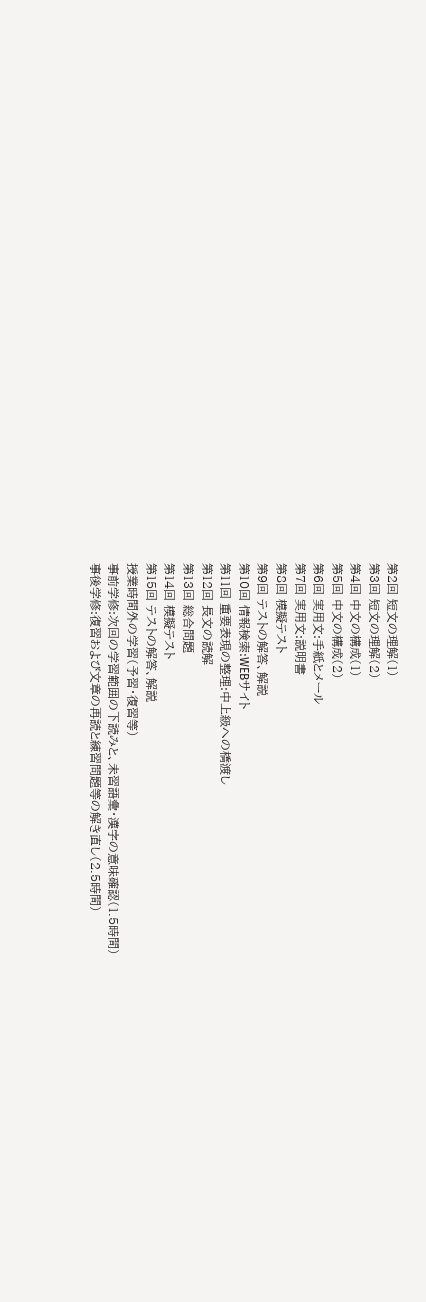第2回 短文の理解(1)
第3回 短文の理解(2)
第4回 中文の構成(1)
第5回 中文の構成(2)
第6回 実用文:手紙とメール
第7回 実用文:説明書
第8回 模擬テスト
第9回 テストの解答、解説
第10回 情報検索:WEBサイト
第11回 重要表現の整理:中上級への橋渡し
第12回 長文の読解
第13回 総合問題
第14回 模擬テスト
第15回 テストの解答、解説
授業時間外の学習(予習・復習等)
事前学修:次回の学習範囲の下読みと、未習語彙・漢字の意味確認(1.5時間)
事後学修:復習および文章の再読と練習問題等の解き直し(2.5時間)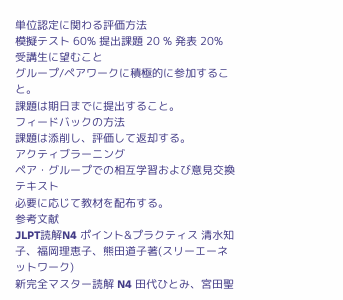単位認定に関わる評価方法
模擬テスト 60% 提出課題 20 % 発表 20%
受講生に望むこと
グループ/ペアワークに積極的に参加すること。
課題は期日までに提出すること。
フィードバックの方法
課題は添削し、評価して返却する。
アクティブラーニング
ペア・グループでの相互学習および意見交換
テキスト
必要に応じて教材を配布する。
参考文献
JLPT読解N4 ポイント&プラクティス 清水知子、福岡理恵子、熊田道子著(スリーエーネットワーク)
新完全マスター読解 N4 田代ひとみ、宮田聖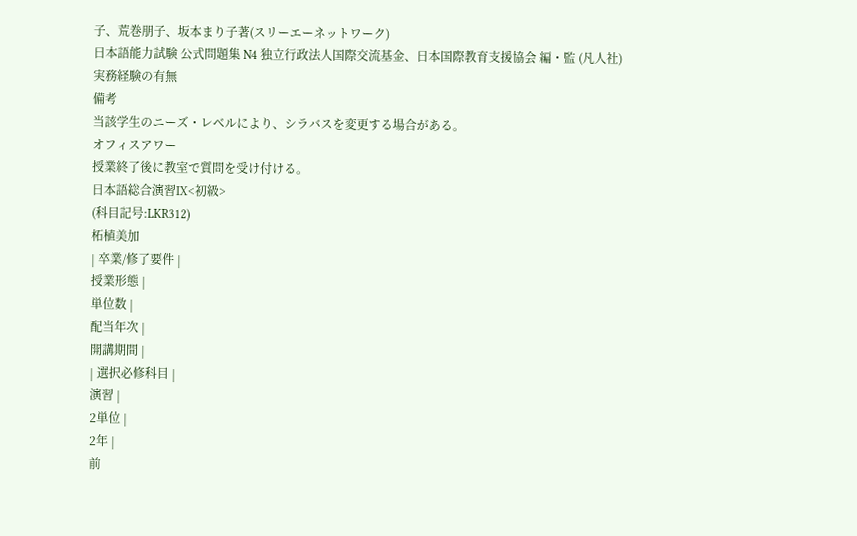子、荒巻朋子、坂本まり子著(スリーエーネットワーク)
日本語能力試験 公式問題集 N4 独立行政法人国際交流基金、日本国際教育支援協会 編・監 (凡人社)
実務経験の有無
備考
当該学生のニーズ・レベルにより、シラバスを変更する場合がある。
オフィスアワー
授業終了後に教室で質問を受け付ける。
日本語総合演習Ⅸ<初級>
(科目記号:LKR312)
柘植美加
| 卒業/修了要件 |
授業形態 |
単位数 |
配当年次 |
開講期間 |
| 選択必修科目 |
演習 |
2単位 |
2年 |
前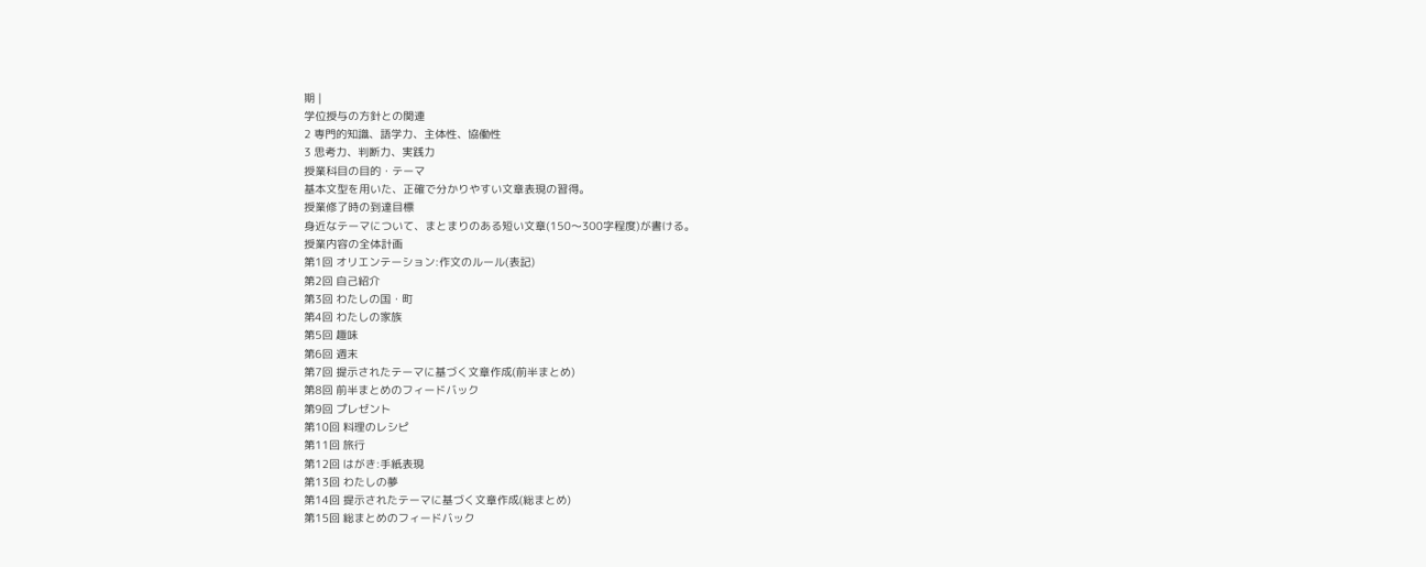期 |
学位授与の方針との関連
2 専門的知識、語学力、主体性、協働性
3 思考力、判断力、実践力
授業科目の目的・テーマ
基本文型を用いた、正確で分かりやすい文章表現の習得。
授業修了時の到達目標
身近なテーマについて、まとまりのある短い文章(150〜300字程度)が書ける。
授業内容の全体計画
第1回 オリエンテーション:作文のルール(表記)
第2回 自己紹介
第3回 わたしの国・町
第4回 わたしの家族
第5回 趣味
第6回 週末
第7回 提示されたテーマに基づく文章作成(前半まとめ)
第8回 前半まとめのフィードバック
第9回 プレゼント
第10回 料理のレシピ
第11回 旅行
第12回 はがき:手紙表現
第13回 わたしの夢
第14回 提示されたテーマに基づく文章作成(総まとめ)
第15回 総まとめのフィードバック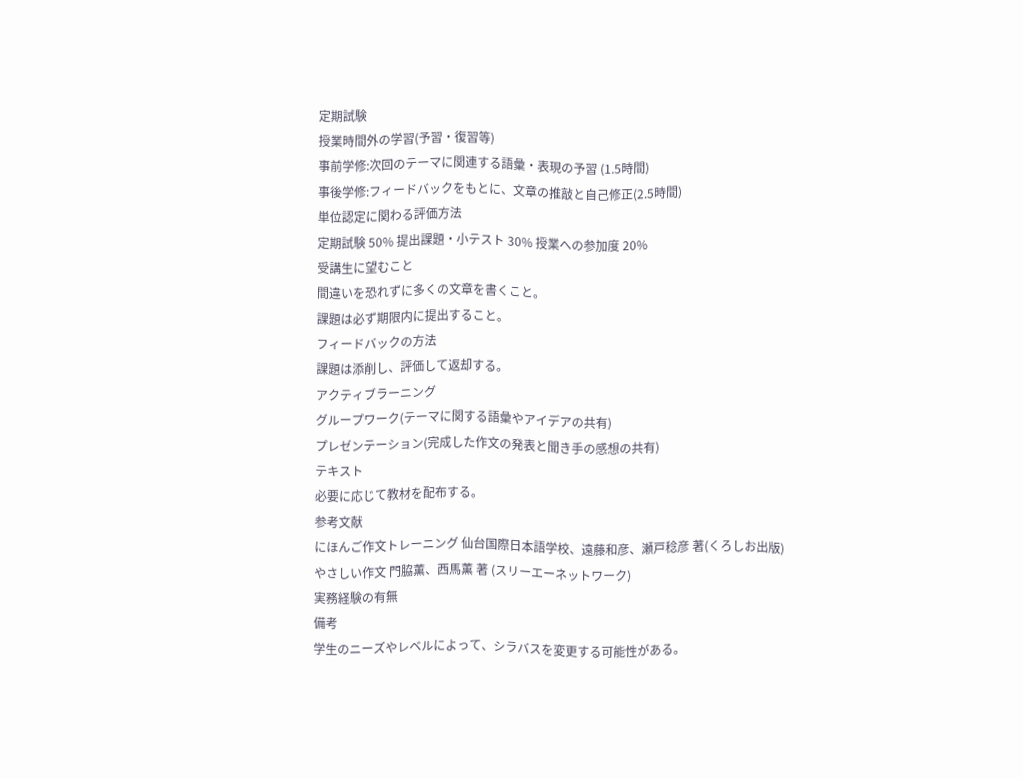定期試験
授業時間外の学習(予習・復習等)
事前学修:次回のテーマに関連する語彙・表現の予習 (1.5時間)
事後学修:フィードバックをもとに、文章の推敲と自己修正(2.5時間)
単位認定に関わる評価方法
定期試験 50% 提出課題・小テスト 30% 授業への参加度 20%
受講生に望むこと
間違いを恐れずに多くの文章を書くこと。
課題は必ず期限内に提出すること。
フィードバックの方法
課題は添削し、評価して返却する。
アクティブラーニング
グループワーク(テーマに関する語彙やアイデアの共有)
プレゼンテーション(完成した作文の発表と聞き手の感想の共有)
テキスト
必要に応じて教材を配布する。
参考文献
にほんご作文トレーニング 仙台国際日本語学校、遠藤和彦、瀬戸稔彦 著(くろしお出版)
やさしい作文 門脇薫、西馬薫 著 (スリーエーネットワーク)
実務経験の有無
備考
学生のニーズやレベルによって、シラバスを変更する可能性がある。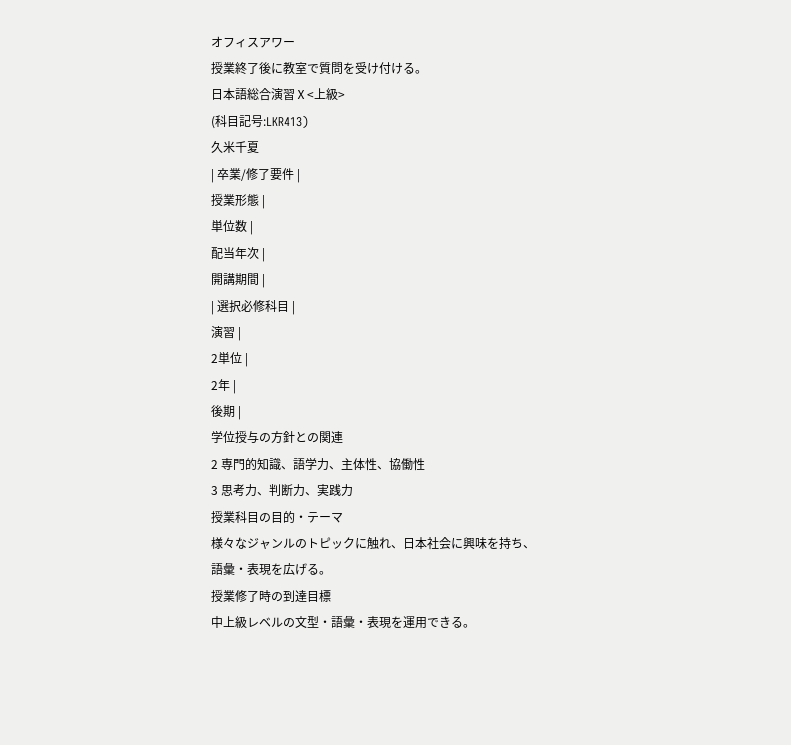オフィスアワー
授業終了後に教室で質問を受け付ける。
日本語総合演習Ⅹ<上級>
(科目記号:LKR413)
久米千夏
| 卒業/修了要件 |
授業形態 |
単位数 |
配当年次 |
開講期間 |
| 選択必修科目 |
演習 |
2単位 |
2年 |
後期 |
学位授与の方針との関連
2 専門的知識、語学力、主体性、協働性
3 思考力、判断力、実践力
授業科目の目的・テーマ
様々なジャンルのトピックに触れ、日本社会に興味を持ち、
語彙・表現を広げる。
授業修了時の到達目標
中上級レベルの文型・語彙・表現を運用できる。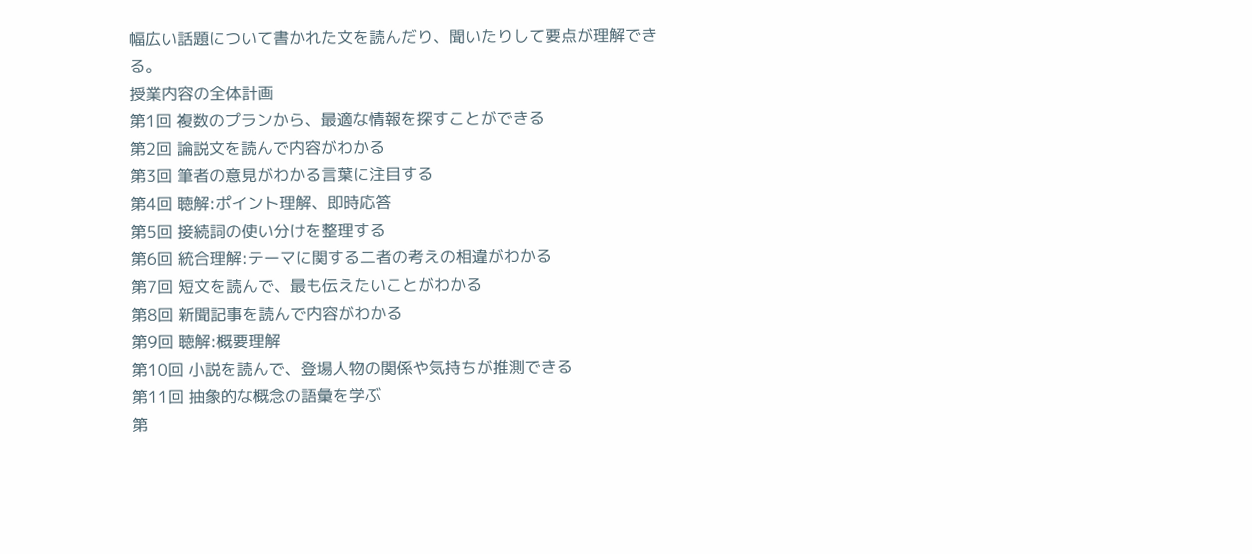幅広い話題について書かれた文を読んだり、聞いたりして要点が理解できる。
授業内容の全体計画
第1回 複数のプランから、最適な情報を探すことができる
第2回 論説文を読んで内容がわかる
第3回 筆者の意見がわかる言葉に注目する
第4回 聴解:ポイント理解、即時応答
第5回 接続詞の使い分けを整理する
第6回 統合理解:テーマに関する二者の考えの相違がわかる
第7回 短文を読んで、最も伝えたいことがわかる
第8回 新聞記事を読んで内容がわかる
第9回 聴解:概要理解
第10回 小説を読んで、登場人物の関係や気持ちが推測できる
第11回 抽象的な概念の語彙を学ぶ
第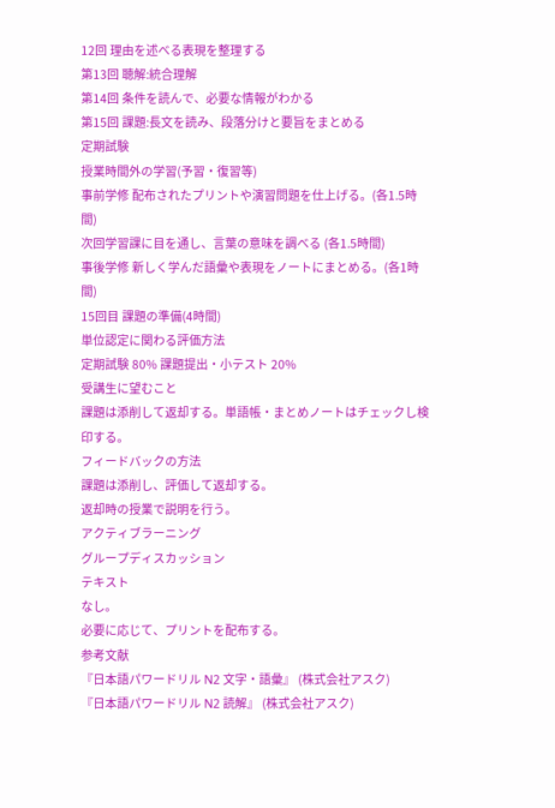12回 理由を述べる表現を整理する
第13回 聴解:統合理解
第14回 条件を読んで、必要な情報がわかる
第15回 課題:長文を読み、段落分けと要旨をまとめる
定期試験
授業時間外の学習(予習・復習等)
事前学修 配布されたプリントや演習問題を仕上げる。(各1.5時間)
次回学習課に目を通し、言葉の意味を調べる (各1.5時間)
事後学修 新しく学んだ語彙や表現をノートにまとめる。(各1時間)
15回目 課題の準備(4時間)
単位認定に関わる評価方法
定期試験 80% 課題提出・小テスト 20%
受講生に望むこと
課題は添削して返却する。単語帳・まとめノートはチェックし検印する。
フィードバックの方法
課題は添削し、評価して返却する。
返却時の授業で説明を行う。
アクティブラーニング
グループディスカッション
テキスト
なし。
必要に応じて、プリントを配布する。
参考文献
『日本語パワードリル N2 文字・語彙』 (株式会社アスク)
『日本語パワードリル N2 読解』 (株式会社アスク)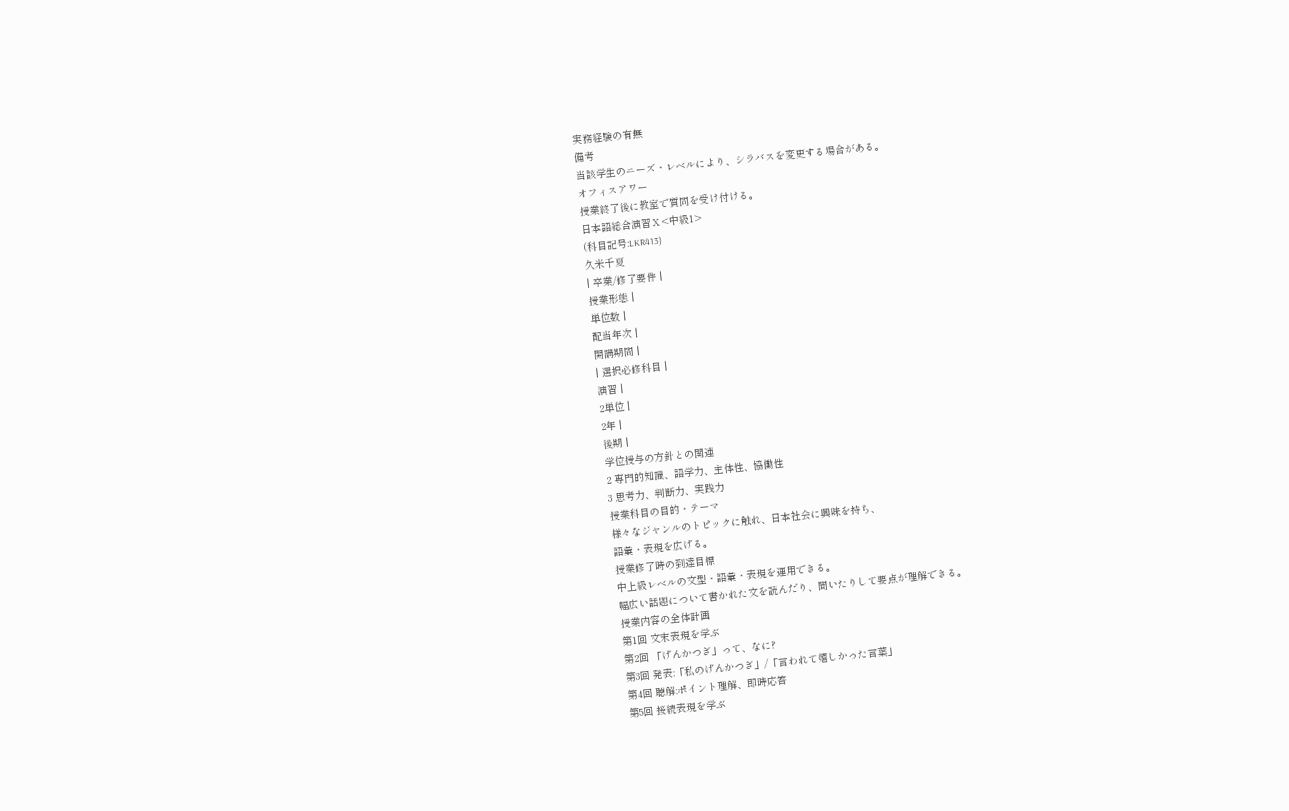実務経験の有無
備考
当該学生のニーズ・レベルにより、シラバスを変更する場合がある。
オフィスアワー
授業終了後に教室で質問を受け付ける。
日本語総合演習Ⅹ<中級1>
(科目記号:LKR413)
久米千夏
| 卒業/修了要件 |
授業形態 |
単位数 |
配当年次 |
開講期間 |
| 選択必修科目 |
演習 |
2単位 |
2年 |
後期 |
学位授与の方針との関連
2 専門的知識、語学力、主体性、協働性
3 思考力、判断力、実践力
授業科目の目的・テーマ
様々なジャンルのトピックに触れ、日本社会に興味を持ち、
語彙・表現を広げる。
授業修了時の到達目標
中上級レベルの文型・語彙・表現を運用できる。
幅広い話題について書かれた文を読んだり、聞いたりして要点が理解できる。
授業内容の全体計画
第1回 文末表現を学ぶ
第2回 「げんかつぎ」って、なに?
第3回 発表:「私のげんかつぎ」/「言われて嬉しかった言葉」
第4回 聴解:ポイント理解、即時応答
第5回 接続表現を学ぶ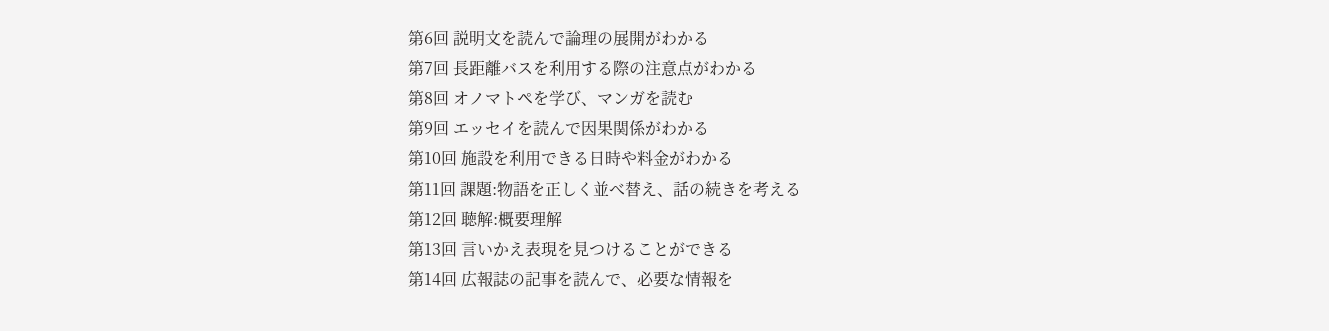第6回 説明文を読んで論理の展開がわかる
第7回 長距離バスを利用する際の注意点がわかる
第8回 オノマトペを学び、マンガを読む
第9回 エッセイを読んで因果関係がわかる
第10回 施設を利用できる日時や料金がわかる
第11回 課題:物語を正しく並べ替え、話の続きを考える
第12回 聴解:概要理解
第13回 言いかえ表現を見つけることができる
第14回 広報誌の記事を読んで、必要な情報を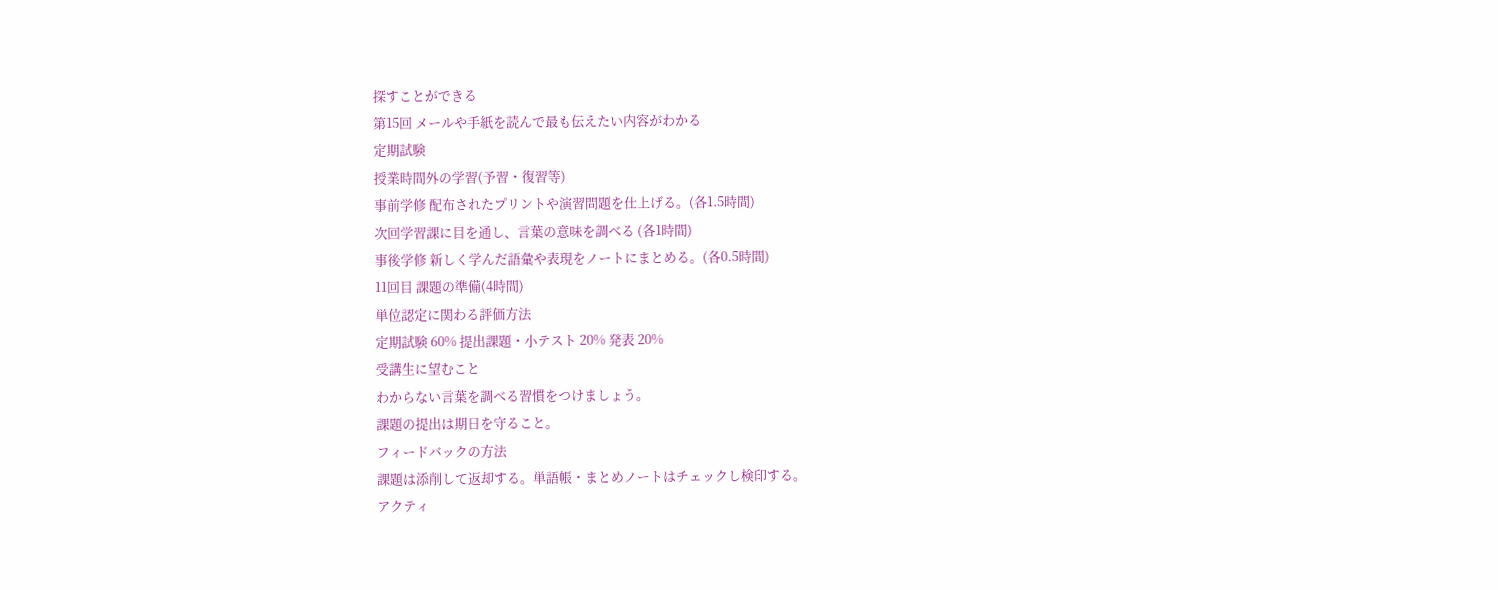探すことができる
第15回 メールや手紙を読んで最も伝えたい内容がわかる
定期試験
授業時間外の学習(予習・復習等)
事前学修 配布されたプリントや演習問題を仕上げる。(各1.5時間)
次回学習課に目を通し、言葉の意味を調べる (各1時間)
事後学修 新しく学んだ語彙や表現をノートにまとめる。(各0.5時間)
11回目 課題の準備(4時間)
単位認定に関わる評価方法
定期試験 60% 提出課題・小テスト 20% 発表 20%
受講生に望むこと
わからない言葉を調べる習慣をつけましょう。
課題の提出は期日を守ること。
フィードバックの方法
課題は添削して返却する。単語帳・まとめノートはチェックし検印する。
アクティ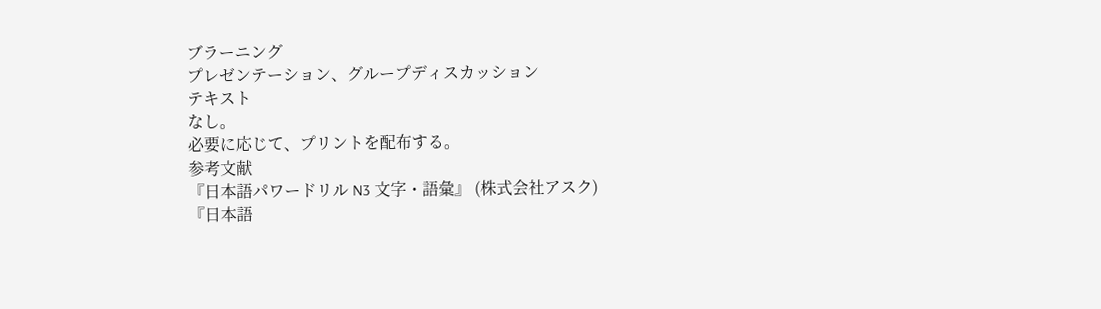ブラーニング
プレゼンテーション、グループディスカッション
テキスト
なし。
必要に応じて、プリントを配布する。
参考文献
『日本語パワードリル N3 文字・語彙』 (株式会社アスク)
『日本語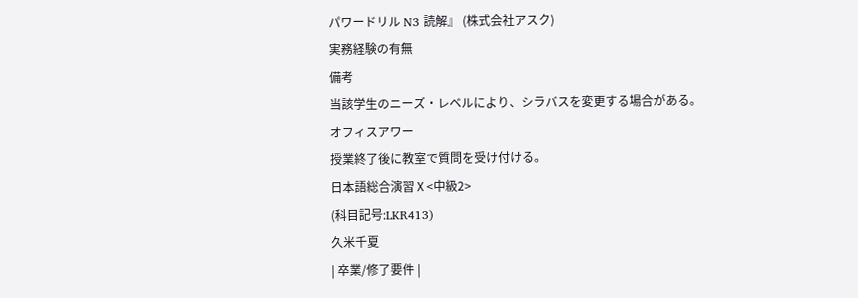パワードリル N3 読解』 (株式会社アスク)
実務経験の有無
備考
当該学生のニーズ・レベルにより、シラバスを変更する場合がある。
オフィスアワー
授業終了後に教室で質問を受け付ける。
日本語総合演習Ⅹ<中級2>
(科目記号:LKR413)
久米千夏
| 卒業/修了要件 |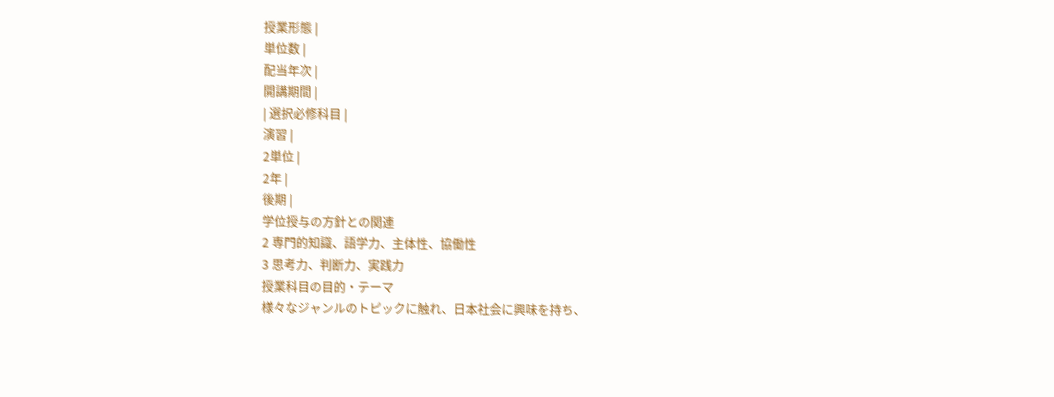授業形態 |
単位数 |
配当年次 |
開講期間 |
| 選択必修科目 |
演習 |
2単位 |
2年 |
後期 |
学位授与の方針との関連
2 専門的知識、語学力、主体性、協働性
3 思考力、判断力、実践力
授業科目の目的・テーマ
様々なジャンルのトピックに触れ、日本社会に興味を持ち、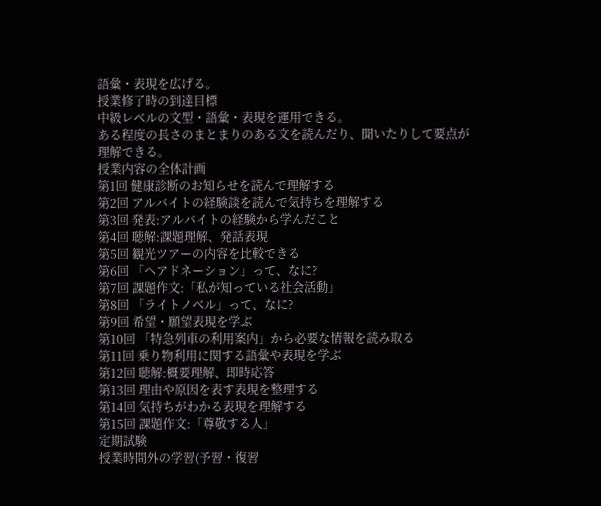語彙・表現を広げる。
授業修了時の到達目標
中級レベルの文型・語彙・表現を運用できる。
ある程度の長さのまとまりのある文を読んだり、聞いたりして要点が理解できる。
授業内容の全体計画
第1回 健康診断のお知らせを読んで理解する
第2回 アルバイトの経験談を読んで気持ちを理解する
第3回 発表:アルバイトの経験から学んだこと
第4回 聴解:課題理解、発話表現
第5回 観光ツアーの内容を比較できる
第6回 「ヘアドネーション」って、なに?
第7回 課題作文:「私が知っている社会活動」
第8回 「ライトノベル」って、なに?
第9回 希望・願望表現を学ぶ
第10回 「特急列車の利用案内」から必要な情報を読み取る
第11回 乗り物利用に関する語彙や表現を学ぶ
第12回 聴解:概要理解、即時応答
第13回 理由や原因を表す表現を整理する
第14回 気持ちがわかる表現を理解する
第15回 課題作文:「尊敬する人」
定期試験
授業時間外の学習(予習・復習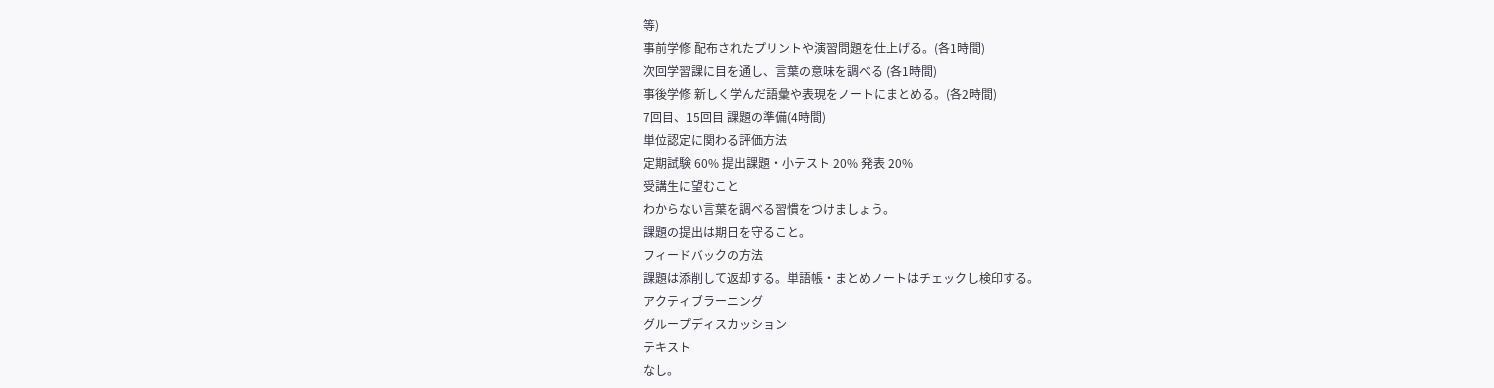等)
事前学修 配布されたプリントや演習問題を仕上げる。(各1時間)
次回学習課に目を通し、言葉の意味を調べる (各1時間)
事後学修 新しく学んだ語彙や表現をノートにまとめる。(各2時間)
7回目、15回目 課題の準備(4時間)
単位認定に関わる評価方法
定期試験 60% 提出課題・小テスト 20% 発表 20%
受講生に望むこと
わからない言葉を調べる習慣をつけましょう。
課題の提出は期日を守ること。
フィードバックの方法
課題は添削して返却する。単語帳・まとめノートはチェックし検印する。
アクティブラーニング
グループディスカッション
テキスト
なし。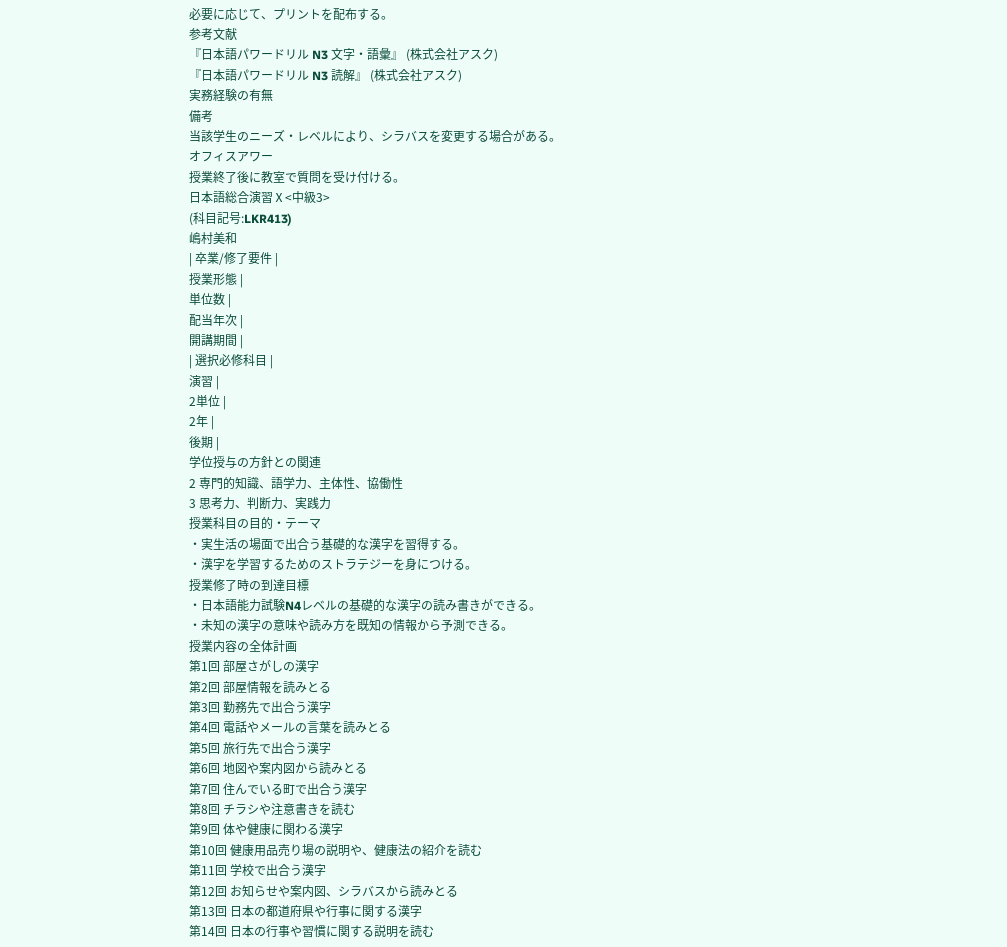必要に応じて、プリントを配布する。
参考文献
『日本語パワードリル N3 文字・語彙』 (株式会社アスク)
『日本語パワードリル N3 読解』 (株式会社アスク)
実務経験の有無
備考
当該学生のニーズ・レベルにより、シラバスを変更する場合がある。
オフィスアワー
授業終了後に教室で質問を受け付ける。
日本語総合演習Ⅹ<中級3>
(科目記号:LKR413)
嶋村美和
| 卒業/修了要件 |
授業形態 |
単位数 |
配当年次 |
開講期間 |
| 選択必修科目 |
演習 |
2単位 |
2年 |
後期 |
学位授与の方針との関連
2 専門的知識、語学力、主体性、協働性
3 思考力、判断力、実践力
授業科目の目的・テーマ
・実生活の場面で出合う基礎的な漢字を習得する。
・漢字を学習するためのストラテジーを身につける。
授業修了時の到達目標
・日本語能力試験N4レベルの基礎的な漢字の読み書きができる。
・未知の漢字の意味や読み方を既知の情報から予測できる。
授業内容の全体計画
第1回 部屋さがしの漢字
第2回 部屋情報を読みとる
第3回 勤務先で出合う漢字
第4回 電話やメールの言葉を読みとる
第5回 旅行先で出合う漢字
第6回 地図や案内図から読みとる
第7回 住んでいる町で出合う漢字
第8回 チラシや注意書きを読む
第9回 体や健康に関わる漢字
第10回 健康用品売り場の説明や、健康法の紹介を読む
第11回 学校で出合う漢字
第12回 お知らせや案内図、シラバスから読みとる
第13回 日本の都道府県や行事に関する漢字
第14回 日本の行事や習慣に関する説明を読む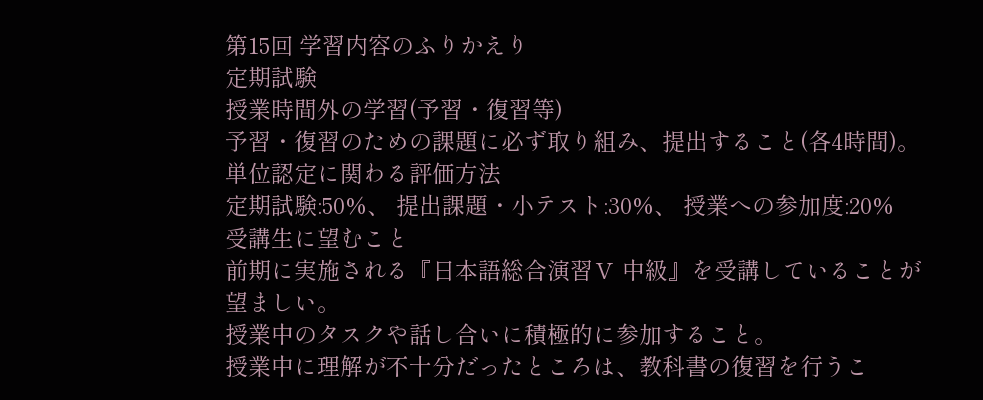第15回 学習内容のふりかえり
定期試験
授業時間外の学習(予習・復習等)
予習・復習のための課題に必ず取り組み、提出すること(各4時間)。
単位認定に関わる評価方法
定期試験:50%、 提出課題・小テスト:30%、 授業への参加度:20%
受講生に望むこと
前期に実施される『日本語総合演習Ⅴ 中級』を受講していることが望ましい。
授業中のタスクや話し合いに積極的に参加すること。
授業中に理解が不十分だったところは、教科書の復習を行うこ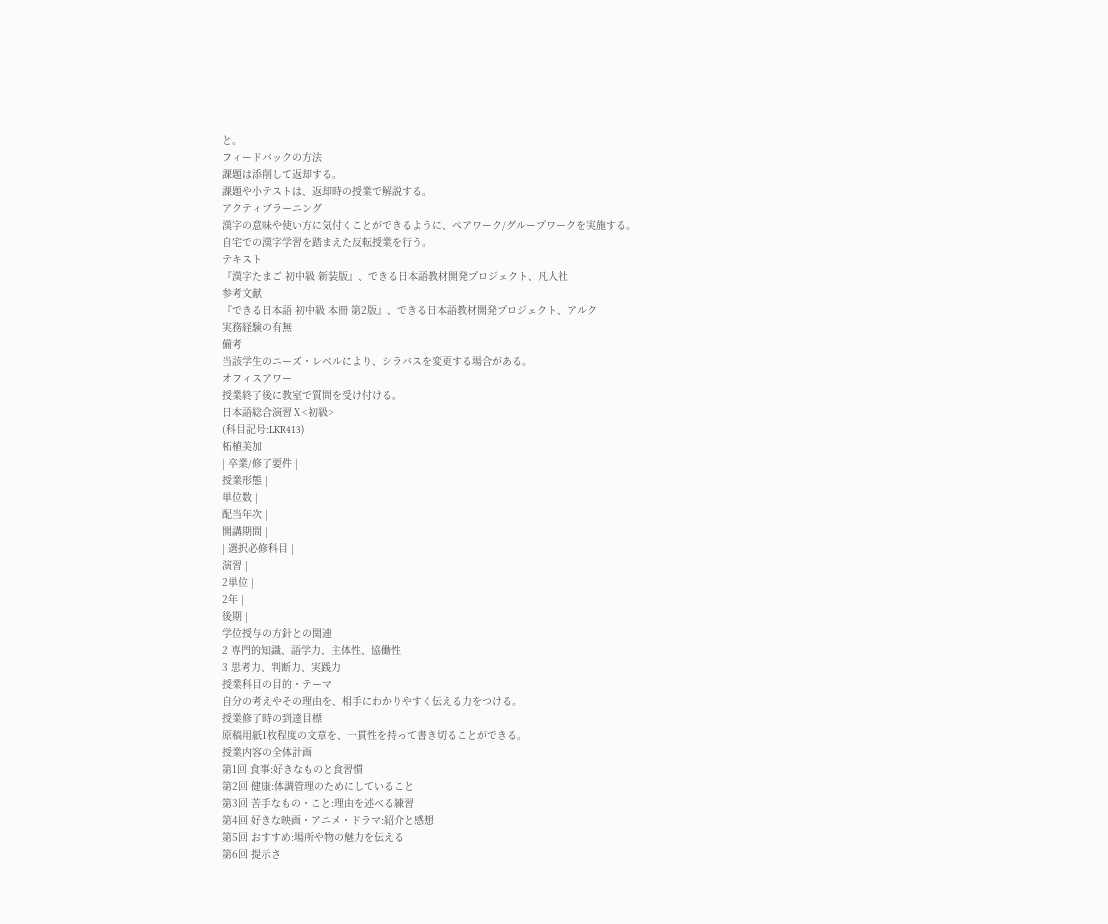と。
フィードバックの方法
課題は添削して返却する。
課題や小テストは、返却時の授業で解説する。
アクティブラーニング
漢字の意味や使い方に気付くことができるように、ペアワーク/グループワークを実施する。
自宅での漢字学習を踏まえた反転授業を行う。
テキスト
『漢字たまご 初中級 新装版』、できる日本語教材開発プロジェクト、凡人社
参考文献
『できる日本語 初中級 本冊 第2版』、できる日本語教材開発プロジェクト、アルク
実務経験の有無
備考
当該学生のニーズ・レベルにより、シラバスを変更する場合がある。
オフィスアワー
授業終了後に教室で質問を受け付ける。
日本語総合演習Ⅹ<初級>
(科目記号:LKR413)
柘植美加
| 卒業/修了要件 |
授業形態 |
単位数 |
配当年次 |
開講期間 |
| 選択必修科目 |
演習 |
2単位 |
2年 |
後期 |
学位授与の方針との関連
2 専門的知識、語学力、主体性、協働性
3 思考力、判断力、実践力
授業科目の目的・テーマ
自分の考えやその理由を、相手にわかりやすく伝える力をつける。
授業修了時の到達目標
原稿用紙1枚程度の文章を、一貫性を持って書き切ることができる。
授業内容の全体計画
第1回 食事:好きなものと食習慣
第2回 健康:体調管理のためにしていること
第3回 苦手なもの・こと:理由を述べる練習
第4回 好きな映画・アニメ・ドラマ:紹介と感想
第5回 おすすめ:場所や物の魅力を伝える
第6回 提示さ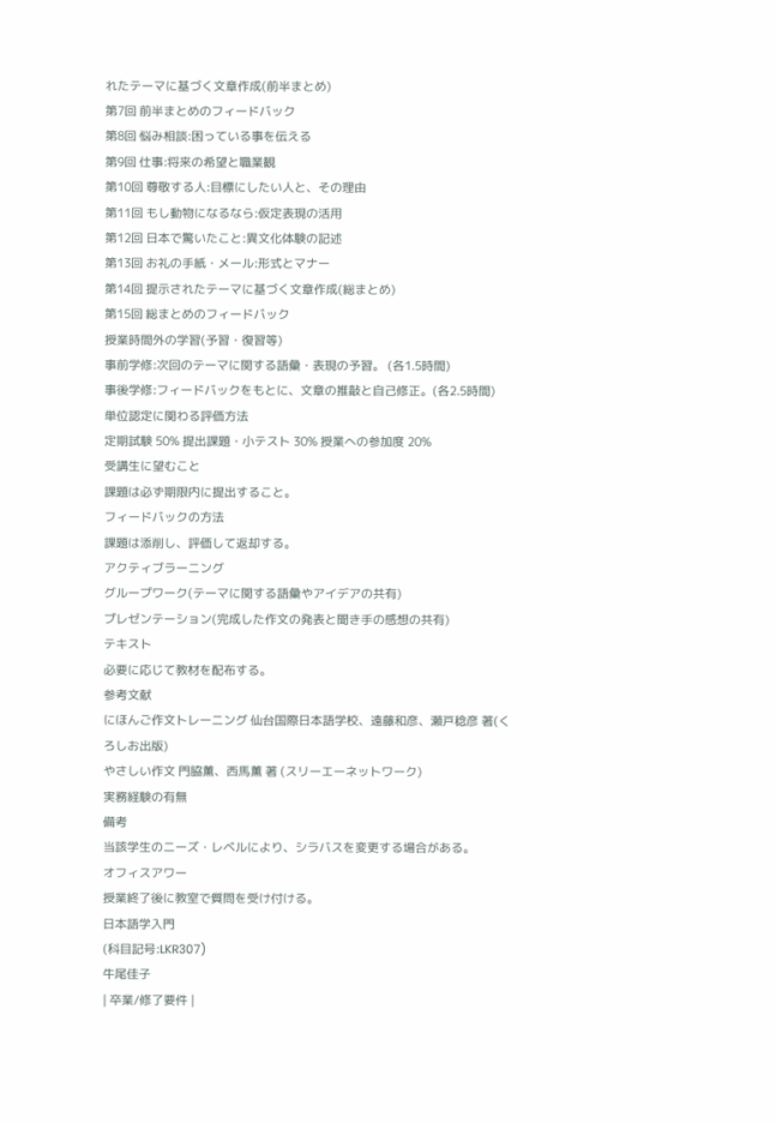れたテーマに基づく文章作成(前半まとめ)
第7回 前半まとめのフィードバック
第8回 悩み相談:困っている事を伝える
第9回 仕事:将来の希望と職業観
第10回 尊敬する人:目標にしたい人と、その理由
第11回 もし動物になるなら:仮定表現の活用
第12回 日本で驚いたこと:異文化体験の記述
第13回 お礼の手紙・メール:形式とマナー
第14回 提示されたテーマに基づく文章作成(総まとめ)
第15回 総まとめのフィードバック
授業時間外の学習(予習・復習等)
事前学修:次回のテーマに関する語彙・表現の予習。 (各1.5時間)
事後学修:フィードバックをもとに、文章の推敲と自己修正。(各2.5時間)
単位認定に関わる評価方法
定期試験 50% 提出課題・小テスト 30% 授業への参加度 20%
受講生に望むこと
課題は必ず期限内に提出すること。
フィードバックの方法
課題は添削し、評価して返却する。
アクティブラーニング
グループワーク(テーマに関する語彙やアイデアの共有)
プレゼンテーション(完成した作文の発表と聞き手の感想の共有)
テキスト
必要に応じて教材を配布する。
参考文献
にほんご作文トレーニング 仙台国際日本語学校、遠藤和彦、瀬戸稔彦 著(くろしお出版)
やさしい作文 門脇薫、西馬薫 著 (スリーエーネットワーク)
実務経験の有無
備考
当該学生のニーズ・レベルにより、シラバスを変更する場合がある。
オフィスアワー
授業終了後に教室で質問を受け付ける。
日本語学入門
(科目記号:LKR307)
牛尾佳子
| 卒業/修了要件 |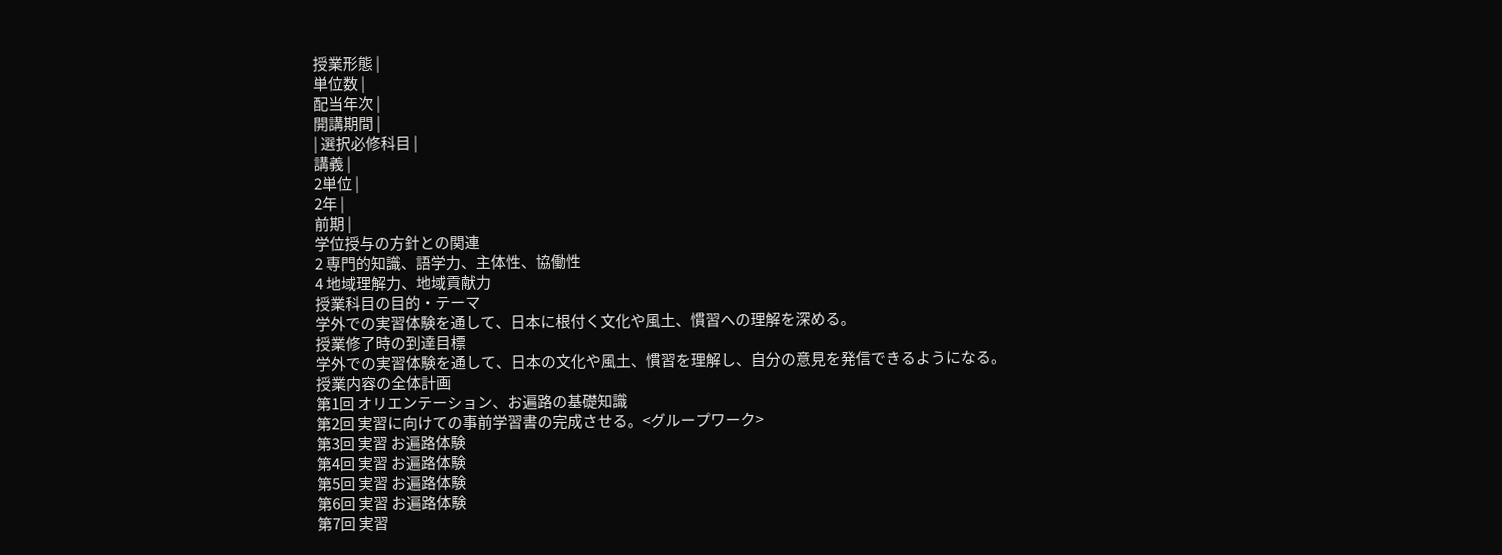授業形態 |
単位数 |
配当年次 |
開講期間 |
| 選択必修科目 |
講義 |
2単位 |
2年 |
前期 |
学位授与の方針との関連
2 専門的知識、語学力、主体性、協働性
4 地域理解力、地域貢献力
授業科目の目的・テーマ
学外での実習体験を通して、日本に根付く文化や風土、慣習への理解を深める。
授業修了時の到達目標
学外での実習体験を通して、日本の文化や風土、慣習を理解し、自分の意見を発信できるようになる。
授業内容の全体計画
第1回 オリエンテーション、お遍路の基礎知識
第2回 実習に向けての事前学習書の完成させる。<グループワーク>
第3回 実習 お遍路体験
第4回 実習 お遍路体験
第5回 実習 お遍路体験
第6回 実習 お遍路体験
第7回 実習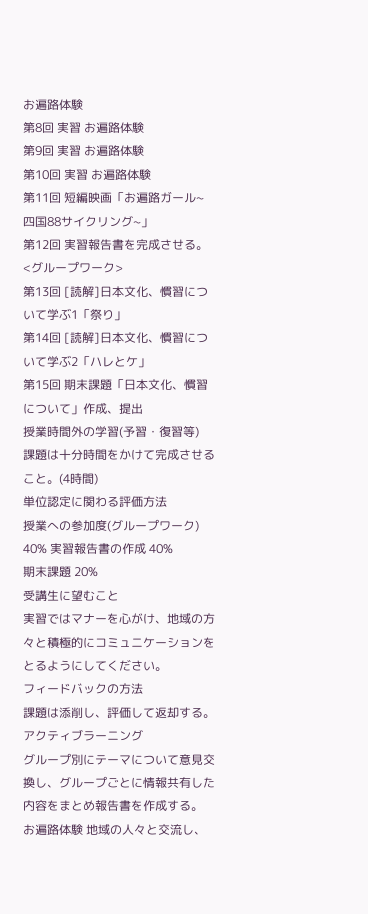お遍路体験
第8回 実習 お遍路体験
第9回 実習 お遍路体験
第10回 実習 お遍路体験
第11回 短編映画「お遍路ガール~四国88サイクリング~」
第12回 実習報告書を完成させる。<グループワーク>
第13回 [読解]日本文化、慣習について学ぶ1「祭り」
第14回 [読解]日本文化、慣習について学ぶ2「ハレとケ」
第15回 期末課題「日本文化、慣習について」作成、提出
授業時間外の学習(予習・復習等)
課題は十分時間をかけて完成させること。(4時間)
単位認定に関わる評価方法
授業への参加度(グループワーク) 40% 実習報告書の作成 40%
期末課題 20%
受講生に望むこと
実習ではマナーを心がけ、地域の方々と積極的にコミュニケーションをとるようにしてください。
フィードバックの方法
課題は添削し、評価して返却する。
アクティブラーニング
グループ別にテーマについて意見交換し、グループごとに情報共有した内容をまとめ報告書を作成する。
お遍路体験 地域の人々と交流し、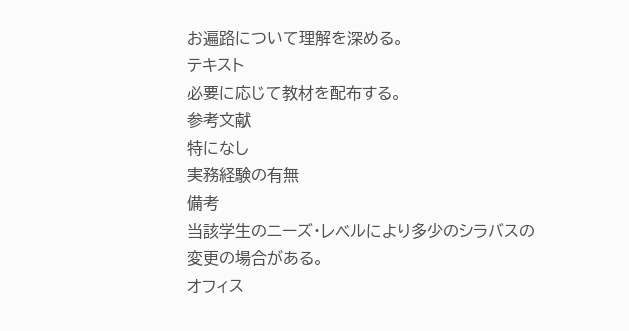お遍路について理解を深める。
テキスト
必要に応じて教材を配布する。
参考文献
特になし
実務経験の有無
備考
当該学生のニーズ・レベルにより多少のシラバスの変更の場合がある。
オフィス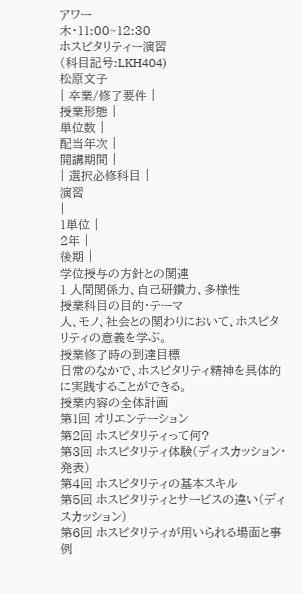アワー
木・11:00~12:30
ホスピタリティー演習
(科目記号:LKH404)
松原文子
| 卒業/修了要件 |
授業形態 |
単位数 |
配当年次 |
開講期間 |
| 選択必修科目 |
演習
|
1単位 |
2年 |
後期 |
学位授与の方針との関連
1 人間関係力、自己研鑽力、多様性
授業科目の目的・テーマ
人、モノ、社会との関わりにおいて、ホスピタリティの意義を学ぶ。
授業修了時の到達目標
日常のなかで、ホスピタリティ精神を具体的に実践することができる。
授業内容の全体計画
第1回 オリエンテーション
第2回 ホスピタリティって何?
第3回 ホスピタリティ体験(ディスカッション・発表)
第4回 ホスピタリティの基本スキル
第5回 ホスピタリティとサービスの違い(ディスカッション)
第6回 ホスピタリティが用いられる場面と事例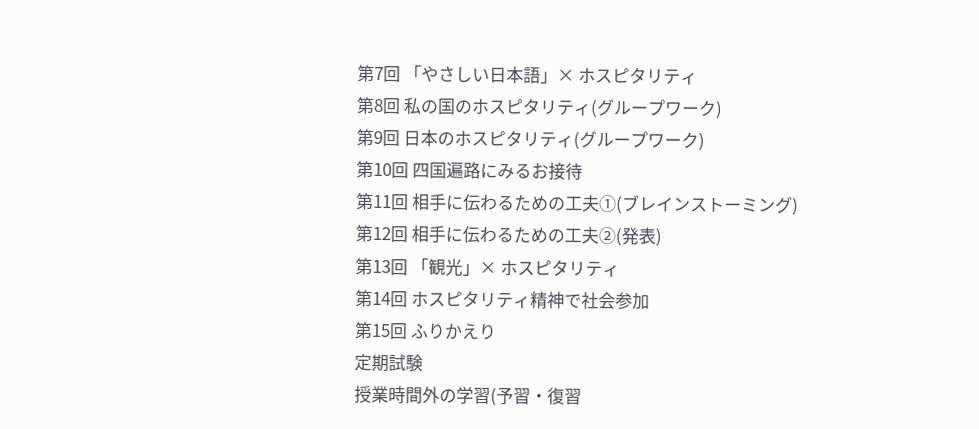第7回 「やさしい日本語」× ホスピタリティ
第8回 私の国のホスピタリティ(グループワーク)
第9回 日本のホスピタリティ(グループワーク)
第10回 四国遍路にみるお接待
第11回 相手に伝わるための工夫①(ブレインストーミング)
第12回 相手に伝わるための工夫②(発表)
第13回 「観光」× ホスピタリティ
第14回 ホスピタリティ精神で社会参加
第15回 ふりかえり
定期試験
授業時間外の学習(予習・復習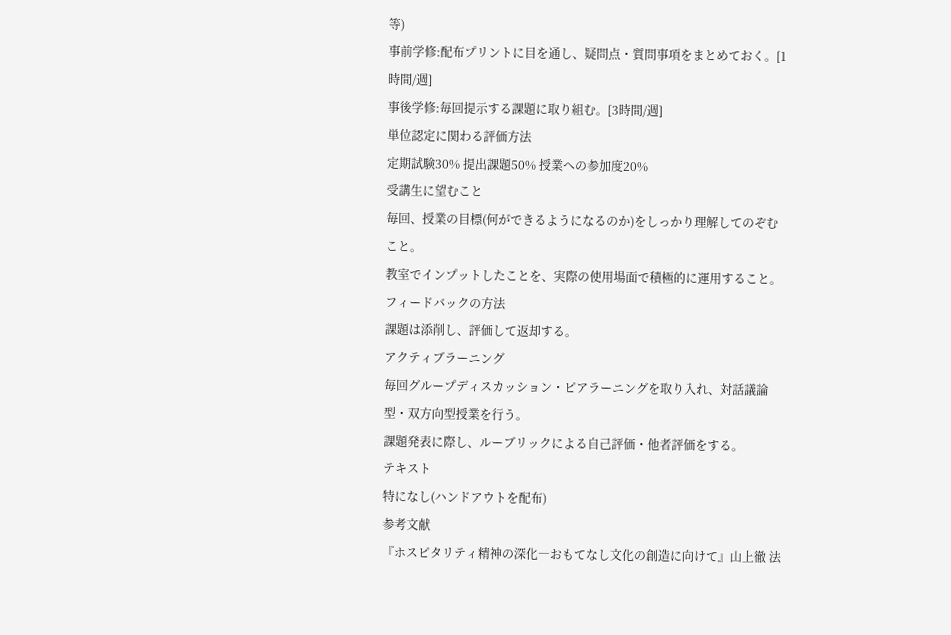等)
事前学修:配布プリントに目を通し、疑問点・質問事項をまとめておく。[1時間/週]
事後学修:毎回提示する課題に取り組む。[3時間/週]
単位認定に関わる評価方法
定期試験30% 提出課題50% 授業への参加度20%
受講生に望むこと
毎回、授業の目標(何ができるようになるのか)をしっかり理解してのぞむこと。
教室でインプットしたことを、実際の使用場面で積極的に運用すること。
フィードバックの方法
課題は添削し、評価して返却する。
アクティブラーニング
毎回グループディスカッション・ピアラーニングを取り入れ、対話議論型・双方向型授業を行う。
課題発表に際し、ルーブリックによる自己評価・他者評価をする。
テキスト
特になし(ハンドアウトを配布)
参考文献
『ホスピタリティ精神の深化―おもてなし文化の創造に向けて』山上徹 法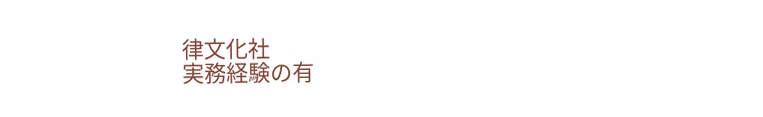律文化社
実務経験の有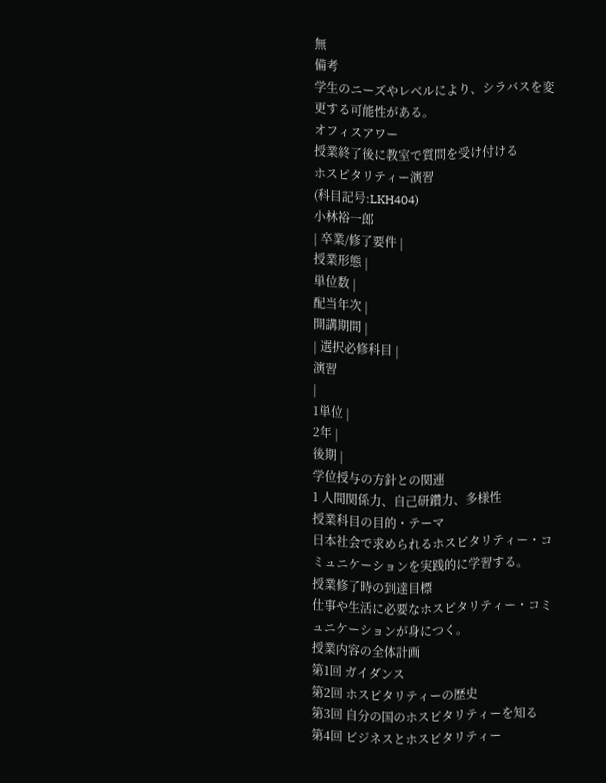無
備考
学生のニーズやレベルにより、シラバスを変更する可能性がある。
オフィスアワー
授業終了後に教室で質問を受け付ける
ホスピタリティー演習
(科目記号:LKH404)
小林裕一郎
| 卒業/修了要件 |
授業形態 |
単位数 |
配当年次 |
開講期間 |
| 選択必修科目 |
演習
|
1単位 |
2年 |
後期 |
学位授与の方針との関連
1 人間関係力、自己研鑽力、多様性
授業科目の目的・テーマ
日本社会で求められるホスピタリティー・コミュニケーションを実践的に学習する。
授業修了時の到達目標
仕事や生活に必要なホスピタリティー・コミュニケーションが身につく。
授業内容の全体計画
第1回 ガイダンス
第2回 ホスピタリティーの歴史
第3回 自分の国のホスピタリティーを知る
第4回 ビジネスとホスピタリティー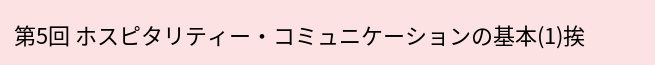第5回 ホスピタリティー・コミュニケーションの基本(1)挨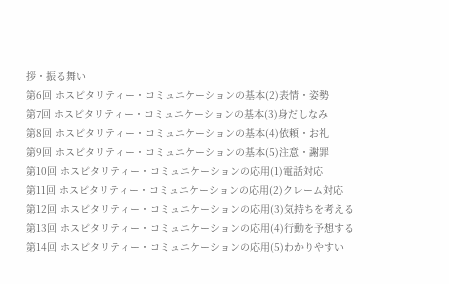拶・振る舞い
第6回 ホスピタリティー・コミュニケーションの基本(2)表情・姿勢
第7回 ホスピタリティー・コミュニケーションの基本(3)身だしなみ
第8回 ホスピタリティー・コミュニケーションの基本(4)依頼・お礼
第9回 ホスピタリティー・コミュニケーションの基本(5)注意・謝罪
第10回 ホスピタリティー・コミュニケーションの応用(1)電話対応
第11回 ホスピタリティー・コミュニケーションの応用(2)クレーム対応
第12回 ホスピタリティー・コミュニケーションの応用(3)気持ちを考える
第13回 ホスピタリティー・コミュニケーションの応用(4)行動を予想する
第14回 ホスピタリティー・コミュニケーションの応用(5)わかりやすい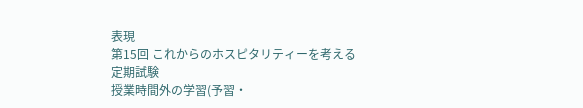表現
第15回 これからのホスピタリティーを考える
定期試験
授業時間外の学習(予習・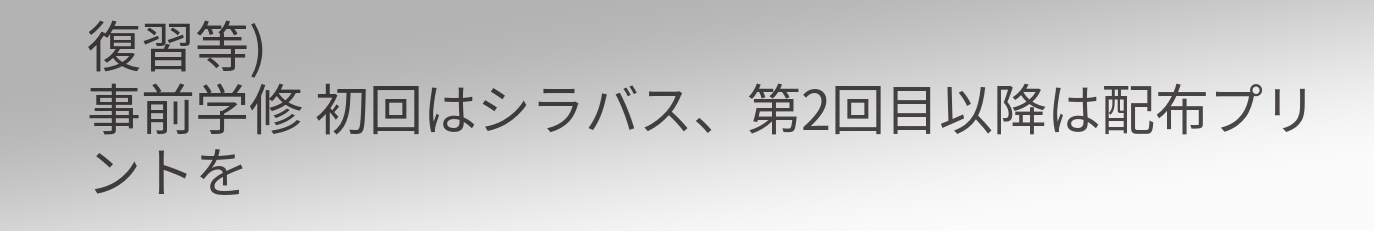復習等)
事前学修 初回はシラバス、第2回目以降は配布プリントを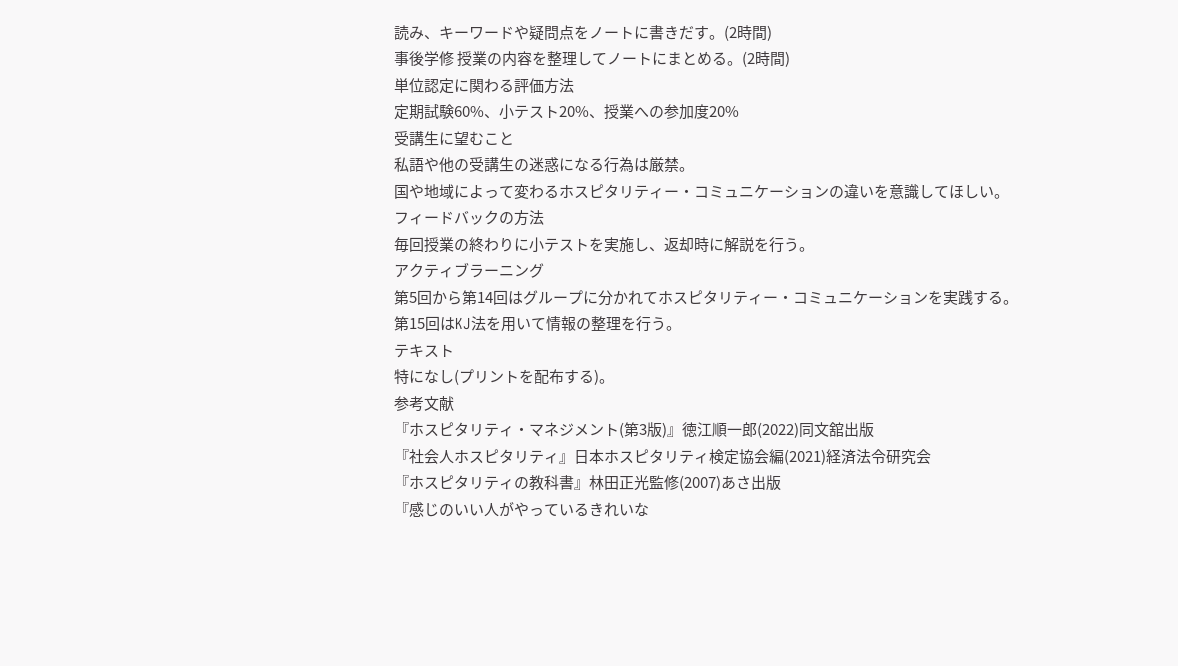読み、キーワードや疑問点をノートに書きだす。(2時間)
事後学修 授業の内容を整理してノートにまとめる。(2時間)
単位認定に関わる評価方法
定期試験60%、小テスト20%、授業への参加度20%
受講生に望むこと
私語や他の受講生の迷惑になる行為は厳禁。
国や地域によって変わるホスピタリティー・コミュニケーションの違いを意識してほしい。
フィードバックの方法
毎回授業の終わりに小テストを実施し、返却時に解説を行う。
アクティブラーニング
第5回から第14回はグループに分かれてホスピタリティー・コミュニケーションを実践する。
第15回はKJ法を用いて情報の整理を行う。
テキスト
特になし(プリントを配布する)。
参考文献
『ホスピタリティ・マネジメント(第3版)』徳江順一郎(2022)同文舘出版
『社会人ホスピタリティ』日本ホスピタリティ検定協会編(2021)経済法令研究会
『ホスピタリティの教科書』林田正光監修(2007)あさ出版
『感じのいい人がやっているきれいな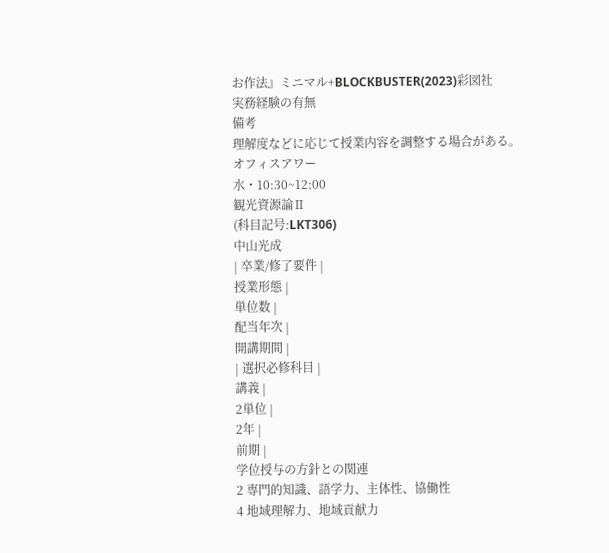お作法』ミニマル+BLOCKBUSTER(2023)彩図社
実務経験の有無
備考
理解度などに応じて授業内容を調整する場合がある。
オフィスアワー
水・10:30~12:00
観光資源論Ⅱ
(科目記号:LKT306)
中山光成
| 卒業/修了要件 |
授業形態 |
単位数 |
配当年次 |
開講期間 |
| 選択必修科目 |
講義 |
2単位 |
2年 |
前期 |
学位授与の方針との関連
2 専門的知識、語学力、主体性、協働性
4 地域理解力、地域貢献力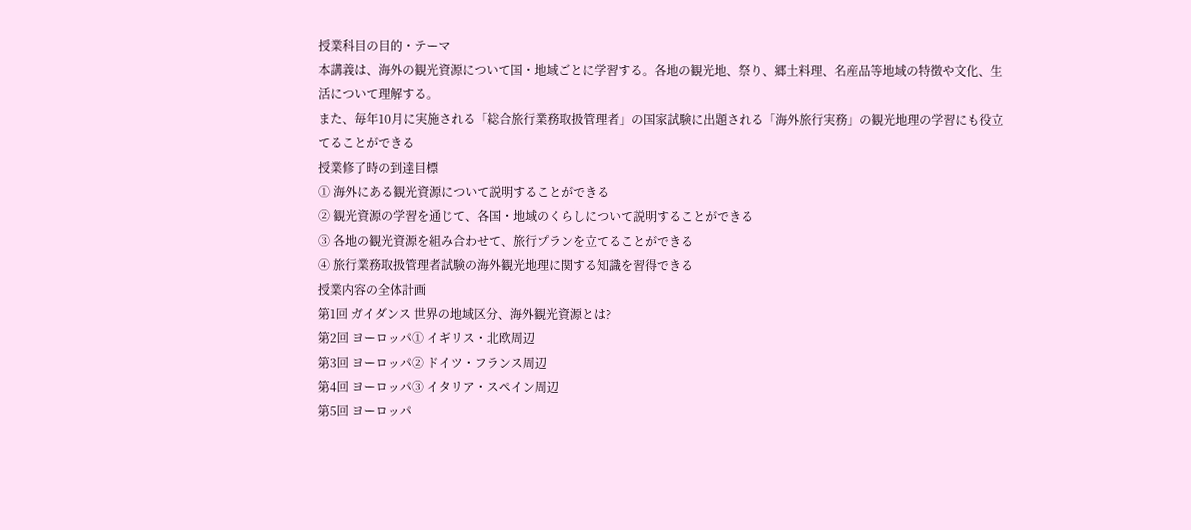授業科目の目的・テーマ
本講義は、海外の観光資源について国・地域ごとに学習する。各地の観光地、祭り、郷土料理、名産品等地域の特徴や文化、生活について理解する。
また、毎年10月に実施される「総合旅行業務取扱管理者」の国家試験に出題される「海外旅行実務」の観光地理の学習にも役立てることができる
授業修了時の到達目標
① 海外にある観光資源について説明することができる
② 観光資源の学習を通じて、各国・地域のくらしについて説明することができる
③ 各地の観光資源を組み合わせて、旅行プランを立てることができる
④ 旅行業務取扱管理者試験の海外観光地理に関する知識を習得できる
授業内容の全体計画
第1回 ガイダンス 世界の地域区分、海外観光資源とは?
第2回 ヨーロッパ① イギリス・北欧周辺
第3回 ヨーロッパ② ドイツ・フランス周辺
第4回 ヨーロッパ③ イタリア・スペイン周辺
第5回 ヨーロッパ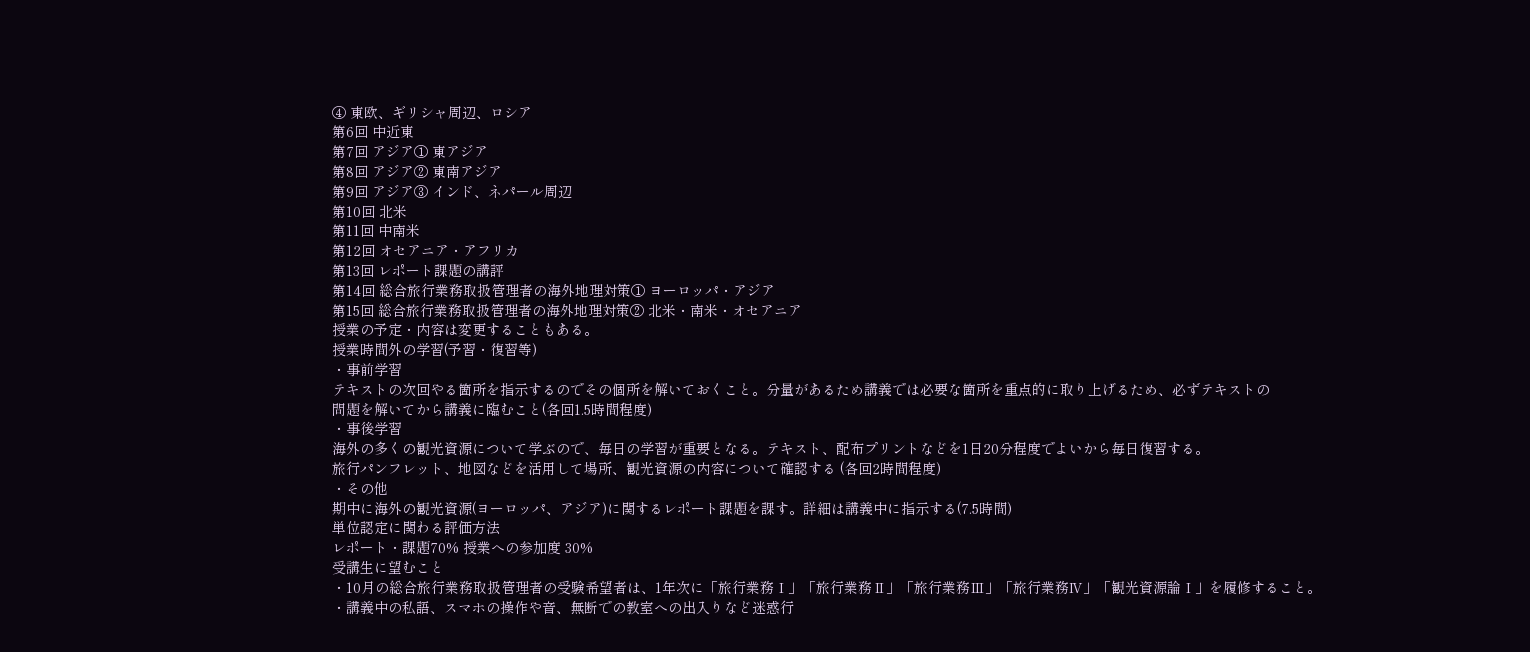④ 東欧、ギリシャ周辺、ロシア
第6回 中近東
第7回 アジア① 東アジア
第8回 アジア② 東南アジア
第9回 アジア③ インド、ネパール周辺
第10回 北米
第11回 中南米
第12回 オセアニア・アフリカ
第13回 レポート課題の講評
第14回 総合旅行業務取扱管理者の海外地理対策① ヨーロッパ・アジア
第15回 総合旅行業務取扱管理者の海外地理対策② 北米・南米・オセアニア
授業の予定・内容は変更することもある。
授業時間外の学習(予習・復習等)
・事前学習
テキストの次回やる箇所を指示するのでその個所を解いておくこと。分量があるため講義では必要な箇所を重点的に取り上げるため、必ずテキストの
問題を解いてから講義に臨むこと(各回1.5時間程度)
・事後学習
海外の多くの観光資源について学ぶので、毎日の学習が重要となる。テキスト、配布プリントなどを1日20分程度でよいから毎日復習する。
旅行パンフレット、地図などを活用して場所、観光資源の内容について確認する (各回2時間程度)
・その他
期中に海外の観光資源(ヨーロッパ、アジア)に関するレポート課題を課す。詳細は講義中に指示する(7.5時間)
単位認定に関わる評価方法
レポート・課題70% 授業への参加度 30%
受講生に望むこと
・10月の総合旅行業務取扱管理者の受験希望者は、1年次に「旅行業務Ⅰ」「旅行業務Ⅱ」「旅行業務Ⅲ」「旅行業務Ⅳ」「観光資源論Ⅰ」を履修すること。
・講義中の私語、スマホの操作や音、無断での教室への出入りなど迷惑行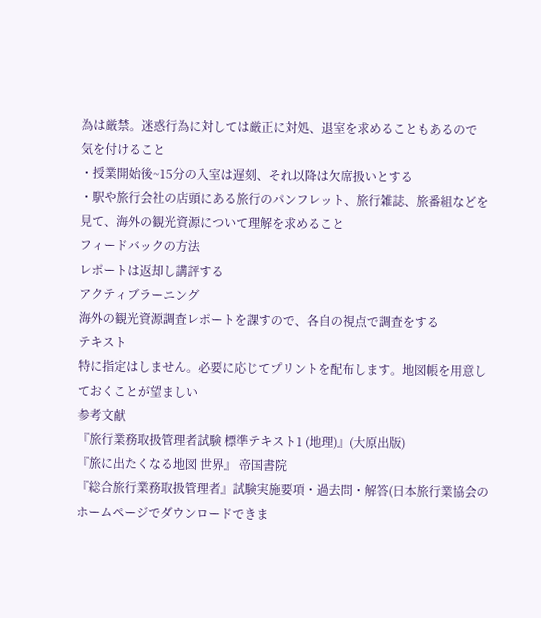為は厳禁。迷惑行為に対しては厳正に対処、退室を求めることもあるので
気を付けること
・授業開始後~15分の入室は遅刻、それ以降は欠席扱いとする
・駅や旅行会社の店頭にある旅行のパンフレット、旅行雑誌、旅番組などを見て、海外の観光資源について理解を求めること
フィードバックの方法
レポートは返却し講評する
アクティブラーニング
海外の観光資源調査レポートを課すので、各自の視点で調査をする
テキスト
特に指定はしません。必要に応じてプリントを配布します。地図帳を用意しておくことが望ましい
参考文献
『旅行業務取扱管理者試験 標準テキスト1 (地理)』(大原出版)
『旅に出たくなる地図 世界』 帝国書院
『総合旅行業務取扱管理者』試験実施要項・過去問・解答(日本旅行業協会のホームページでダウンロードできま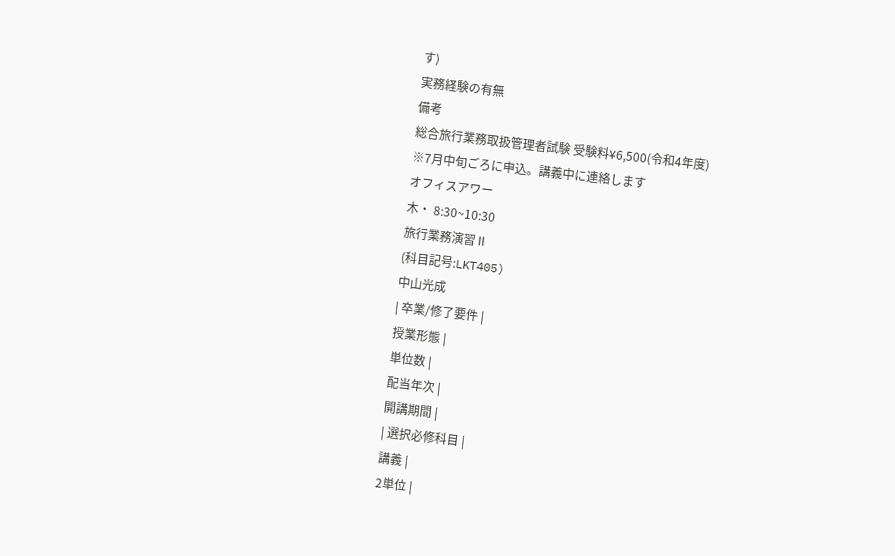す)
実務経験の有無
備考
総合旅行業務取扱管理者試験 受験料¥6,500(令和4年度)
※7月中旬ごろに申込。講義中に連絡します
オフィスアワー
木・ 8:30~10:30
旅行業務演習Ⅱ
(科目記号:LKT405)
中山光成
| 卒業/修了要件 |
授業形態 |
単位数 |
配当年次 |
開講期間 |
| 選択必修科目 |
講義 |
2単位 |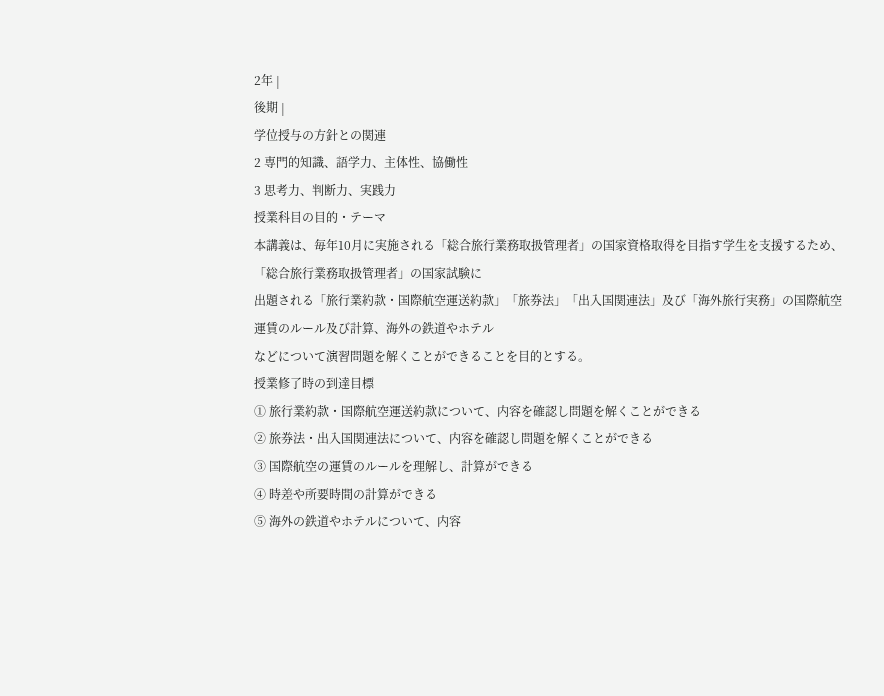2年 |
後期 |
学位授与の方針との関連
2 専門的知識、語学力、主体性、協働性
3 思考力、判断力、実践力
授業科目の目的・テーマ
本講義は、毎年10月に実施される「総合旅行業務取扱管理者」の国家資格取得を目指す学生を支援するため、「総合旅行業務取扱管理者」の国家試験に
出題される「旅行業約款・国際航空運送約款」「旅券法」「出入国関連法」及び「海外旅行実務」の国際航空運賃のルール及び計算、海外の鉄道やホテル
などについて演習問題を解くことができることを目的とする。
授業修了時の到達目標
① 旅行業約款・国際航空運送約款について、内容を確認し問題を解くことができる
② 旅券法・出入国関連法について、内容を確認し問題を解くことができる
③ 国際航空の運賃のルールを理解し、計算ができる
④ 時差や所要時間の計算ができる
⑤ 海外の鉄道やホテルについて、内容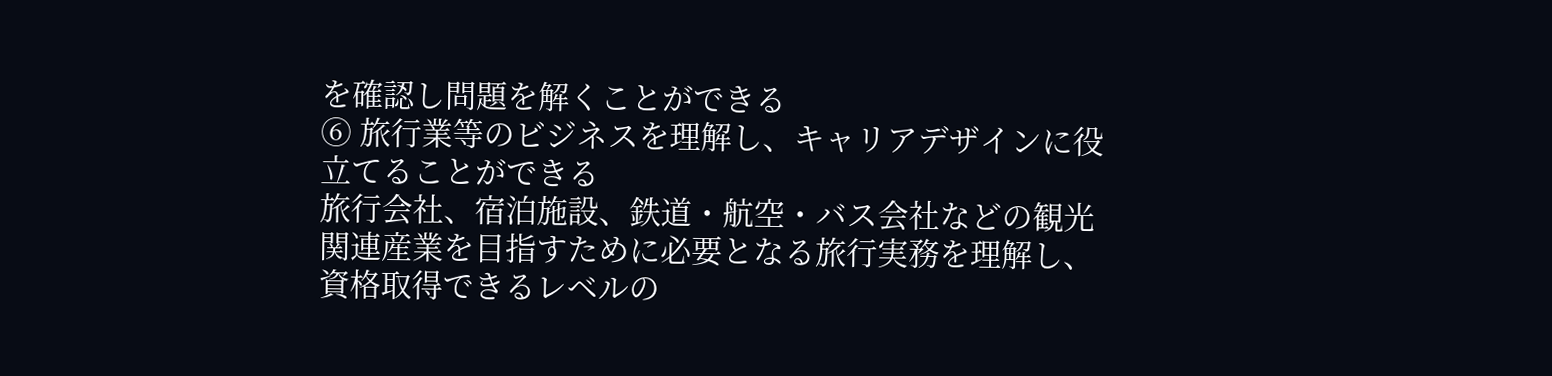を確認し問題を解くことができる
⑥ 旅行業等のビジネスを理解し、キャリアデザインに役立てることができる
旅行会社、宿泊施設、鉄道・航空・バス会社などの観光関連産業を目指すために必要となる旅行実務を理解し、資格取得できるレベルの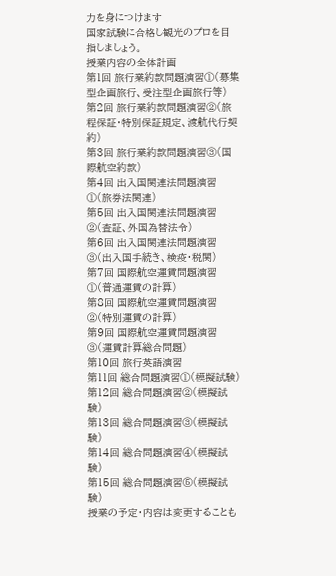力を身につけます
国家試験に合格し観光のプロを目指しましょう。
授業内容の全体計画
第1回 旅行業約款問題演習①(募集型企画旅行、受注型企画旅行等)
第2回 旅行業約款問題演習②(旅程保証・特別保証規定、渡航代行契約)
第3回 旅行業約款問題演習③(国際航空約款)
第4回 出入国関連法問題演習①(旅券法関連)
第5回 出入国関連法問題演習②(査証、外国為替法令)
第6回 出入国関連法問題演習③(出入国手続き、検疫・税関)
第7回 国際航空運賃問題演習①(普通運賃の計算)
第8回 国際航空運賃問題演習②(特別運賃の計算)
第9回 国際航空運賃問題演習③(運賃計算総合問題)
第10回 旅行英語演習
第11回 総合問題演習①(模擬試験)
第12回 総合問題演習②(模擬試験)
第13回 総合問題演習③(模擬試験)
第14回 総合問題演習④(模擬試験)
第15回 総合問題演習⑤(模擬試験)
授業の予定・内容は変更することも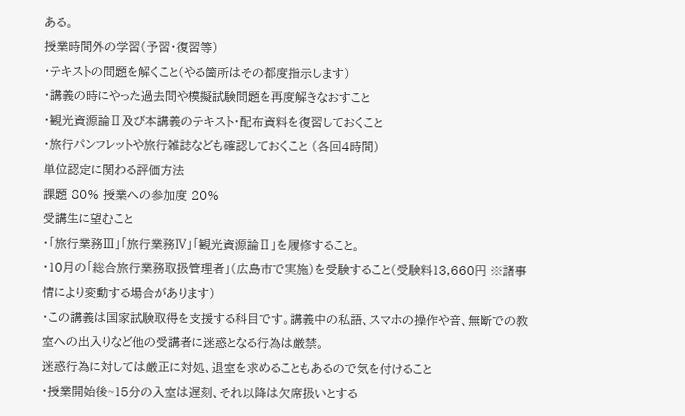ある。
授業時間外の学習(予習・復習等)
・テキストの問題を解くこと(やる箇所はその都度指示します)
・講義の時にやった過去問や模擬試験問題を再度解きなおすこと
・観光資源論Ⅱ及び本講義のテキスト・配布資料を復習しておくこと
・旅行パンフレットや旅行雑誌なども確認しておくこと (各回4時間)
単位認定に関わる評価方法
課題 80% 授業への参加度 20%
受講生に望むこと
・「旅行業務Ⅲ」「旅行業務Ⅳ」「観光資源論Ⅱ」を履修すること。
・10月の「総合旅行業務取扱管理者」(広島市で実施)を受験すること(受験料13,660円 ※諸事情により変動する場合があります)
・この講義は国家試験取得を支援する科目です。講義中の私語、スマホの操作や音、無断での教室への出入りなど他の受講者に迷惑となる行為は厳禁。
迷惑行為に対しては厳正に対処、退室を求めることもあるので気を付けること
・授業開始後~15分の入室は遅刻、それ以降は欠席扱いとする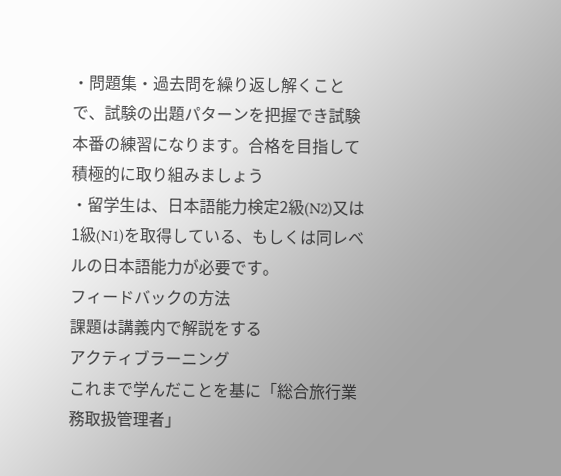・問題集・過去問を繰り返し解くことで、試験の出題パターンを把握でき試験本番の練習になります。合格を目指して積極的に取り組みましょう
・留学生は、日本語能力検定2級(N2)又は1級(N1)を取得している、もしくは同レベルの日本語能力が必要です。
フィードバックの方法
課題は講義内で解説をする
アクティブラーニング
これまで学んだことを基に「総合旅行業務取扱管理者」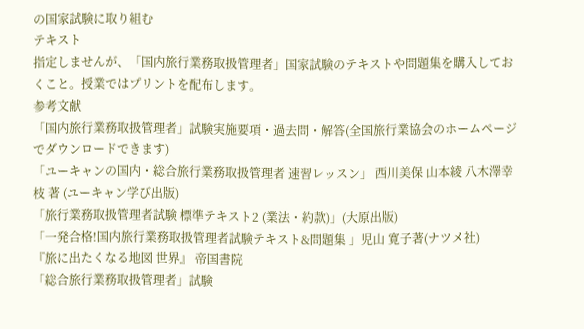の国家試験に取り組む
テキスト
指定しませんが、「国内旅行業務取扱管理者」国家試験のテキストや問題集を購入しておくこと。授業ではプリントを配布します。
参考文献
「国内旅行業務取扱管理者」試験実施要項・過去問・解答(全国旅行業協会のホームページでダウンロードできます)
「ユーキャンの国内・総合旅行業務取扱管理者 速習レッスン」 西川美保 山本綾 八木澤幸枝 著 (ユーキャン学び出版)
「旅行業務取扱管理者試験 標準テキスト2 (業法・約款)」(大原出版)
「一発合格!国内旅行業務取扱管理者試験テキスト&問題集 」児山 寛子著(ナツメ社)
『旅に出たくなる地図 世界』 帝国書院
「総合旅行業務取扱管理者」試験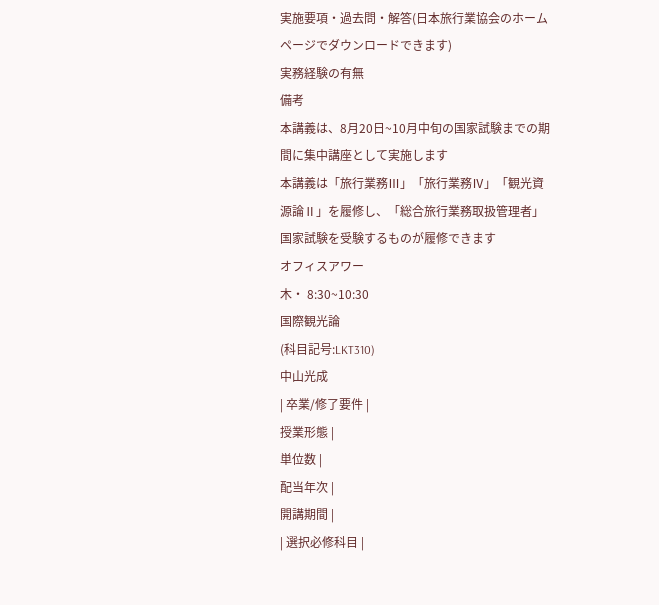実施要項・過去問・解答(日本旅行業協会のホームページでダウンロードできます)
実務経験の有無
備考
本講義は、8月20日~10月中旬の国家試験までの期間に集中講座として実施します
本講義は「旅行業務Ⅲ」「旅行業務Ⅳ」「観光資源論Ⅱ」を履修し、「総合旅行業務取扱管理者」国家試験を受験するものが履修できます
オフィスアワー
木・ 8:30~10:30
国際観光論
(科目記号:LKT310)
中山光成
| 卒業/修了要件 |
授業形態 |
単位数 |
配当年次 |
開講期間 |
| 選択必修科目 |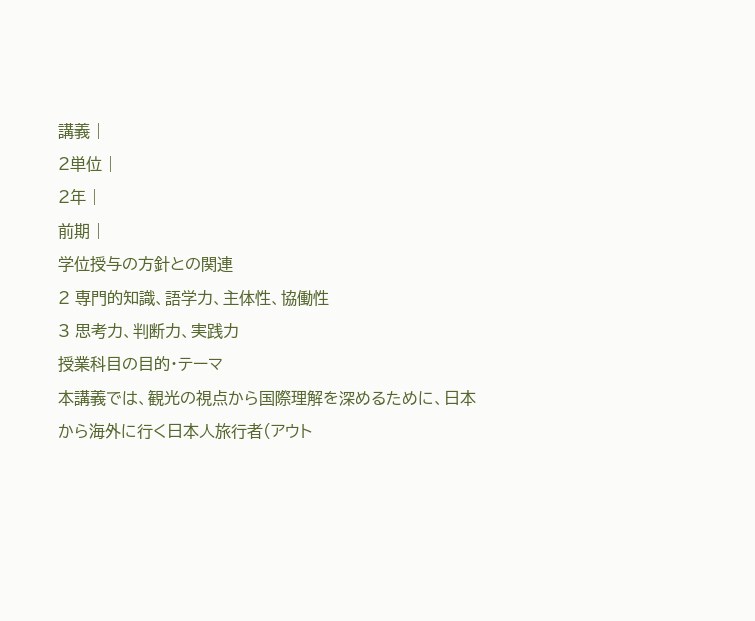講義 |
2単位 |
2年 |
前期 |
学位授与の方針との関連
2 専門的知識、語学力、主体性、協働性
3 思考力、判断力、実践力
授業科目の目的・テーマ
本講義では、観光の視点から国際理解を深めるために、日本から海外に行く日本人旅行者(アウト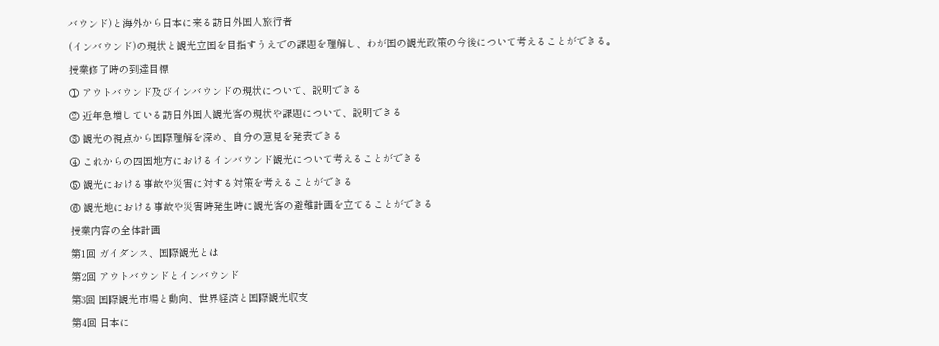バウンド)と海外から日本に来る訪日外国人旅行者
(インバウンド)の現状と観光立国を目指すうえでの課題を理解し、わが国の観光政策の今後について考えることができる。
授業修了時の到達目標
① アウトバウンド及びインバウンドの現状について、説明できる
② 近年急増している訪日外国人観光客の現状や課題について、説明できる
③ 観光の視点から国際理解を深め、自分の意見を発表できる
④ これからの四国地方におけるインバウンド観光について考えることができる
⑤ 観光における事故や災害に対する対策を考えることができる
⑥ 観光地における事故や災害時発生時に観光客の避難計画を立てることができる
授業内容の全体計画
第1回 ガイダンス、国際観光とは
第2回 アウトバウンドとインバウンド
第3回 国際観光市場と動向、世界経済と国際観光収支
第4回 日本に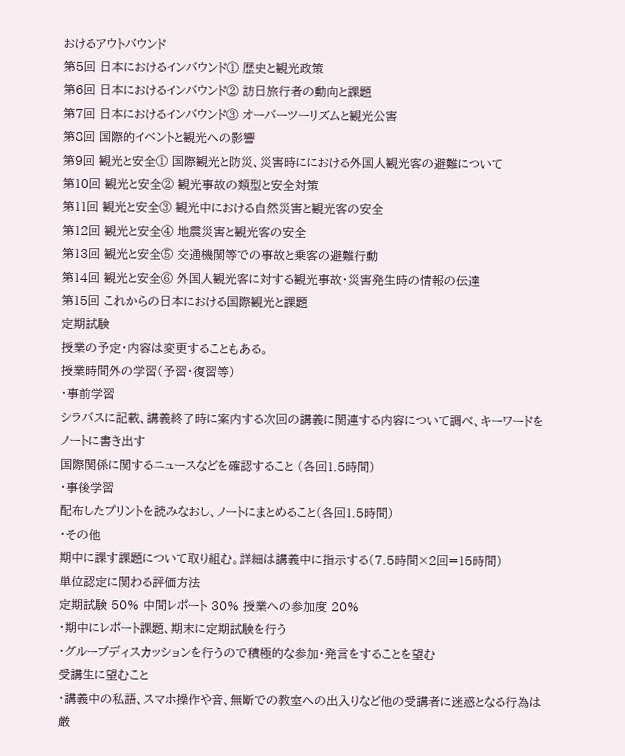おけるアウトバウンド
第5回 日本におけるインバウンド① 歴史と観光政策
第6回 日本におけるインバウンド② 訪日旅行者の動向と課題
第7回 日本におけるインバウンド③ オーバーツーリズムと観光公害
第8回 国際的イベントと観光への影響
第9回 観光と安全① 国際観光と防災、災害時ににおける外国人観光客の避難について
第10回 観光と安全② 観光事故の類型と安全対策
第11回 観光と安全③ 観光中における自然災害と観光客の安全
第12回 観光と安全④ 地震災害と観光客の安全
第13回 観光と安全⑤ 交通機関等での事故と乗客の避難行動
第14回 観光と安全⑥ 外国人観光客に対する観光事故・災害発生時の情報の伝達
第15回 これからの日本における国際観光と課題
定期試験
授業の予定・内容は変更することもある。
授業時間外の学習(予習・復習等)
・事前学習
シラバスに記載、講義終了時に案内する次回の講義に関連する内容について調べ、キーワードをノートに書き出す
国際関係に関するニュースなどを確認すること (各回1.5時間)
・事後学習
配布したプリントを読みなおし、ノートにまとめること(各回1.5時間)
・その他
期中に課す課題について取り組む。詳細は講義中に指示する(7.5時間×2回=15時間)
単位認定に関わる評価方法
定期試験 50% 中間レポート 30% 授業への参加度 20%
・期中にレポート課題、期末に定期試験を行う
・グループディスカッションを行うので積極的な参加・発言をすることを望む
受講生に望むこと
・講義中の私語、スマホ操作や音、無断での教室への出入りなど他の受講者に迷惑となる行為は厳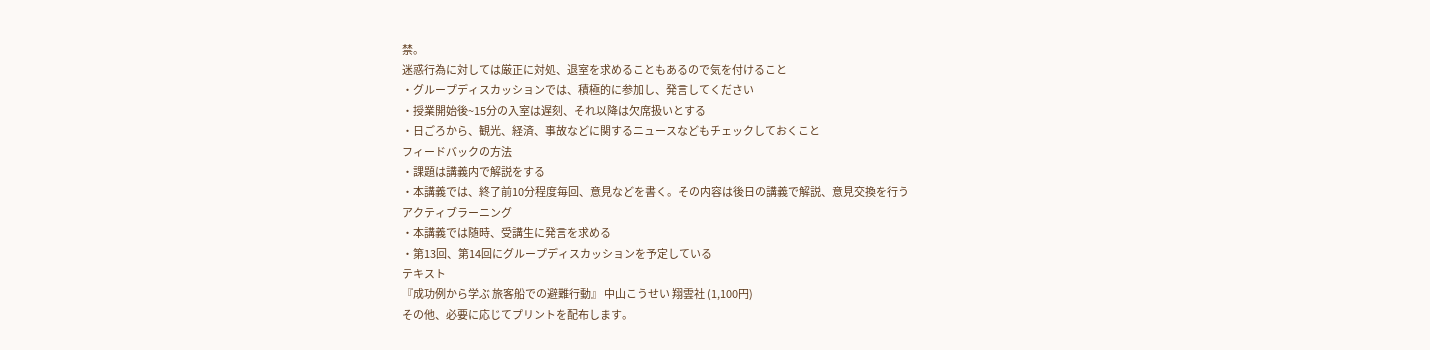禁。
迷惑行為に対しては厳正に対処、退室を求めることもあるので気を付けること
・グループディスカッションでは、積極的に参加し、発言してください
・授業開始後~15分の入室は遅刻、それ以降は欠席扱いとする
・日ごろから、観光、経済、事故などに関するニュースなどもチェックしておくこと
フィードバックの方法
・課題は講義内で解説をする
・本講義では、終了前10分程度毎回、意見などを書く。その内容は後日の講義で解説、意見交換を行う
アクティブラーニング
・本講義では随時、受講生に発言を求める
・第13回、第14回にグループディスカッションを予定している
テキスト
『成功例から学ぶ 旅客船での避難行動』 中山こうせい 翔雲社 (1,100円)
その他、必要に応じてプリントを配布します。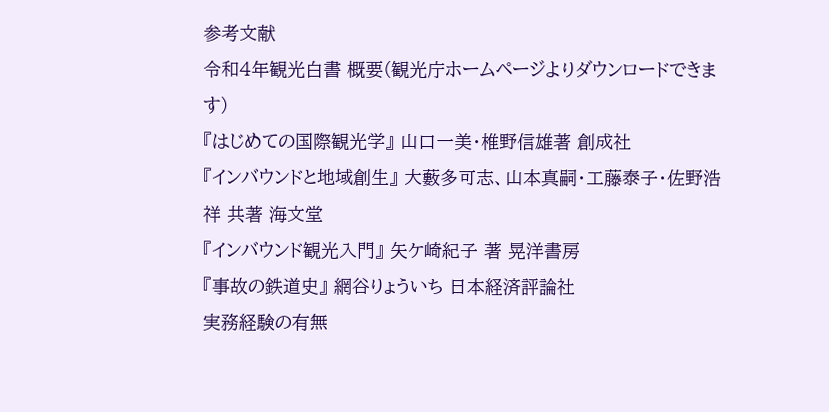参考文献
令和4年観光白書 概要(観光庁ホームページよりダウンロードできます)
『はじめての国際観光学』 山口一美・椎野信雄著 創成社
『インバウンドと地域創生』 大藪多可志、山本真嗣・工藤泰子・佐野浩祥 共著 海文堂
『インバウンド観光入門』 矢ケ崎紀子 著 晃洋書房
『事故の鉄道史』 網谷りょういち 日本経済評論社
実務経験の有無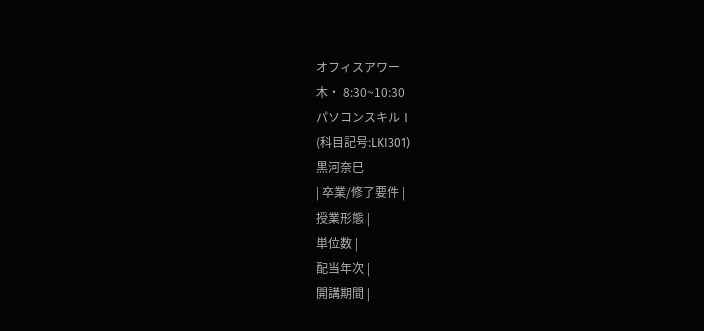オフィスアワー
木・ 8:30~10:30
パソコンスキルⅠ
(科目記号:LKI301)
黒河奈巳
| 卒業/修了要件 |
授業形態 |
単位数 |
配当年次 |
開講期間 |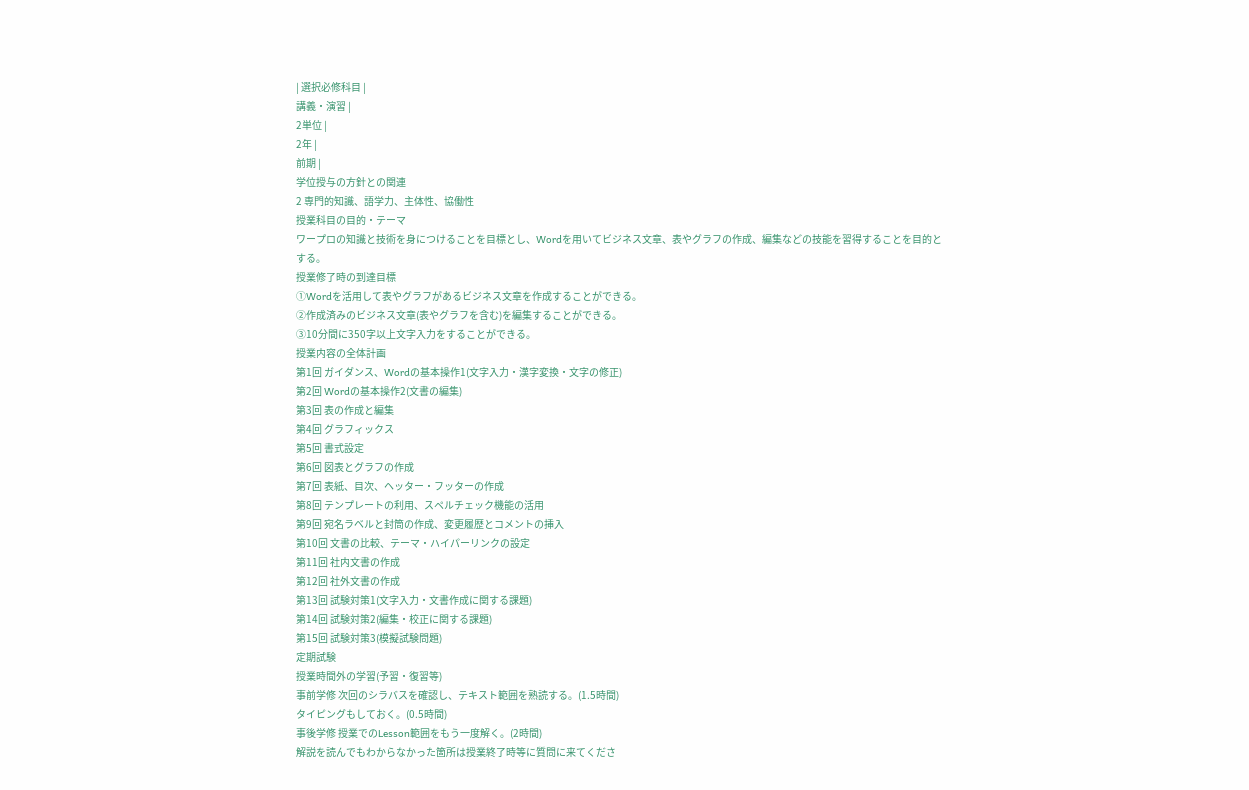| 選択必修科目 |
講義・演習 |
2単位 |
2年 |
前期 |
学位授与の方針との関連
2 専門的知識、語学力、主体性、協働性
授業科目の目的・テーマ
ワープロの知識と技術を身につけることを目標とし、Wordを用いてビジネス文章、表やグラフの作成、編集などの技能を習得することを目的とする。
授業修了時の到達目標
①Wordを活用して表やグラフがあるビジネス文章を作成することができる。
②作成済みのビジネス文章(表やグラフを含む)を編集することができる。
③10分間に350字以上文字入力をすることができる。
授業内容の全体計画
第1回 ガイダンス、Wordの基本操作1(文字入力・漢字変換・文字の修正)
第2回 Wordの基本操作2(文書の編集)
第3回 表の作成と編集
第4回 グラフィックス
第5回 書式設定
第6回 図表とグラフの作成
第7回 表紙、目次、ヘッター・フッターの作成
第8回 テンプレートの利用、スペルチェック機能の活用
第9回 宛名ラベルと封筒の作成、変更履歴とコメントの挿入
第10回 文書の比較、テーマ・ハイパーリンクの設定
第11回 社内文書の作成
第12回 社外文書の作成
第13回 試験対策1(文字入力・文書作成に関する課題)
第14回 試験対策2(編集・校正に関する課題)
第15回 試験対策3(模擬試験問題)
定期試験
授業時間外の学習(予習・復習等)
事前学修 次回のシラバスを確認し、テキスト範囲を熟読する。(1.5時間)
タイピングもしておく。(0.5時間)
事後学修 授業でのLesson範囲をもう一度解く。(2時間)
解説を読んでもわからなかった箇所は授業終了時等に質問に来てくださ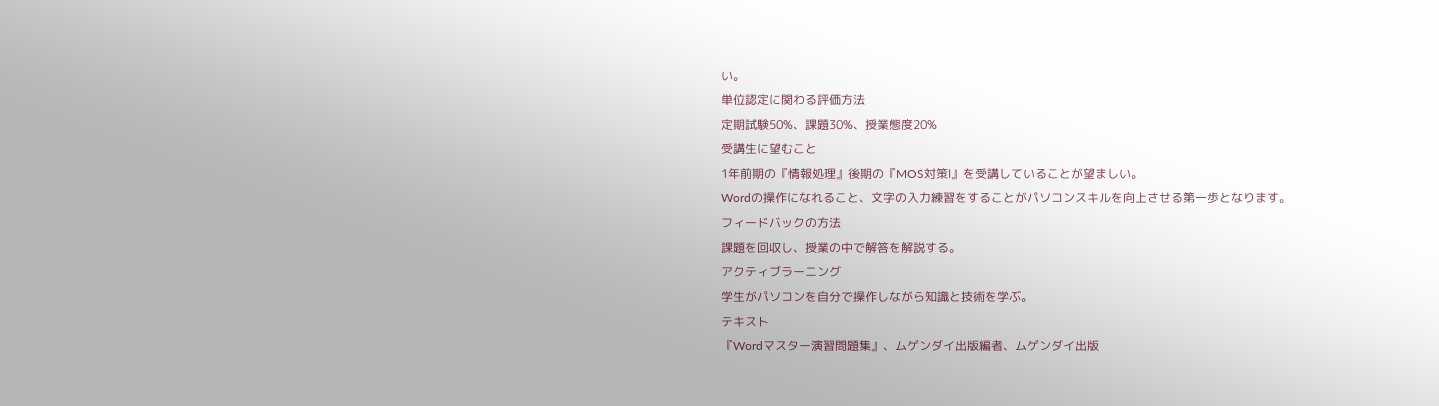い。
単位認定に関わる評価方法
定期試験50%、課題30%、授業態度20%
受講生に望むこと
1年前期の『情報処理』後期の『MOS対策Ⅰ』を受講していることが望ましい。
Wordの操作になれること、文字の入力練習をすることがパソコンスキルを向上させる第一歩となります。
フィードバックの方法
課題を回収し、授業の中で解答を解説する。
アクティブラーニング
学生がパソコンを自分で操作しながら知識と技術を学ぶ。
テキスト
『Wordマスター演習問題集』、ムゲンダイ出版編者、ムゲンダイ出版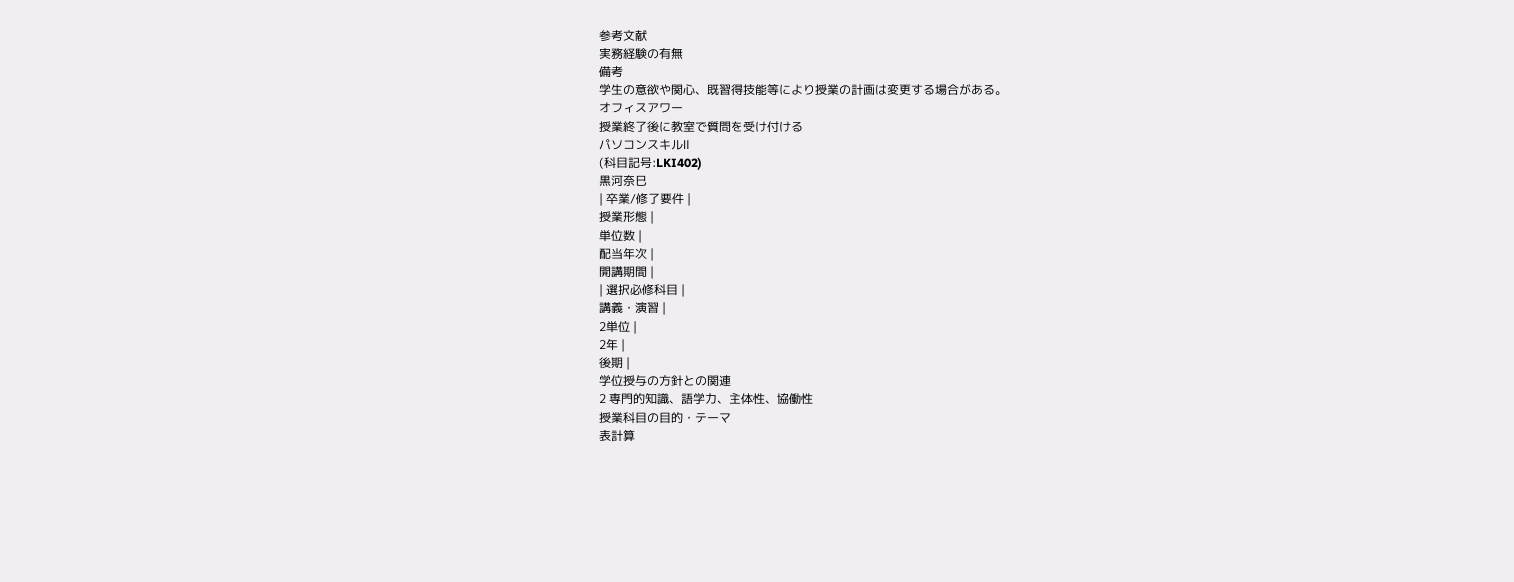参考文献
実務経験の有無
備考
学生の意欲や関心、既習得技能等により授業の計画は変更する場合がある。
オフィスアワー
授業終了後に教室で質問を受け付ける
パソコンスキルⅡ
(科目記号:LKI402)
黒河奈巳
| 卒業/修了要件 |
授業形態 |
単位数 |
配当年次 |
開講期間 |
| 選択必修科目 |
講義・演習 |
2単位 |
2年 |
後期 |
学位授与の方針との関連
2 専門的知識、語学力、主体性、協働性
授業科目の目的・テーマ
表計算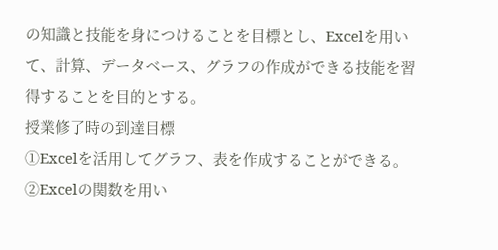の知識と技能を身につけることを目標とし、Excelを用いて、計算、データベース、グラフの作成ができる技能を習得することを目的とする。
授業修了時の到達目標
①Excelを活用してグラフ、表を作成することができる。
②Excelの関数を用い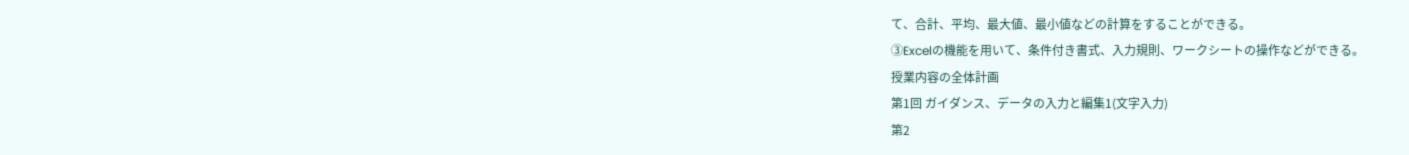て、合計、平均、最大値、最小値などの計算をすることができる。
③Excelの機能を用いて、条件付き書式、入力規則、ワークシートの操作などができる。
授業内容の全体計画
第1回 ガイダンス、データの入力と編集1(文字入力)
第2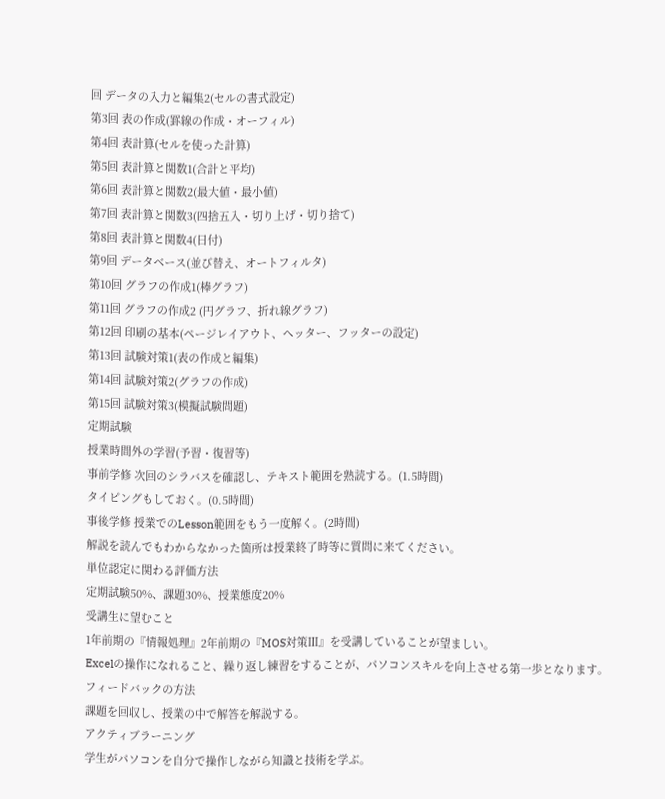回 データの入力と編集2(セルの書式設定)
第3回 表の作成(罫線の作成・オーフィル)
第4回 表計算(セルを使った計算)
第5回 表計算と関数1(合計と平均)
第6回 表計算と関数2(最大値・最小値)
第7回 表計算と関数3(四捨五入・切り上げ・切り捨て)
第8回 表計算と関数4(日付)
第9回 データベース(並び替え、オートフィルタ)
第10回 グラフの作成1(棒グラフ)
第11回 グラフの作成2 (円グラフ、折れ線グラフ)
第12回 印刷の基本(ページレイアウト、ヘッター、フッターの設定)
第13回 試験対策1(表の作成と編集)
第14回 試験対策2(グラフの作成)
第15回 試験対策3(模擬試験問題)
定期試験
授業時間外の学習(予習・復習等)
事前学修 次回のシラバスを確認し、テキスト範囲を熟読する。(1.5時間)
タイピングもしておく。(0.5時間)
事後学修 授業でのLesson範囲をもう一度解く。(2時間)
解説を読んでもわからなかった箇所は授業終了時等に質問に来てください。
単位認定に関わる評価方法
定期試験50%、課題30%、授業態度20%
受講生に望むこと
1年前期の『情報処理』2年前期の『MOS対策Ⅲ』を受講していることが望ましい。
Excelの操作になれること、繰り返し練習をすることが、パソコンスキルを向上させる第一歩となります。
フィードバックの方法
課題を回収し、授業の中で解答を解説する。
アクティブラーニング
学生がパソコンを自分で操作しながら知識と技術を学ぶ。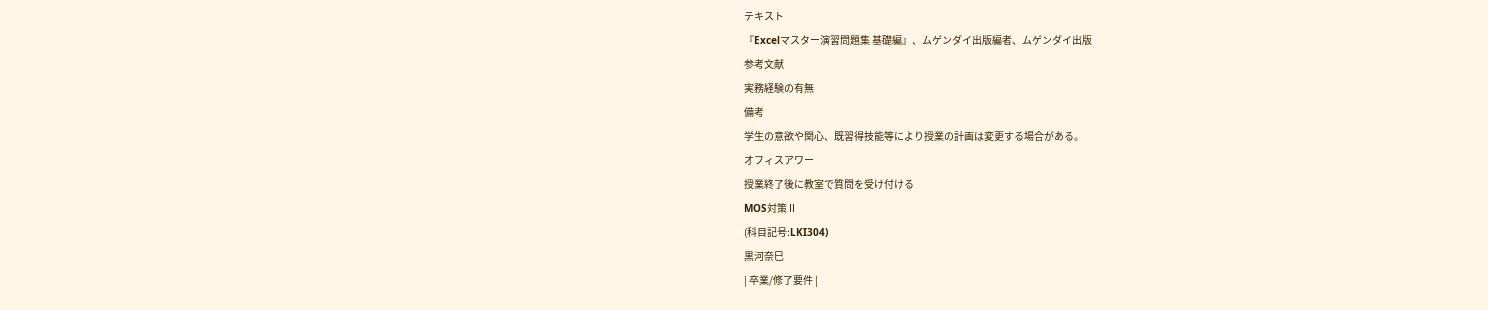テキスト
『Excelマスター演習問題集 基礎編』、ムゲンダイ出版編者、ムゲンダイ出版
参考文献
実務経験の有無
備考
学生の意欲や関心、既習得技能等により授業の計画は変更する場合がある。
オフィスアワー
授業終了後に教室で質問を受け付ける
MOS対策Ⅱ
(科目記号:LKI304)
黒河奈巳
| 卒業/修了要件 |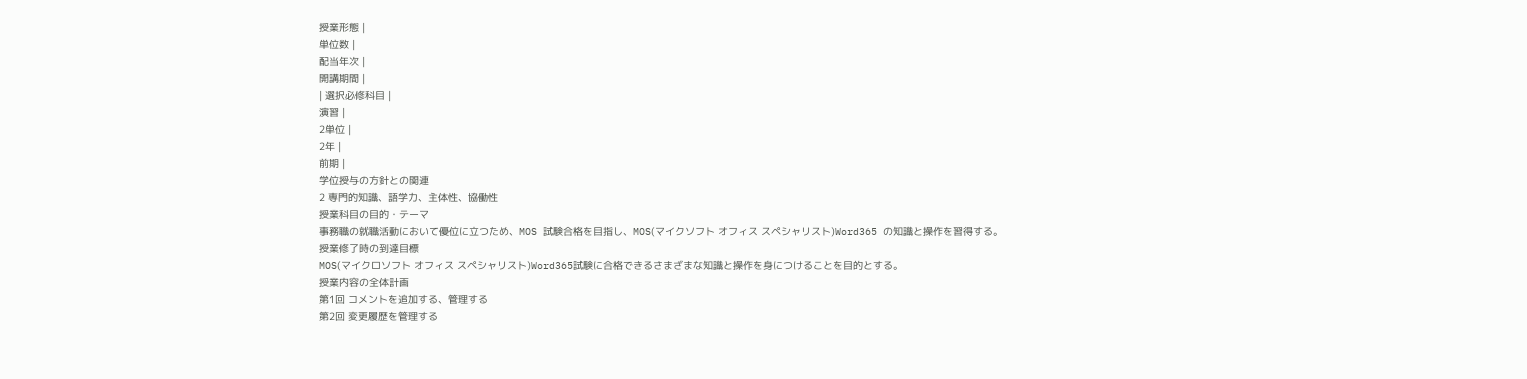授業形態 |
単位数 |
配当年次 |
開講期間 |
| 選択必修科目 |
演習 |
2単位 |
2年 |
前期 |
学位授与の方針との関連
2 専門的知識、語学力、主体性、協働性
授業科目の目的・テーマ
事務職の就職活動において優位に立つため、MOS 試験合格を目指し、MOS(マイクソフト オフィス スペシャリスト)Word365 の知識と操作を習得する。
授業修了時の到達目標
MOS(マイクロソフト オフィス スペシャリスト)Word365試験に合格できるさまざまな知識と操作を身につけることを目的とする。
授業内容の全体計画
第1回 コメントを追加する、管理する
第2回 変更履歴を管理する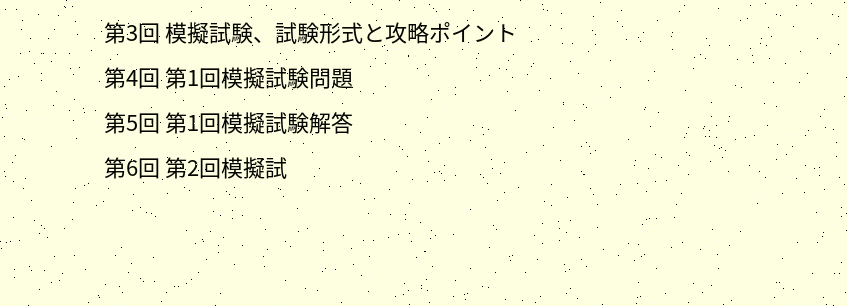第3回 模擬試験、試験形式と攻略ポイント
第4回 第1回模擬試験問題
第5回 第1回模擬試験解答
第6回 第2回模擬試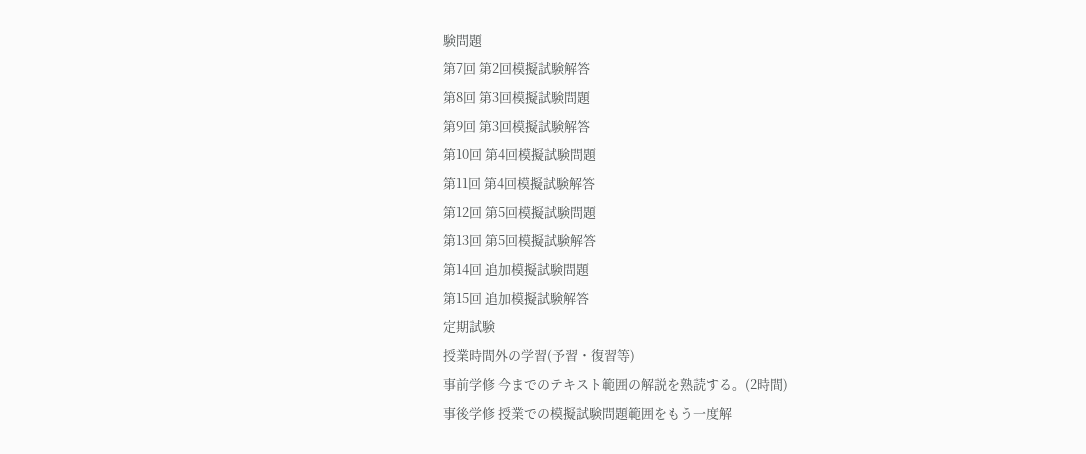験問題
第7回 第2回模擬試験解答
第8回 第3回模擬試験問題
第9回 第3回模擬試験解答
第10回 第4回模擬試験問題
第11回 第4回模擬試験解答
第12回 第5回模擬試験問題
第13回 第5回模擬試験解答
第14回 追加模擬試験問題
第15回 追加模擬試験解答
定期試験
授業時間外の学習(予習・復習等)
事前学修 今までのテキスト範囲の解説を熟読する。(2時間)
事後学修 授業での模擬試験問題範囲をもう一度解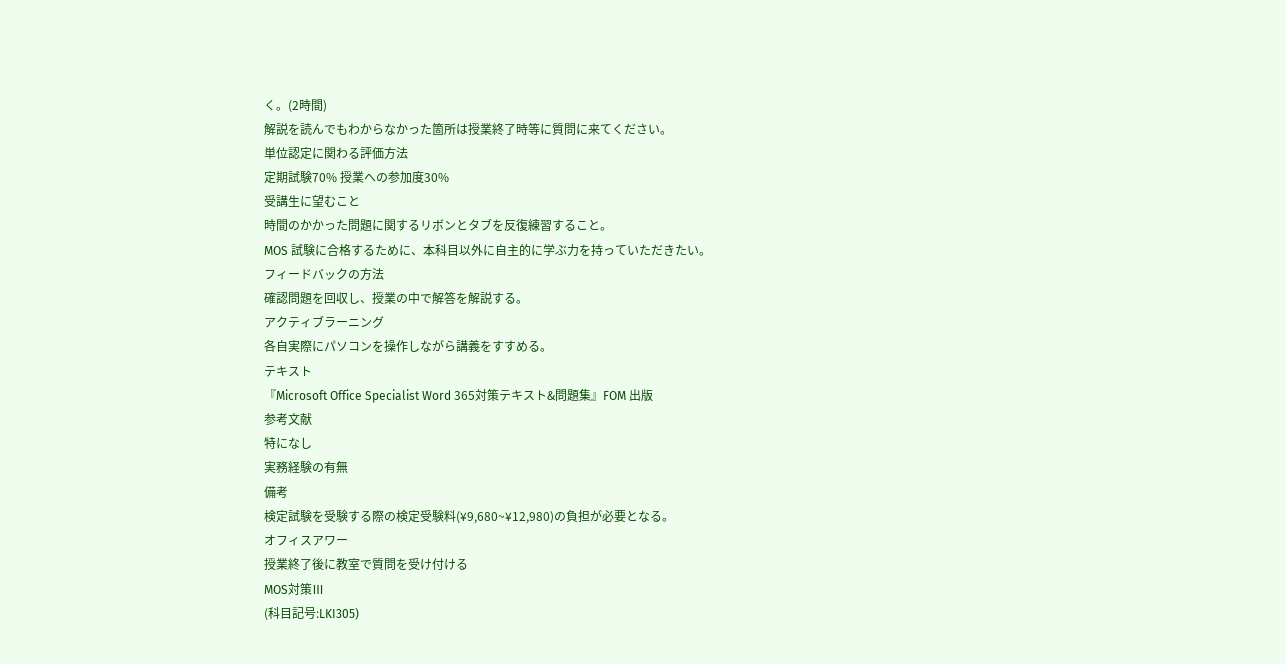く。(2時間)
解説を読んでもわからなかった箇所は授業終了時等に質問に来てください。
単位認定に関わる評価方法
定期試験70% 授業への参加度30%
受講生に望むこと
時間のかかった問題に関するリボンとタブを反復練習すること。
MOS 試験に合格するために、本科目以外に自主的に学ぶ力を持っていただきたい。
フィードバックの方法
確認問題を回収し、授業の中で解答を解説する。
アクティブラーニング
各自実際にパソコンを操作しながら講義をすすめる。
テキスト
『Microsoft Office Specialist Word 365対策テキスト&問題集』FOM 出版
参考文献
特になし
実務経験の有無
備考
検定試験を受験する際の検定受験料(¥9,680~¥12,980)の負担が必要となる。
オフィスアワー
授業終了後に教室で質問を受け付ける
MOS対策Ⅲ
(科目記号:LKI305)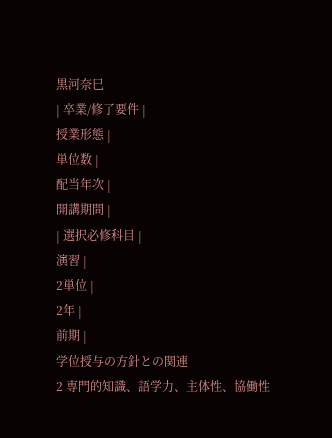黒河奈巳
| 卒業/修了要件 |
授業形態 |
単位数 |
配当年次 |
開講期間 |
| 選択必修科目 |
演習 |
2単位 |
2年 |
前期 |
学位授与の方針との関連
2 専門的知識、語学力、主体性、協働性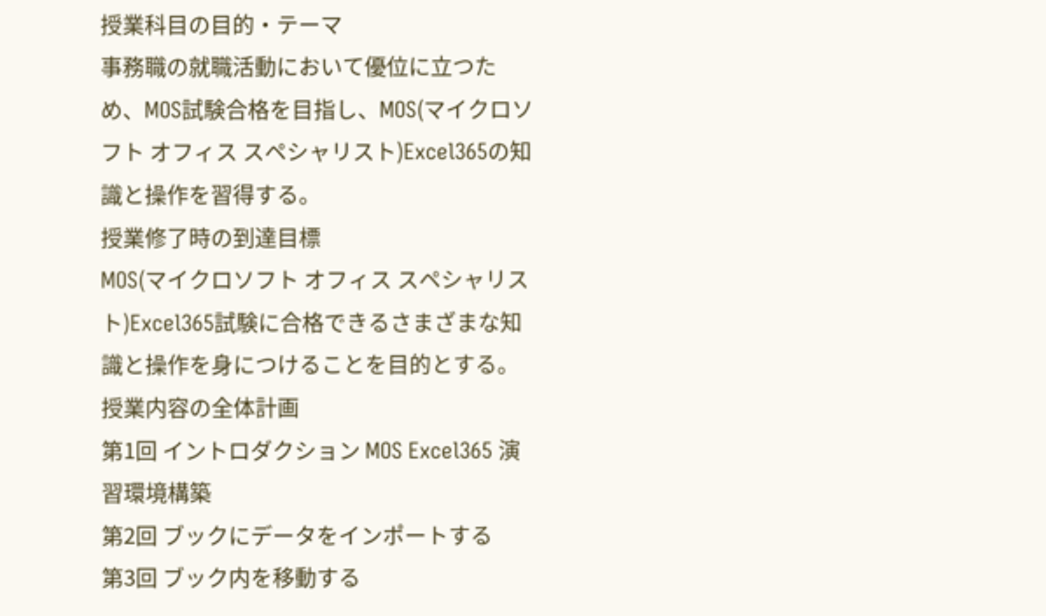授業科目の目的・テーマ
事務職の就職活動において優位に立つため、MOS試験合格を目指し、MOS(マイクロソフト オフィス スペシャリスト)Excel365の知識と操作を習得する。
授業修了時の到達目標
MOS(マイクロソフト オフィス スペシャリスト)Excel365試験に合格できるさまざまな知識と操作を身につけることを目的とする。
授業内容の全体計画
第1回 イントロダクション MOS Excel365 演習環境構築
第2回 ブックにデータをインポートする
第3回 ブック内を移動する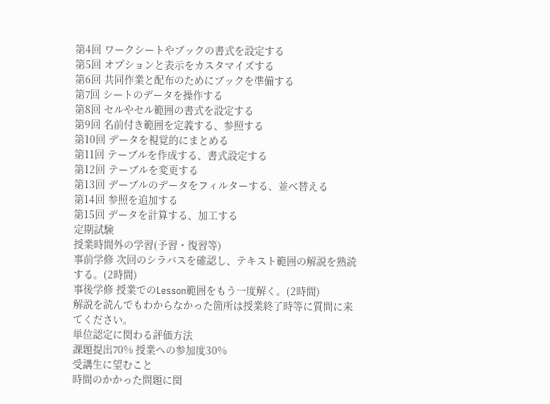第4回 ワークシートやブックの書式を設定する
第5回 オプションと表示をカスタマイズする
第6回 共同作業と配布のためにブックを準備する
第7回 シートのデータを操作する
第8回 セルやセル範囲の書式を設定する
第9回 名前付き範囲を定義する、参照する
第10回 データを視覚的にまとめる
第11回 テーブルを作成する、書式設定する
第12回 テーブルを変更する
第13回 デーブルのデータをフィルターする、並べ替える
第14回 参照を追加する
第15回 データを計算する、加工する
定期試験
授業時間外の学習(予習・復習等)
事前学修 次回のシラバスを確認し、テキスト範囲の解説を熟読する。(2時間)
事後学修 授業でのLesson範囲をもう一度解く。(2時間)
解説を読んでもわからなかった箇所は授業終了時等に質問に来てください。
単位認定に関わる評価方法
課題提出70% 授業への参加度30%
受講生に望むこと
時間のかかった問題に関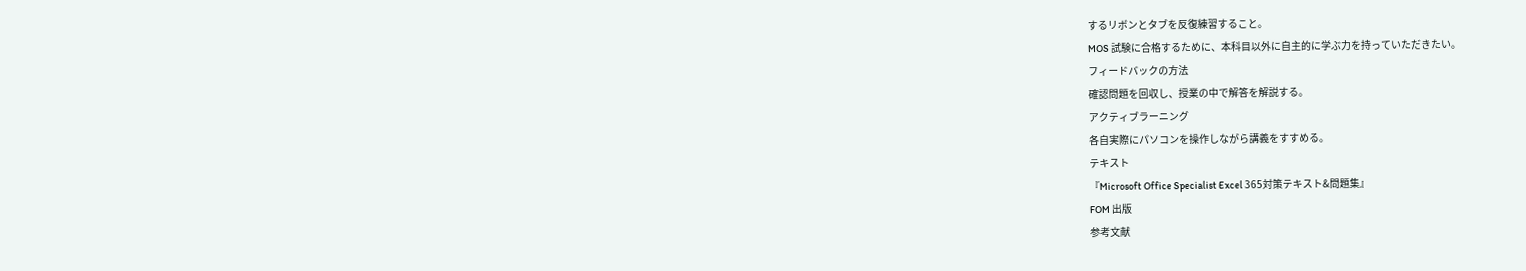するリボンとタブを反復練習すること。
MOS 試験に合格するために、本科目以外に自主的に学ぶ力を持っていただきたい。
フィードバックの方法
確認問題を回収し、授業の中で解答を解説する。
アクティブラーニング
各自実際にパソコンを操作しながら講義をすすめる。
テキスト
『Microsoft Office Specialist Excel 365対策テキスト&問題集』
FOM 出版
参考文献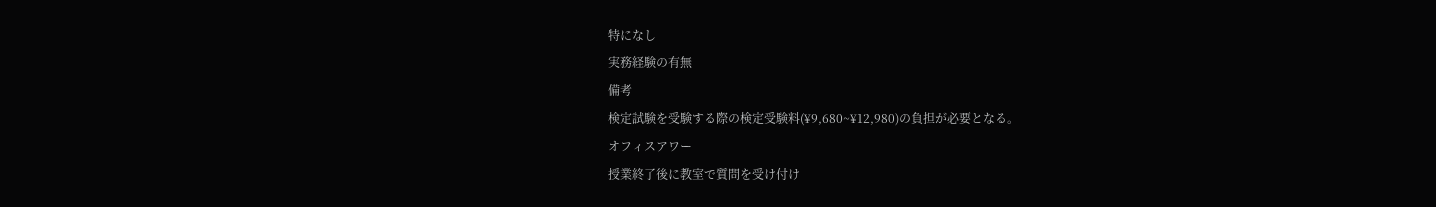特になし
実務経験の有無
備考
検定試験を受験する際の検定受験料(¥9,680~¥12,980)の負担が必要となる。
オフィスアワー
授業終了後に教室で質問を受け付け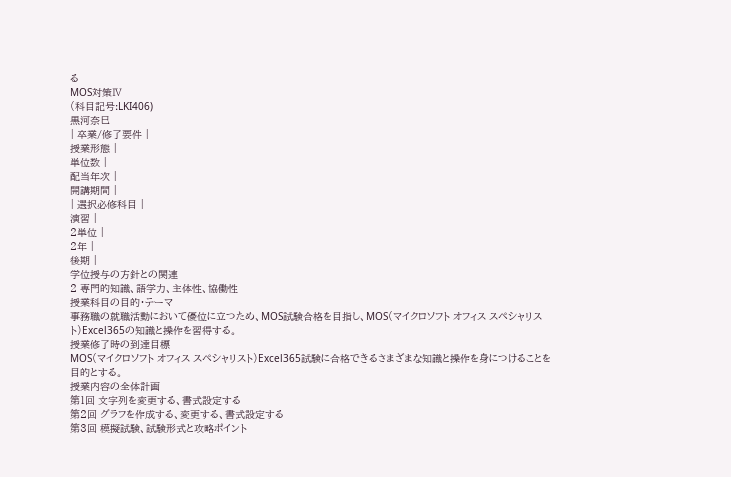る
MOS対策Ⅳ
(科目記号:LKI406)
黒河奈巳
| 卒業/修了要件 |
授業形態 |
単位数 |
配当年次 |
開講期間 |
| 選択必修科目 |
演習 |
2単位 |
2年 |
後期 |
学位授与の方針との関連
2 専門的知識、語学力、主体性、協働性
授業科目の目的・テーマ
事務職の就職活動において優位に立つため、MOS試験合格を目指し、MOS(マイクロソフト オフィス スペシャリスト)Excel365の知識と操作を習得する。
授業修了時の到達目標
MOS(マイクロソフト オフィス スペシャリスト)Excel365試験に合格できるさまざまな知識と操作を身につけることを目的とする。
授業内容の全体計画
第1回 文字列を変更する、書式設定する
第2回 グラフを作成する、変更する、書式設定する
第3回 模擬試験、試験形式と攻略ポイント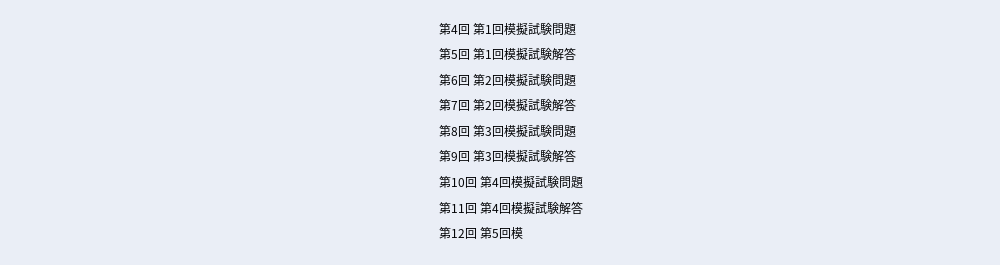第4回 第1回模擬試験問題
第5回 第1回模擬試験解答
第6回 第2回模擬試験問題
第7回 第2回模擬試験解答
第8回 第3回模擬試験問題
第9回 第3回模擬試験解答
第10回 第4回模擬試験問題
第11回 第4回模擬試験解答
第12回 第5回模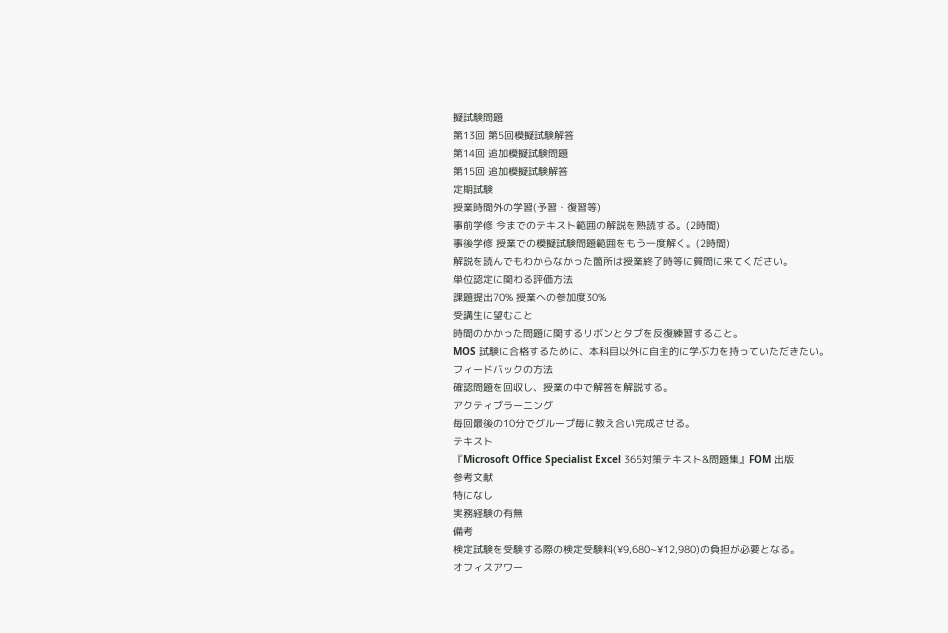擬試験問題
第13回 第5回模擬試験解答
第14回 追加模擬試験問題
第15回 追加模擬試験解答
定期試験
授業時間外の学習(予習・復習等)
事前学修 今までのテキスト範囲の解説を熟読する。(2時間)
事後学修 授業での模擬試験問題範囲をもう一度解く。(2時間)
解説を読んでもわからなかった箇所は授業終了時等に質問に来てください。
単位認定に関わる評価方法
課題提出70% 授業への参加度30%
受講生に望むこと
時間のかかった問題に関するリボンとタブを反復練習すること。
MOS 試験に合格するために、本科目以外に自主的に学ぶ力を持っていただきたい。
フィードバックの方法
確認問題を回収し、授業の中で解答を解説する。
アクティブラーニング
毎回最後の10分でグループ毎に教え合い完成させる。
テキスト
『Microsoft Office Specialist Excel 365対策テキスト&問題集』FOM 出版
参考文献
特になし
実務経験の有無
備考
検定試験を受験する際の検定受験料(¥9,680~¥12,980)の負担が必要となる。
オフィスアワー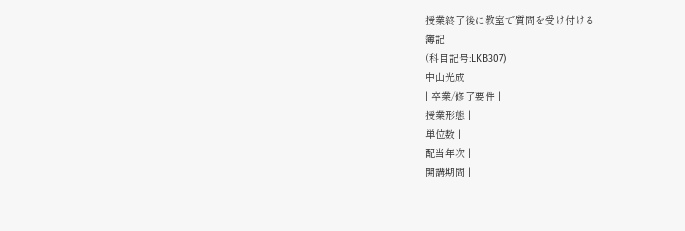授業終了後に教室で質問を受け付ける
簿記
(科目記号:LKB307)
中山光成
| 卒業/修了要件 |
授業形態 |
単位数 |
配当年次 |
開講期間 |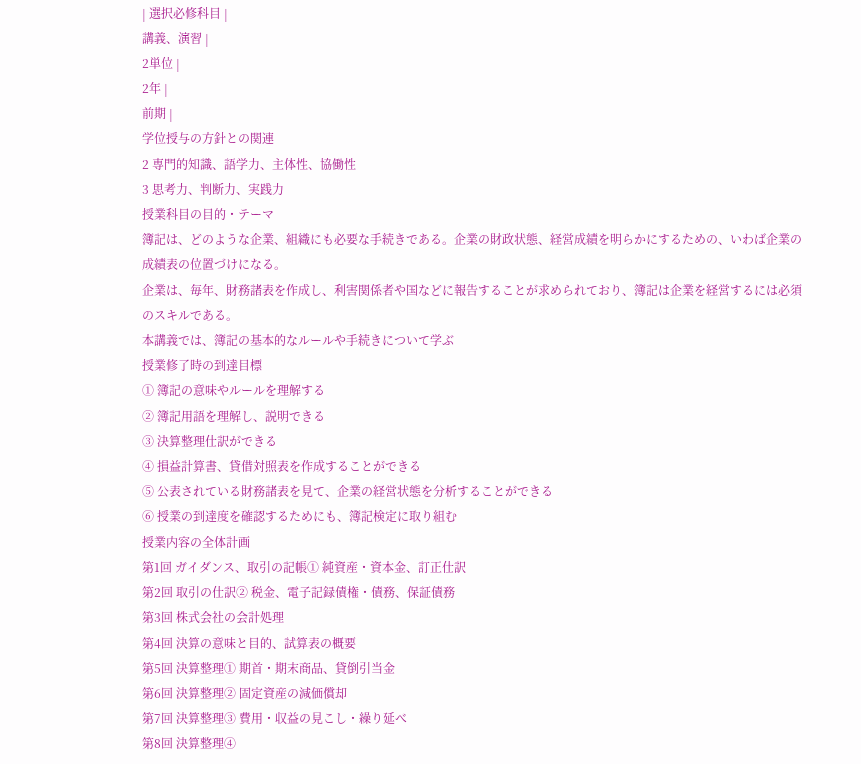| 選択必修科目 |
講義、演習 |
2単位 |
2年 |
前期 |
学位授与の方針との関連
2 専門的知識、語学力、主体性、協働性
3 思考力、判断力、実践力
授業科目の目的・テーマ
簿記は、どのような企業、組織にも必要な手続きである。企業の財政状態、経営成績を明らかにするための、いわば企業の成績表の位置づけになる。
企業は、毎年、財務諸表を作成し、利害関係者や国などに報告することが求められており、簿記は企業を経営するには必須のスキルである。
本講義では、簿記の基本的なルールや手続きについて学ぶ
授業修了時の到達目標
① 簿記の意味やルールを理解する
② 簿記用語を理解し、説明できる
③ 決算整理仕訳ができる
④ 損益計算書、貸借対照表を作成することができる
⑤ 公表されている財務諸表を見て、企業の経営状態を分析することができる
⑥ 授業の到達度を確認するためにも、簿記検定に取り組む
授業内容の全体計画
第1回 ガイダンス、取引の記帳① 純資産・資本金、訂正仕訳
第2回 取引の仕訳② 税金、電子記録債権・債務、保証債務
第3回 株式会社の会計処理
第4回 決算の意味と目的、試算表の概要
第5回 決算整理① 期首・期末商品、貸倒引当金
第6回 決算整理② 固定資産の減価償却
第7回 決算整理③ 費用・収益の見こし・繰り延べ
第8回 決算整理④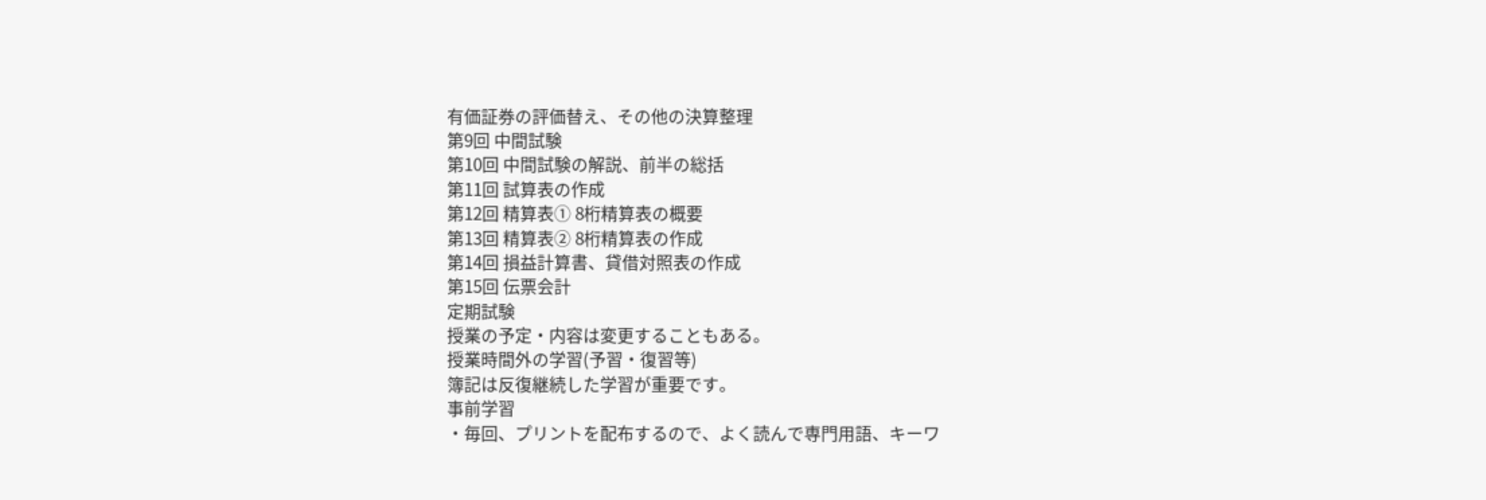有価証券の評価替え、その他の決算整理
第9回 中間試験
第10回 中間試験の解説、前半の総括
第11回 試算表の作成
第12回 精算表① 8桁精算表の概要
第13回 精算表② 8桁精算表の作成
第14回 損益計算書、貸借対照表の作成
第15回 伝票会計
定期試験
授業の予定・内容は変更することもある。
授業時間外の学習(予習・復習等)
簿記は反復継続した学習が重要です。
事前学習
・毎回、プリントを配布するので、よく読んで専門用語、キーワ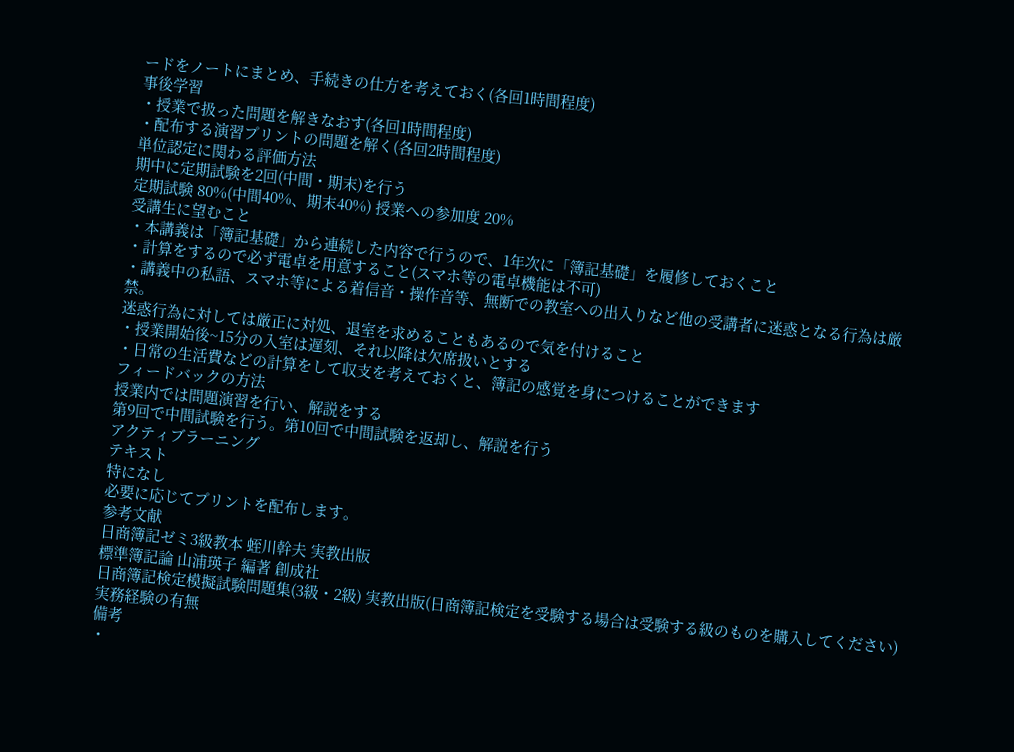ードをノートにまとめ、手続きの仕方を考えておく(各回1時間程度)
事後学習
・授業で扱った問題を解きなおす(各回1時間程度)
・配布する演習プリントの問題を解く(各回2時間程度)
単位認定に関わる評価方法
期中に定期試験を2回(中間・期末)を行う
定期試験 80%(中間40%、期末40%) 授業への参加度 20%
受講生に望むこと
・本講義は「簿記基礎」から連続した内容で行うので、1年次に「簿記基礎」を履修しておくこと
・計算をするので必ず電卓を用意すること(スマホ等の電卓機能は不可)
・講義中の私語、スマホ等による着信音・操作音等、無断での教室への出入りなど他の受講者に迷惑となる行為は厳禁。
迷惑行為に対しては厳正に対処、退室を求めることもあるので気を付けること
・授業開始後~15分の入室は遅刻、それ以降は欠席扱いとする
・日常の生活費などの計算をして収支を考えておくと、簿記の感覚を身につけることができます
フィードバックの方法
授業内では問題演習を行い、解説をする
第9回で中間試験を行う。第10回で中間試験を返却し、解説を行う
アクティブラーニング
テキスト
特になし
必要に応じてプリントを配布します。
参考文献
日商簿記ゼミ3級教本 蛭川幹夫 実教出版
標準簿記論 山浦瑛子 編著 創成社
日商簿記検定模擬試験問題集(3級・2級) 実教出版(日商簿記検定を受験する場合は受験する級のものを購入してください)
実務経験の有無
備考
・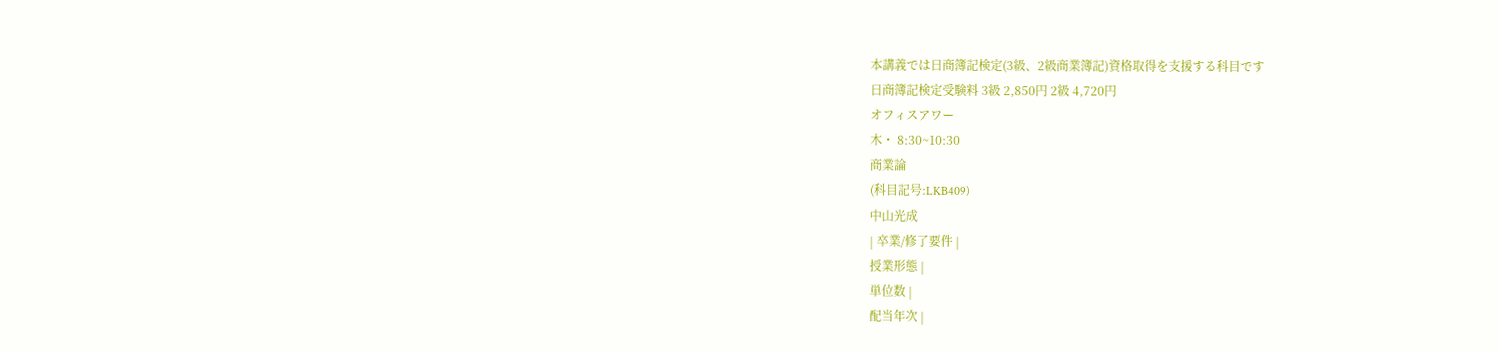本講義では日商簿記検定(3級、2級商業簿記)資格取得を支援する科目です
日商簿記検定受験料 3級 2,850円 2級 4,720円
オフィスアワー
木・ 8:30~10:30
商業論
(科目記号:LKB409)
中山光成
| 卒業/修了要件 |
授業形態 |
単位数 |
配当年次 |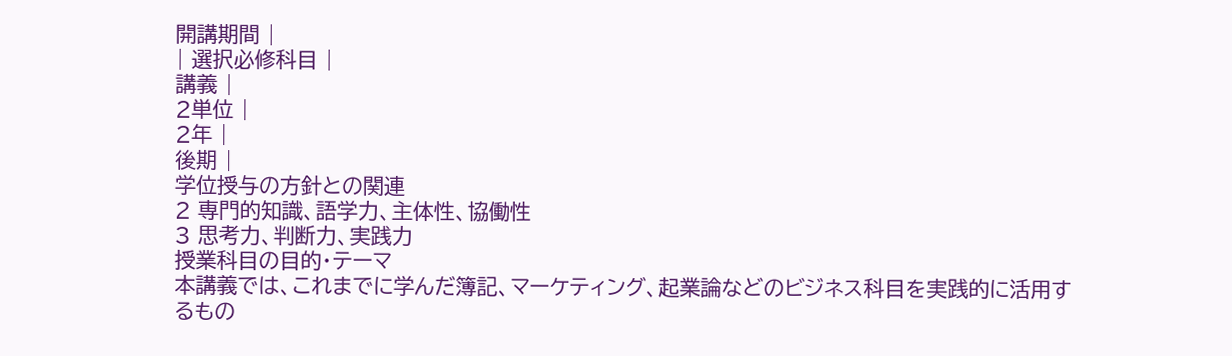開講期間 |
| 選択必修科目 |
講義 |
2単位 |
2年 |
後期 |
学位授与の方針との関連
2 専門的知識、語学力、主体性、協働性
3 思考力、判断力、実践力
授業科目の目的・テーマ
本講義では、これまでに学んだ簿記、マーケティング、起業論などのビジネス科目を実践的に活用するもの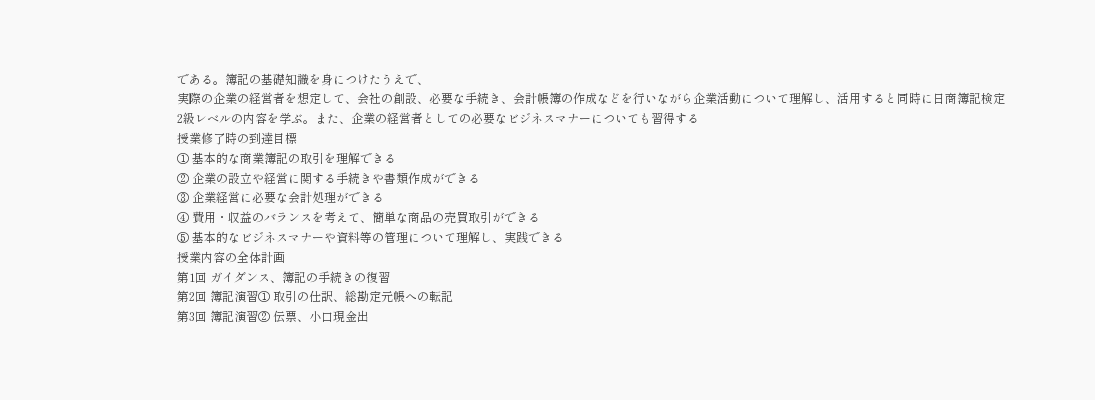である。簿記の基礎知識を身につけたうえで、
実際の企業の経営者を想定して、会社の創設、必要な手続き、会計帳簿の作成などを行いながら企業活動について理解し、活用すると同時に日商簿記検定
2級レベルの内容を学ぶ。また、企業の経営者としての必要なビジネスマナーについても習得する
授業修了時の到達目標
① 基本的な商業簿記の取引を理解できる
② 企業の設立や経営に関する手続きや書類作成ができる
③ 企業経営に必要な会計処理ができる
④ 費用・収益のバランスを考えて、簡単な商品の売買取引ができる
⑤ 基本的なビジネスマナーや資料等の管理について理解し、実践できる
授業内容の全体計画
第1回 ガイダンス、簿記の手続きの復習
第2回 簿記演習① 取引の仕訳、総勘定元帳への転記
第3回 簿記演習② 伝票、小口現金出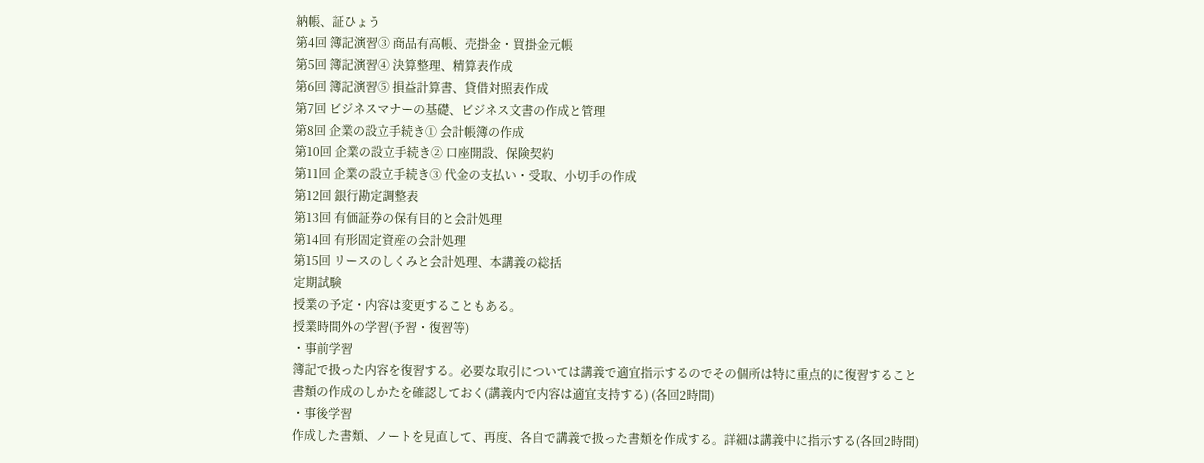納帳、証ひょう
第4回 簿記演習③ 商品有高帳、売掛金・買掛金元帳
第5回 簿記演習④ 決算整理、精算表作成
第6回 簿記演習⑤ 損益計算書、貸借対照表作成
第7回 ビジネスマナーの基礎、ビジネス文書の作成と管理
第8回 企業の設立手続き① 会計帳簿の作成
第10回 企業の設立手続き② 口座開設、保険契約
第11回 企業の設立手続き③ 代金の支払い・受取、小切手の作成
第12回 銀行勘定調整表
第13回 有価証券の保有目的と会計処理
第14回 有形固定資産の会計処理
第15回 リースのしくみと会計処理、本講義の総括
定期試験
授業の予定・内容は変更することもある。
授業時間外の学習(予習・復習等)
・事前学習
簿記で扱った内容を復習する。必要な取引については講義で適宜指示するのでその個所は特に重点的に復習すること
書類の作成のしかたを確認しておく(講義内で内容は適宜支持する) (各回2時間)
・事後学習
作成した書類、ノートを見直して、再度、各自で講義で扱った書類を作成する。詳細は講義中に指示する(各回2時間)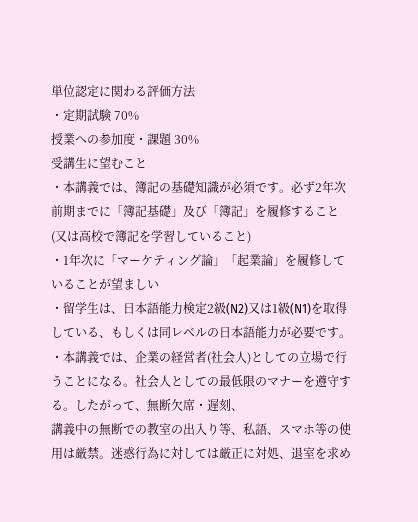単位認定に関わる評価方法
・定期試験 70%
授業への参加度・課題 30%
受講生に望むこと
・本講義では、簿記の基礎知識が必須です。必ず2年次前期までに「簿記基礎」及び「簿記」を履修すること(又は高校で簿記を学習していること)
・1年次に「マーケティング論」「起業論」を履修していることが望ましい
・留学生は、日本語能力検定2級(N2)又は1級(N1)を取得している、もしくは同レベルの日本語能力が必要です。
・本講義では、企業の経営者(社会人)としての立場で行うことになる。社会人としての最低限のマナーを遵守する。したがって、無断欠席・遅刻、
講義中の無断での教室の出入り等、私語、スマホ等の使用は厳禁。迷惑行為に対しては厳正に対処、退室を求め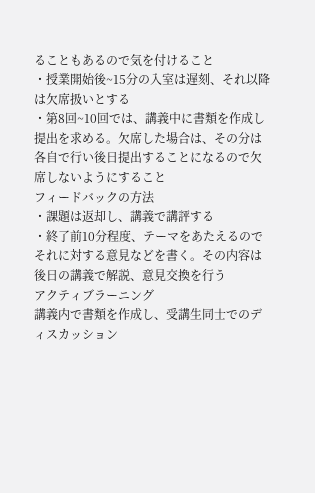ることもあるので気を付けること
・授業開始後~15分の入室は遅刻、それ以降は欠席扱いとする
・第8回~10回では、講義中に書類を作成し提出を求める。欠席した場合は、その分は各自で行い後日提出することになるので欠席しないようにすること
フィードバックの方法
・課題は返却し、講義で講評する
・終了前10分程度、テーマをあたえるのでそれに対する意見などを書く。その内容は後日の講義で解説、意見交換を行う
アクティブラーニング
講義内で書類を作成し、受講生同士でのディスカッション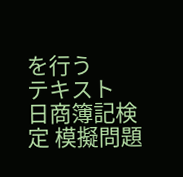を行う
テキスト
日商簿記検定 模擬問題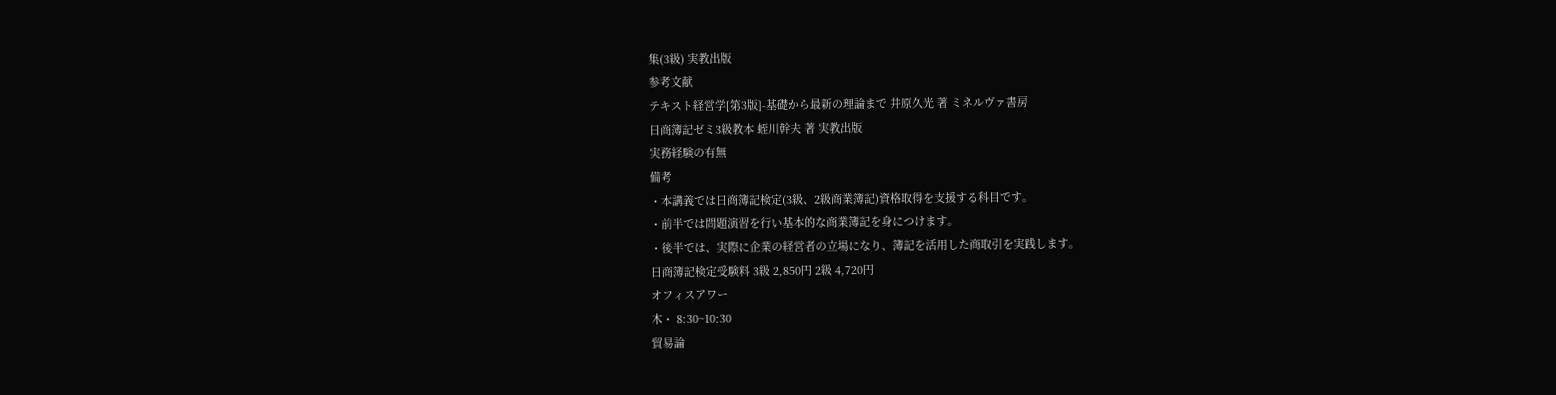集(3級) 実教出版
参考文献
テキスト経営学[第3版]-基礎から最新の理論まで 井原久光 著 ミネルヴァ書房
日商簿記ゼミ3級教本 蛭川幹夫 著 実教出版
実務経験の有無
備考
・本講義では日商簿記検定(3級、2級商業簿記)資格取得を支援する科目です。
・前半では問題演習を行い基本的な商業簿記を身につけます。
・後半では、実際に企業の経営者の立場になり、簿記を活用した商取引を実践します。
日商簿記検定受験料 3級 2,850円 2級 4,720円
オフィスアワー
木・ 8:30~10:30
貿易論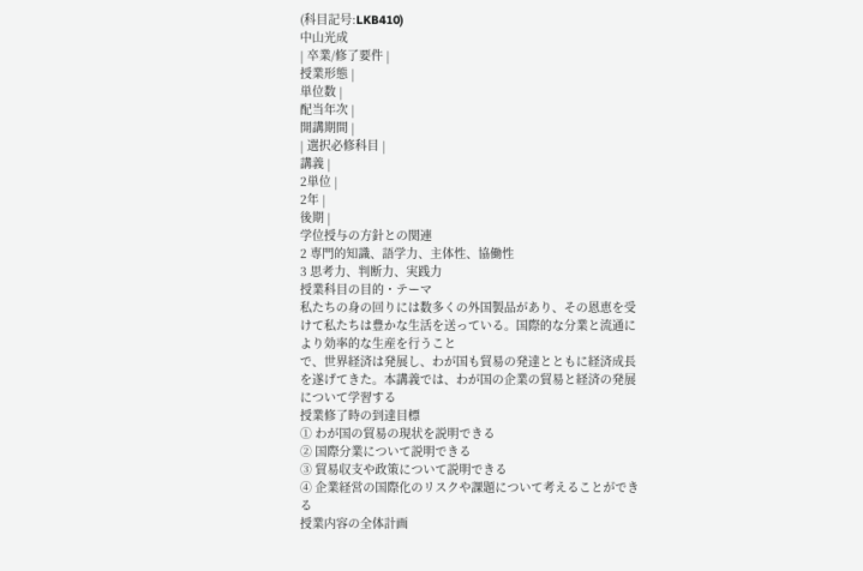(科目記号:LKB410)
中山光成
| 卒業/修了要件 |
授業形態 |
単位数 |
配当年次 |
開講期間 |
| 選択必修科目 |
講義 |
2単位 |
2年 |
後期 |
学位授与の方針との関連
2 専門的知識、語学力、主体性、協働性
3 思考力、判断力、実践力
授業科目の目的・テーマ
私たちの身の回りには数多くの外国製品があり、その恩恵を受けて私たちは豊かな生活を送っている。国際的な分業と流通により効率的な生産を行うこと
で、世界経済は発展し、わが国も貿易の発達とともに経済成長を遂げてきた。本講義では、わが国の企業の貿易と経済の発展について学習する
授業修了時の到達目標
① わが国の貿易の現状を説明できる
② 国際分業について説明できる
③ 貿易収支や政策について説明できる
④ 企業経営の国際化のリスクや課題について考えることができる
授業内容の全体計画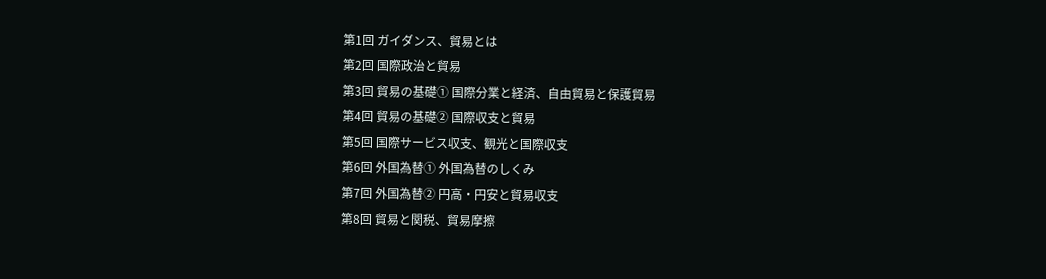第1回 ガイダンス、貿易とは
第2回 国際政治と貿易
第3回 貿易の基礎① 国際分業と経済、自由貿易と保護貿易
第4回 貿易の基礎② 国際収支と貿易
第5回 国際サービス収支、観光と国際収支
第6回 外国為替① 外国為替のしくみ
第7回 外国為替② 円高・円安と貿易収支
第8回 貿易と関税、貿易摩擦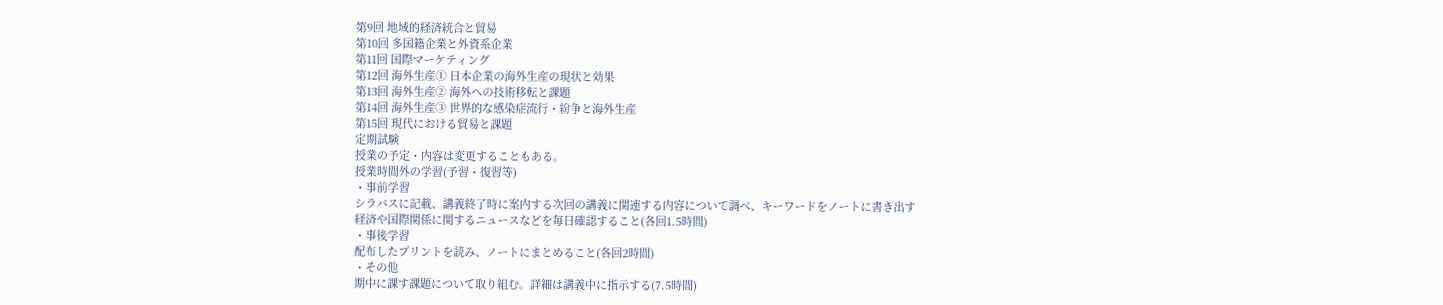第9回 地域的経済統合と貿易
第10回 多国籍企業と外資系企業
第11回 国際マーケティング
第12回 海外生産① 日本企業の海外生産の現状と効果
第13回 海外生産② 海外への技術移転と課題
第14回 海外生産③ 世界的な感染症流行・紛争と海外生産
第15回 現代における貿易と課題
定期試験
授業の予定・内容は変更することもある。
授業時間外の学習(予習・復習等)
・事前学習
シラバスに記載、講義終了時に案内する次回の講義に関連する内容について調べ、キーワードをノートに書き出す
経済や国際関係に関するニュースなどを毎日確認すること(各回1.5時間)
・事後学習
配布したプリントを読み、ノートにまとめること(各回2時間)
・その他
期中に課す課題について取り組む。詳細は講義中に指示する(7.5時間)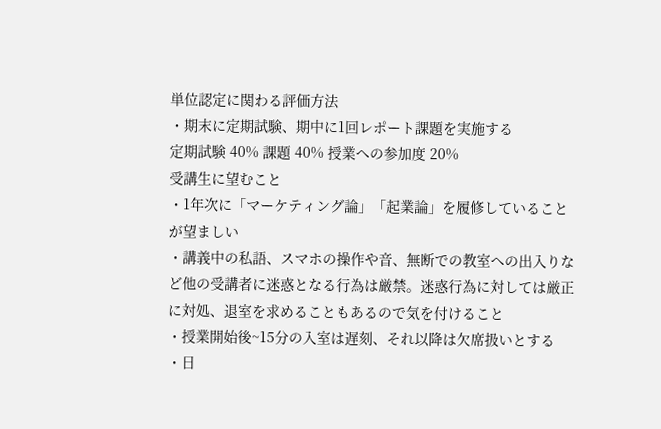単位認定に関わる評価方法
・期末に定期試験、期中に1回レポート課題を実施する
定期試験 40% 課題 40% 授業への参加度 20%
受講生に望むこと
・1年次に「マーケティング論」「起業論」を履修していることが望ましい
・講義中の私語、スマホの操作や音、無断での教室への出入りなど他の受講者に迷惑となる行為は厳禁。迷惑行為に対しては厳正に対処、退室を求めることもあるので気を付けること
・授業開始後~15分の入室は遅刻、それ以降は欠席扱いとする
・日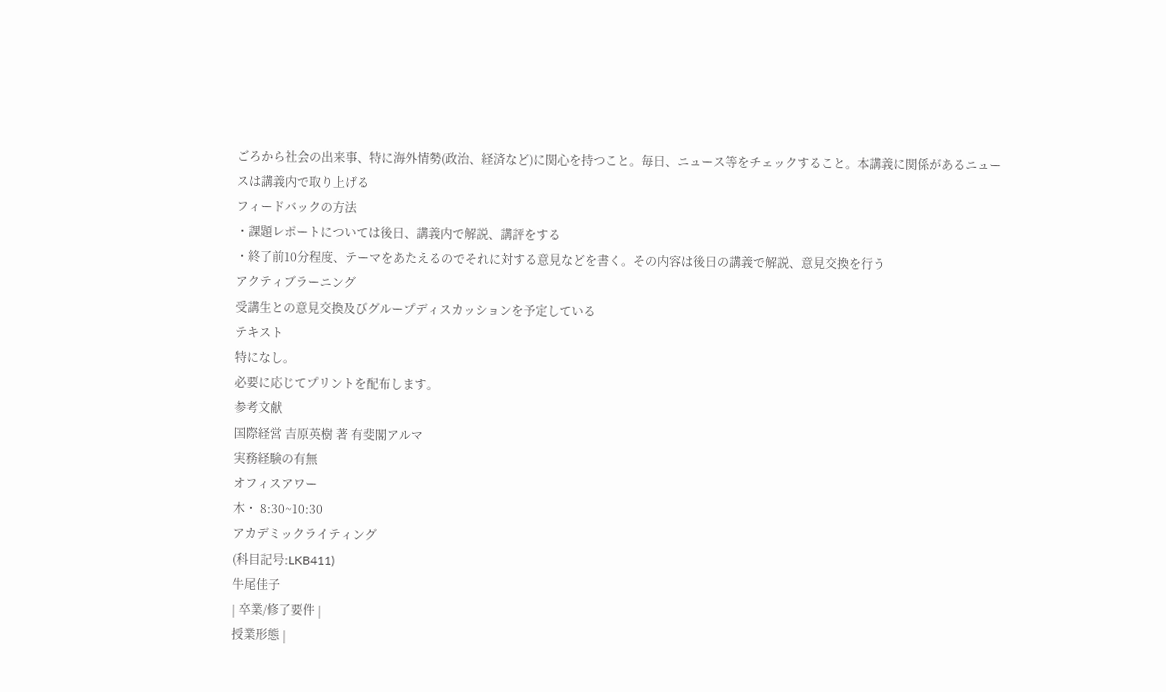ごろから社会の出来事、特に海外情勢(政治、経済など)に関心を持つこと。毎日、ニュース等をチェックすること。本講義に関係があるニュースは講義内で取り上げる
フィードバックの方法
・課題レポートについては後日、講義内で解説、講評をする
・終了前10分程度、テーマをあたえるのでそれに対する意見などを書く。その内容は後日の講義で解説、意見交換を行う
アクティブラーニング
受講生との意見交換及びグループディスカッションを予定している
テキスト
特になし。
必要に応じてプリントを配布します。
参考文献
国際経営 吉原英樹 著 有斐閣アルマ
実務経験の有無
オフィスアワー
木・ 8:30~10:30
アカデミックライティング
(科目記号:LKB411)
牛尾佳子
| 卒業/修了要件 |
授業形態 |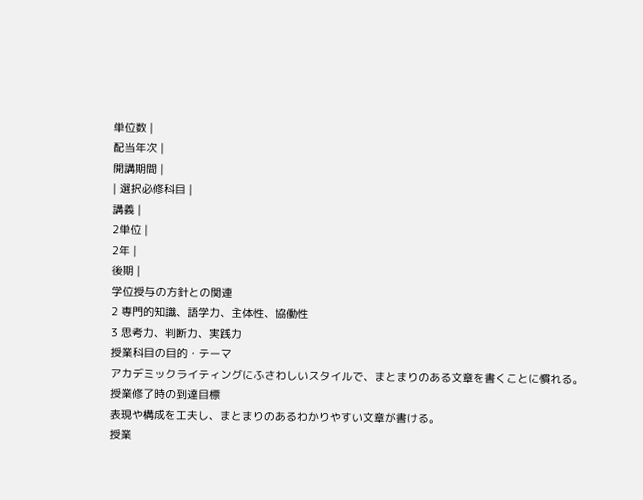単位数 |
配当年次 |
開講期間 |
| 選択必修科目 |
講義 |
2単位 |
2年 |
後期 |
学位授与の方針との関連
2 専門的知識、語学力、主体性、協働性
3 思考力、判断力、実践力
授業科目の目的・テーマ
アカデミックライティングにふさわしいスタイルで、まとまりのある文章を書くことに慣れる。
授業修了時の到達目標
表現や構成を工夫し、まとまりのあるわかりやすい文章が書ける。
授業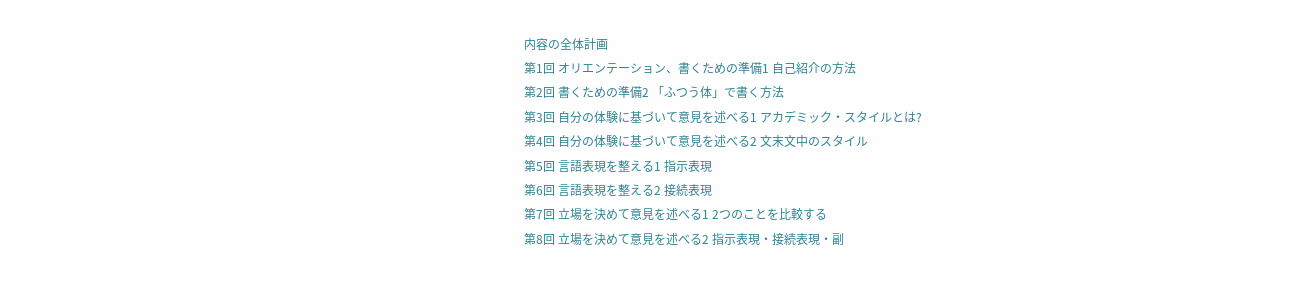内容の全体計画
第1回 オリエンテーション、書くための準備1 自己紹介の方法
第2回 書くための準備2 「ふつう体」で書く方法
第3回 自分の体験に基づいて意見を述べる1 アカデミック・スタイルとは?
第4回 自分の体験に基づいて意見を述べる2 文末文中のスタイル
第5回 言語表現を整える1 指示表現
第6回 言語表現を整える2 接続表現
第7回 立場を決めて意見を述べる1 2つのことを比較する
第8回 立場を決めて意見を述べる2 指示表現・接続表現・副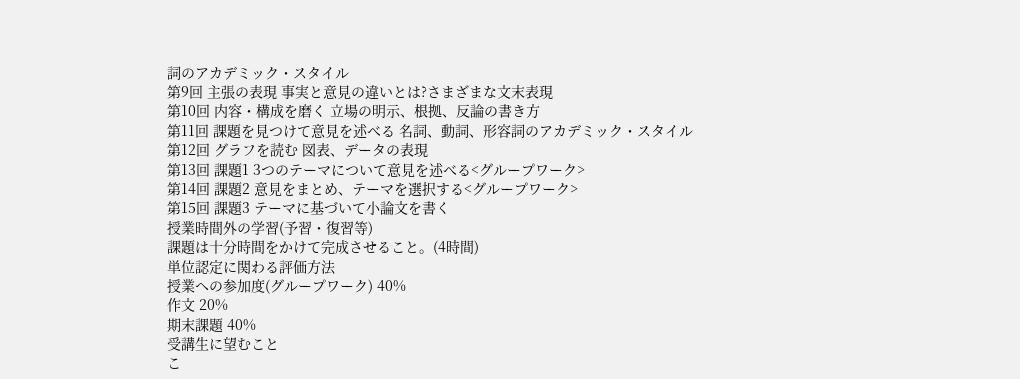詞のアカデミック・スタイル
第9回 主張の表現 事実と意見の違いとは?さまざまな文末表現
第10回 内容・構成を磨く 立場の明示、根拠、反論の書き方
第11回 課題を見つけて意見を述べる 名詞、動詞、形容詞のアカデミック・スタイル
第12回 グラフを読む 図表、データの表現
第13回 課題1 3つのテーマについて意見を述べる<グループワーク>
第14回 課題2 意見をまとめ、テーマを選択する<グループワーク>
第15回 課題3 テーマに基づいて小論文を書く
授業時間外の学習(予習・復習等)
課題は十分時間をかけて完成させること。(4時間)
単位認定に関わる評価方法
授業への参加度(グループワーク) 40%
作文 20%
期末課題 40%
受講生に望むこと
こ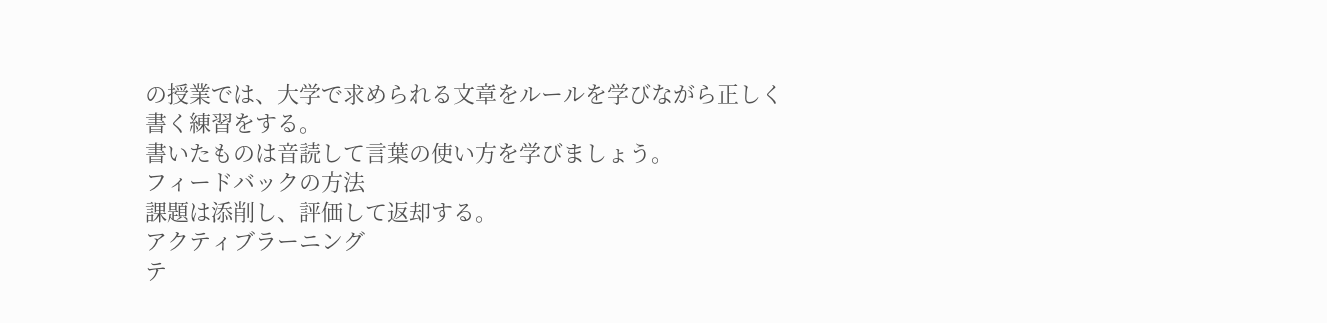の授業では、大学で求められる文章をルールを学びながら正しく書く練習をする。
書いたものは音読して言葉の使い方を学びましょう。
フィードバックの方法
課題は添削し、評価して返却する。
アクティブラーニング
テ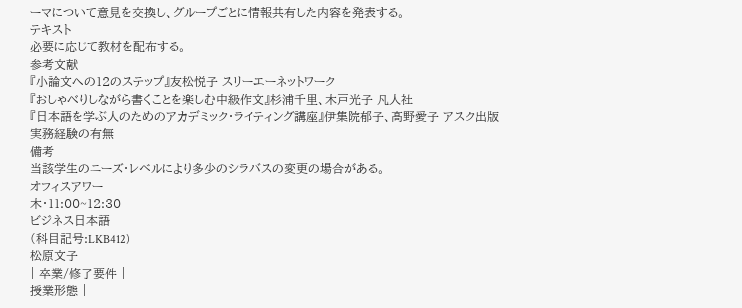ーマについて意見を交換し、グループごとに情報共有した内容を発表する。
テキスト
必要に応じて教材を配布する。
参考文献
『小論文への12のステップ』友松悦子 スリーエーネットワーク
『おしゃべりしながら書くことを楽しむ中級作文』杉浦千里、木戸光子 凡人社
『日本語を学ぶ人のためのアカデミック・ライティング講座』伊集院郁子、髙野愛子 アスク出版
実務経験の有無
備考
当該学生のニーズ・レベルにより多少のシラバスの変更の場合がある。
オフィスアワー
木・11:00~12:30
ビジネス日本語
(科目記号:LKB412)
松原文子
| 卒業/修了要件 |
授業形態 |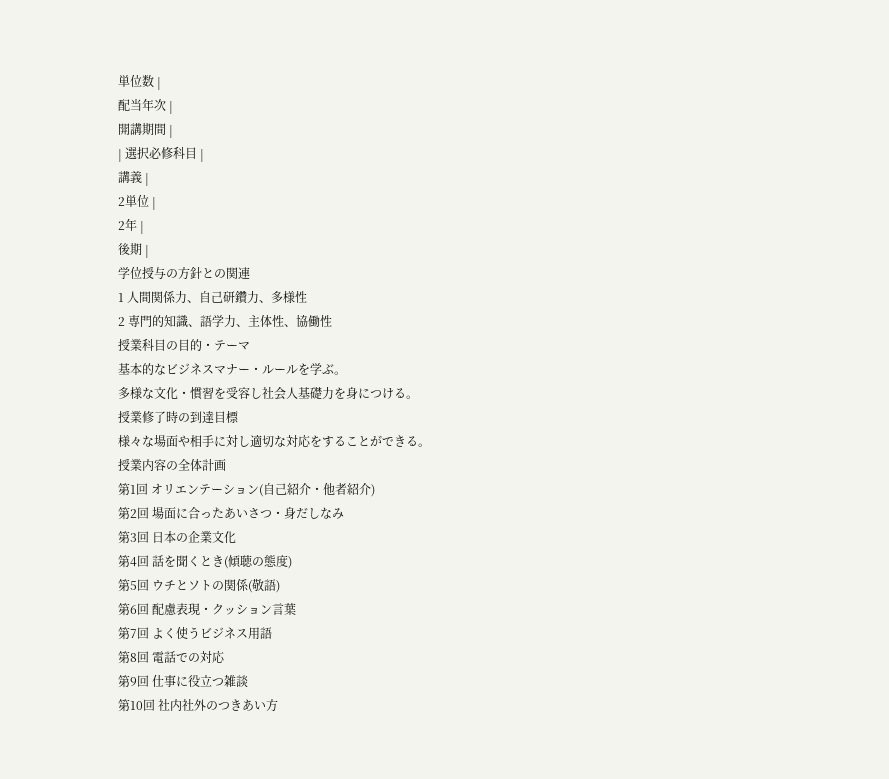単位数 |
配当年次 |
開講期間 |
| 選択必修科目 |
講義 |
2単位 |
2年 |
後期 |
学位授与の方針との関連
1 人間関係力、自己研鑽力、多様性
2 専門的知識、語学力、主体性、協働性
授業科目の目的・テーマ
基本的なビジネスマナー・ルールを学ぶ。
多様な文化・慣習を受容し社会人基礎力を身につける。
授業修了時の到達目標
様々な場面や相手に対し適切な対応をすることができる。
授業内容の全体計画
第1回 オリエンテーション(自己紹介・他者紹介)
第2回 場面に合ったあいさつ・身だしなみ
第3回 日本の企業文化
第4回 話を聞くとき(傾聴の態度)
第5回 ウチとソトの関係(敬語)
第6回 配慮表現・クッション言葉
第7回 よく使うビジネス用語
第8回 電話での対応
第9回 仕事に役立つ雑談
第10回 社内社外のつきあい方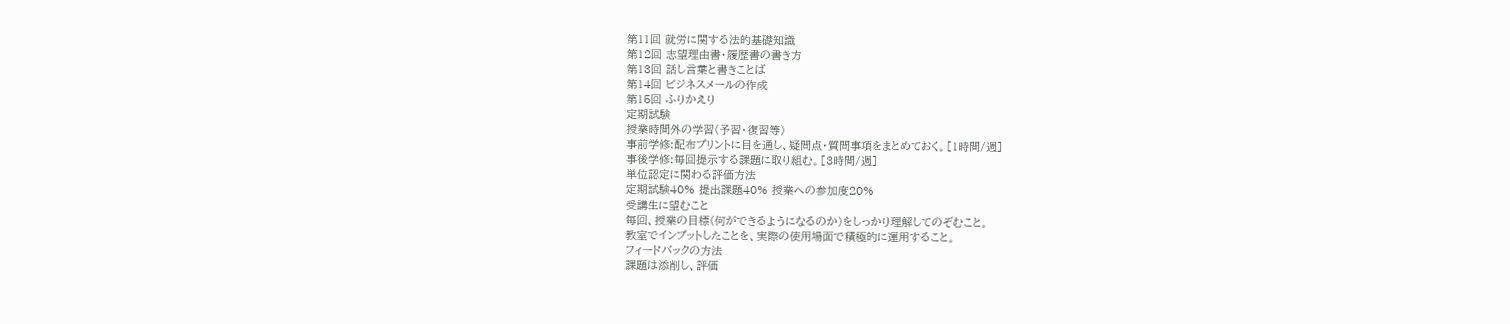第11回 就労に関する法的基礎知識
第12回 志望理由書・履歴書の書き方
第13回 話し言葉と書きことば
第14回 ビジネスメールの作成
第15回 ふりかえり
定期試験
授業時間外の学習(予習・復習等)
事前学修:配布プリントに目を通し、疑問点・質問事項をまとめておく。[1時間/週]
事後学修:毎回提示する課題に取り組む。[3時間/週]
単位認定に関わる評価方法
定期試験40% 提出課題40% 授業への参加度20%
受講生に望むこと
毎回、授業の目標(何ができるようになるのか)をしっかり理解してのぞむこと。
教室でインプットしたことを、実際の使用場面で積極的に運用すること。
フィードバックの方法
課題は添削し、評価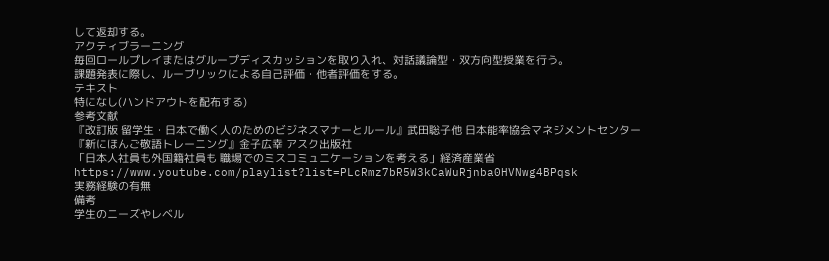して返却する。
アクティブラーニング
毎回ロールプレイまたはグループディスカッションを取り入れ、対話議論型・双方向型授業を行う。
課題発表に際し、ルーブリックによる自己評価・他者評価をする。
テキスト
特になし(ハンドアウトを配布する)
参考文献
『改訂版 留学生・日本で働く人のためのビジネスマナーとルール』武田聡子他 日本能率協会マネジメントセンター
『新にほんご敬語トレーニング』金子広幸 アスク出版社
「日本人社員も外国籍社員も 職場でのミスコミュニケーションを考える」経済産業省
https://www.youtube.com/playlist?list=PLcRmz7bR5W3kCaWuRjnba0HVNwg4BPqsk
実務経験の有無
備考
学生のニーズやレベル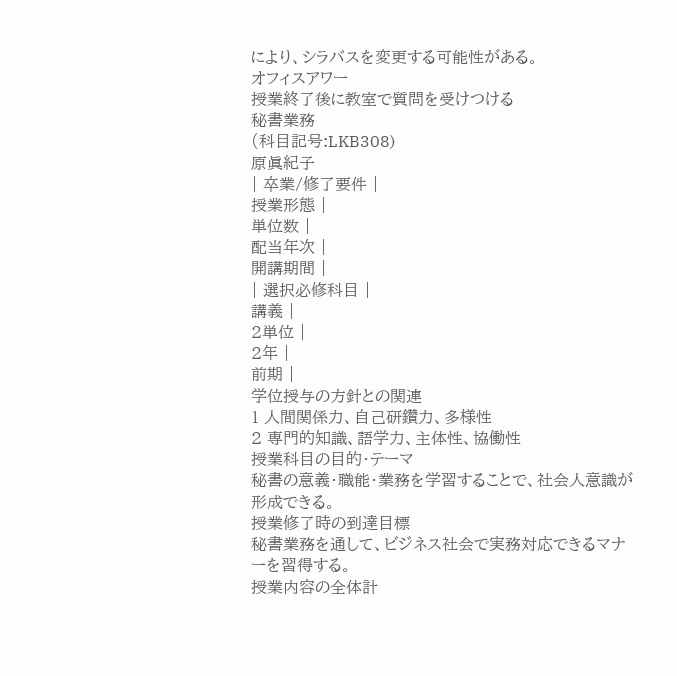により、シラバスを変更する可能性がある。
オフィスアワー
授業終了後に教室で質問を受けつける
秘書業務
(科目記号:LKB308)
原眞紀子
| 卒業/修了要件 |
授業形態 |
単位数 |
配当年次 |
開講期間 |
| 選択必修科目 |
講義 |
2単位 |
2年 |
前期 |
学位授与の方針との関連
1 人間関係力、自己研鑽力、多様性
2 専門的知識、語学力、主体性、協働性
授業科目の目的・テーマ
秘書の意義・職能・業務を学習することで、社会人意識が形成できる。
授業修了時の到達目標
秘書業務を通して、ビジネス社会で実務対応できるマナーを習得する。
授業内容の全体計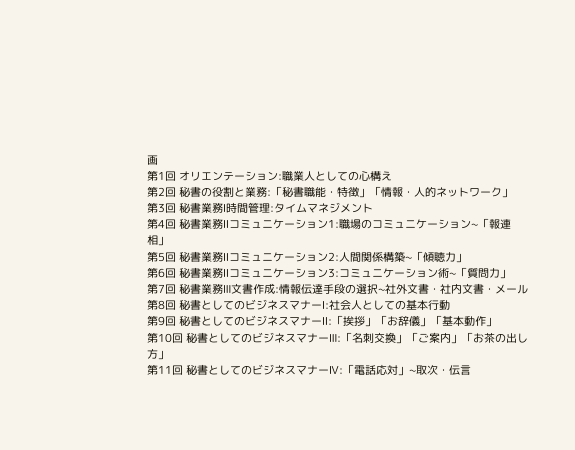画
第1回 オリエンテーション:職業人としての心構え
第2回 秘書の役割と業務:「秘書職能・特徴」「情報・人的ネットワーク」
第3回 秘書業務Ⅰ時間管理:タイムマネジメント
第4回 秘書業務Ⅱコミュニケーション1:職場のコミュニケーション~「報連相」
第5回 秘書業務Ⅱコミュニケーション2:人間関係構築~「傾聴力」
第6回 秘書業務Ⅱコミュニケーション3:コミュニケーション術~「質問力」
第7回 秘書業務Ⅲ文書作成:情報伝達手段の選択~社外文書・社内文書・メール
第8回 秘書としてのビジネスマナーⅠ:社会人としての基本行動
第9回 秘書としてのビジネスマナーⅡ:「挨拶」「お辞儀」「基本動作」
第10回 秘書としてのビジネスマナーⅢ:「名刺交換」「ご案内」「お茶の出し方」
第11回 秘書としてのビジネスマナーⅣ:「電話応対」~取次・伝言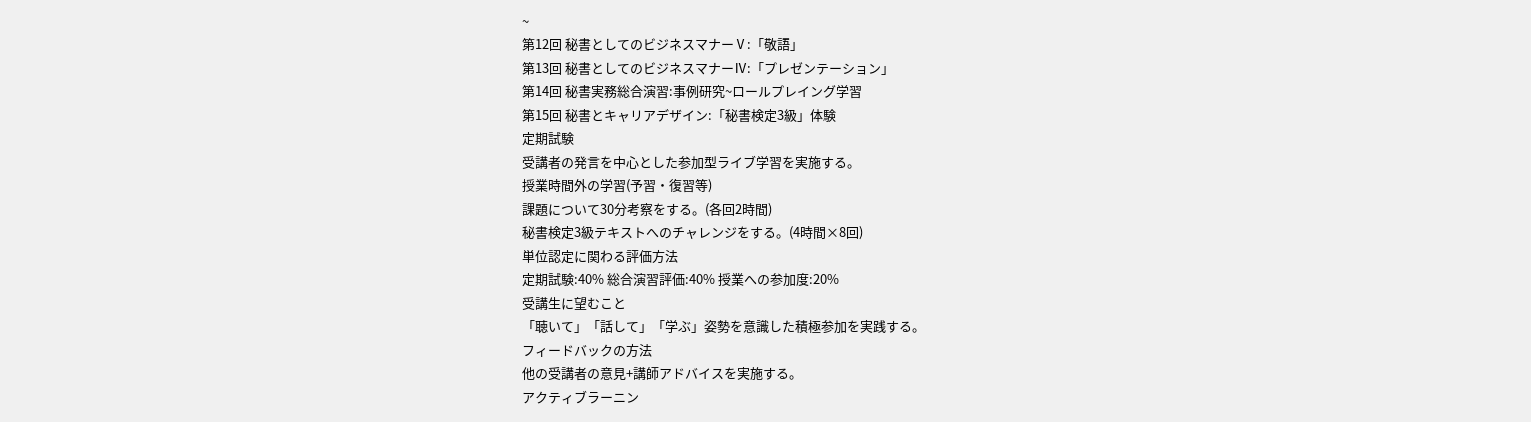~
第12回 秘書としてのビジネスマナーⅤ:「敬語」
第13回 秘書としてのビジネスマナーⅣ:「プレゼンテーション」
第14回 秘書実務総合演習:事例研究~ロールプレイング学習
第15回 秘書とキャリアデザイン:「秘書検定3級」体験
定期試験
受講者の発言を中心とした参加型ライブ学習を実施する。
授業時間外の学習(予習・復習等)
課題について30分考察をする。(各回2時間)
秘書検定3級テキストへのチャレンジをする。(4時間×8回)
単位認定に関わる評価方法
定期試験:40% 総合演習評価:40% 授業への参加度:20%
受講生に望むこと
「聴いて」「話して」「学ぶ」姿勢を意識した積極参加を実践する。
フィードバックの方法
他の受講者の意見+講師アドバイスを実施する。
アクティブラーニン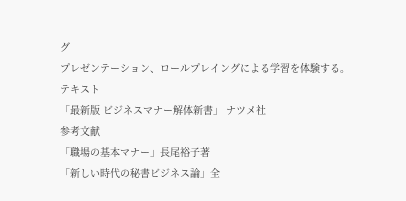グ
プレゼンテーション、ロールプレイングによる学習を体験する。
テキスト
「最新版 ビジネスマナー解体新書」 ナツメ社
参考文献
「職場の基本マナー」長尾裕子著
「新しい時代の秘書ビジネス論」全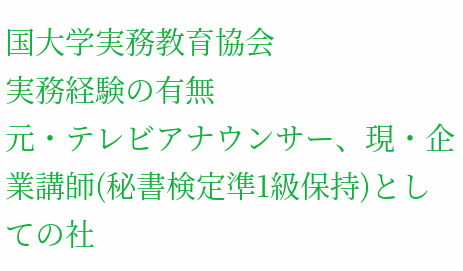国大学実務教育協会
実務経験の有無
元・テレビアナウンサー、現・企業講師(秘書検定準1級保持)としての社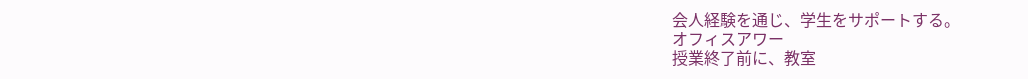会人経験を通じ、学生をサポートする。
オフィスアワー
授業終了前に、教室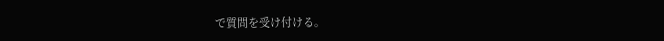で質問を受け付ける。